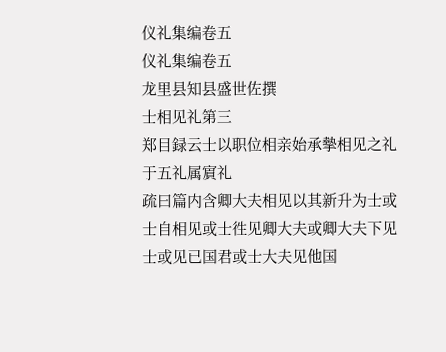仪礼集编卷五
仪礼集编卷五
龙里县知县盛世佐撰
士相见礼第三
郑目録云士以职位相亲始承摰相见之礼于五礼属賔礼
疏曰篇内含卿大夫相见以其新升为士或士自相见或士徃见卿大夫或卿大夫下见士或见已国君或士大夫见他国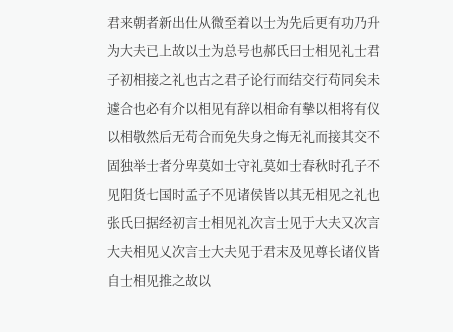君来朝者新出仕从微至着以士为先后更有功乃升为大夫已上故以士为总号也郝氏曰士相见礼士君子初相接之礼也古之君子论行而结交行苟同矣未遽合也必有介以相见有辞以相命有摰以相将有仪以相敬然后无苟合而免失身之悔无礼而接其交不固独举士者分卑莫如士守礼莫如士春秋时孔子不见阳货七国时孟子不见诸侯皆以其无相见之礼也
张氏曰据经初言士相见礼次言士见于大夫又次言大夫相见乂次言士大夫见于君末及见尊长诸仪皆自士相见推之故以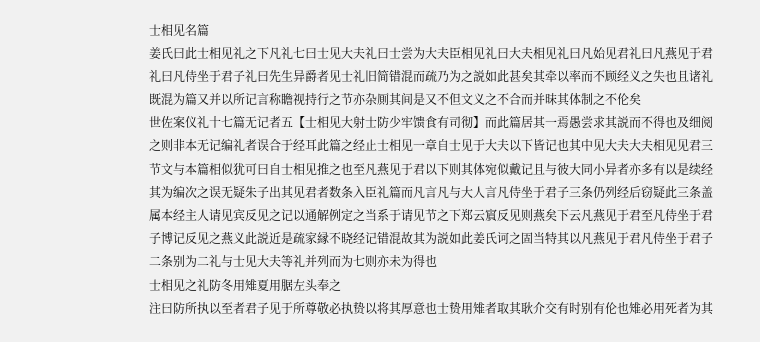士相见名篇
姜氏曰此士相见礼之下凡礼七曰士见大夫礼曰士尝为大夫臣相见礼曰大夫相见礼曰凡始见君礼曰凡燕见于君礼曰凡侍坐于君子礼曰先生异爵者见士礼旧简错混而疏乃为之説如此甚矣其牵以率而不顾经义之失也且诸礼既混为篇又并以所记言称瞻视持行之节亦杂厠其间是又不但文义之不合而并昩其体制之不伦矣
世佐案仪礼十七篇无记者五【士相见大射士防少牢馈食有司彻】而此篇居其一焉愚尝求其説而不得也及细阅之则非本无记编礼者误合于经耳此篇之经止士相见一章自士见于大夫以下皆记也其中见大夫大夫相见见君三节文与本篇相似犹可曰自士相见推之也至凡燕见于君以下则其体宛似戴记且与彼大同小异者亦多有以是续经其为编次之误无疑朱子出其见君者数条入臣礼篇而凡言凡与大人言凡侍坐于君子三条仍列经后窃疑此三条盖属本经主人请见宾反见之记以通解例定之当系于请见节之下郑云賔反见则燕矣下云凡燕见于君至凡侍坐于君子博记反见之燕义此説近是疏家縁不晓经记错混故其为説如此姜氏诃之固当特其以凡燕见于君凡侍坐于君子二条别为二礼与士见大夫等礼并列而为七则亦未为得也
士相见之礼防冬用雉夏用腒左头奉之
注曰防所执以至者君子见于所尊敬必执贽以将其厚意也士贽用雉者取其耿介交有时别有伦也雉必用死者为其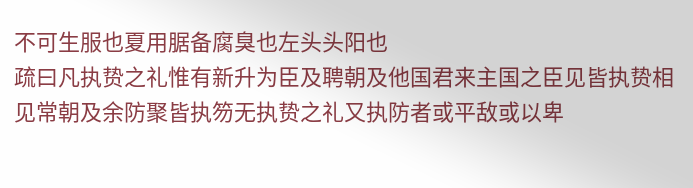不可生服也夏用腒备腐臭也左头头阳也
疏曰凡执贽之礼惟有新升为臣及聘朝及他国君来主国之臣见皆执贽相见常朝及余防聚皆执笏无执贽之礼又执防者或平敌或以卑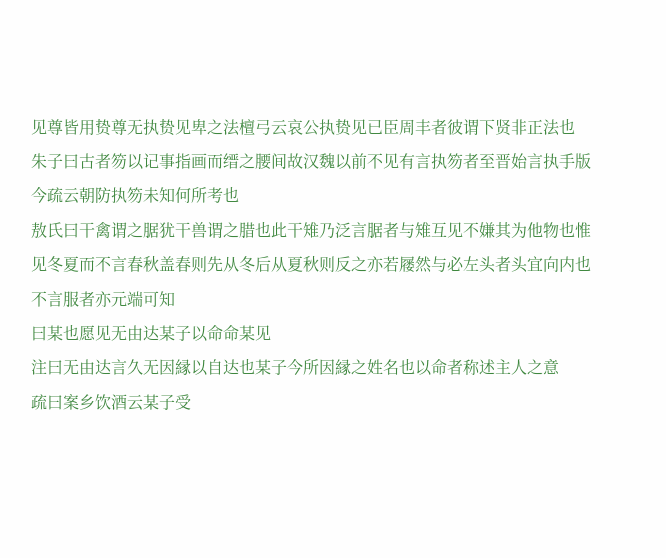见尊皆用贽尊无执贽见卑之法檀弓云哀公执贽见已臣周丰者彼谓下贤非正法也
朱子曰古者笏以记事指画而缙之腰间故汉魏以前不见有言执笏者至晋始言执手版今疏云朝防执笏未知何所考也
敖氏曰干禽谓之腒犹干兽谓之腊也此干雉乃泛言腒者与雉互见不嫌其为他物也惟见冬夏而不言春秋盖春则先从冬后从夏秋则反之亦若屦然与必左头者头宜向内也不言服者亦元端可知
曰某也愿见无由达某子以命命某见
注曰无由达言久无因縁以自达也某子今所因縁之姓名也以命者称述主人之意
疏曰案乡饮酒云某子受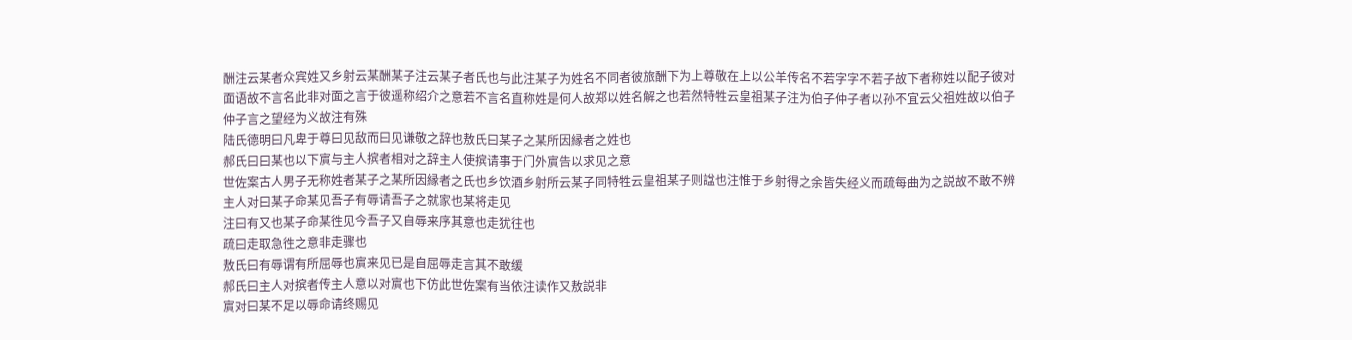酬注云某者众宾姓又乡射云某酬某子注云某子者氏也与此注某子为姓名不同者彼旅酬下为上尊敬在上以公羊传名不若字字不若子故下者称姓以配子彼对面语故不言名此非对面之言于彼遥称绍介之意若不言名直称姓是何人故郑以姓名解之也若然特牲云皇祖某子注为伯子仲子者以孙不宜云父祖姓故以伯子仲子言之望经为义故注有殊
陆氏德明曰凡卑于尊曰见敌而曰见谦敬之辞也敖氏曰某子之某所因縁者之姓也
郝氏曰曰某也以下賔与主人摈者相对之辞主人使摈请事于门外賔告以求见之意
世佐案古人男子无称姓者某子之某所因縁者之氏也乡饮酒乡射所云某子同特牲云皇祖某子则諡也注惟于乡射得之余皆失经义而疏每曲为之説故不敢不辨
主人对曰某子命某见吾子有辱请吾子之就家也某将走见
注曰有又也某子命某徃见今吾子又自辱来序其意也走犹往也
疏曰走取急徃之意非走骤也
敖氏曰有辱谓有所屈辱也賔来见已是自屈辱走言其不敢缓
郝氏曰主人对摈者传主人意以对賔也下仿此世佐案有当依注读作又敖説非
賔对曰某不足以辱命请终赐见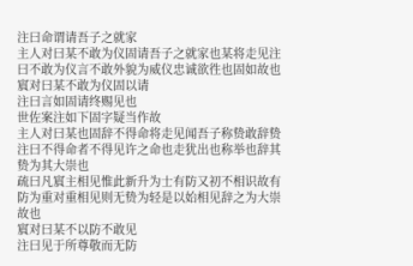注曰命谓请吾子之就家
主人对曰某不敢为仪固请吾子之就家也某将走见注曰不敢为仪言不敢外貌为威仪忠诚欲徃也固如故也
賔对曰某不敢为仪固以请
注曰言如固请终赐见也
世佐案注如下固字疑当作故
主人对曰某也固辞不得命将走见闻吾子称贽敢辞贽
注曰不得命者不得见许之命也走犹出也称举也辞其贽为其大崇也
疏曰凡賔主相见惟此新升为士有防又初不相识故有防为重对重相见则无贽为轻是以始相见辞之为大崇故也
賔对曰某不以防不敢见
注曰见于所尊敬而无防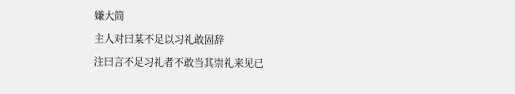嫌大简
主人对曰某不足以习礼敢固辞
注曰言不足习礼者不敢当其崇礼来见已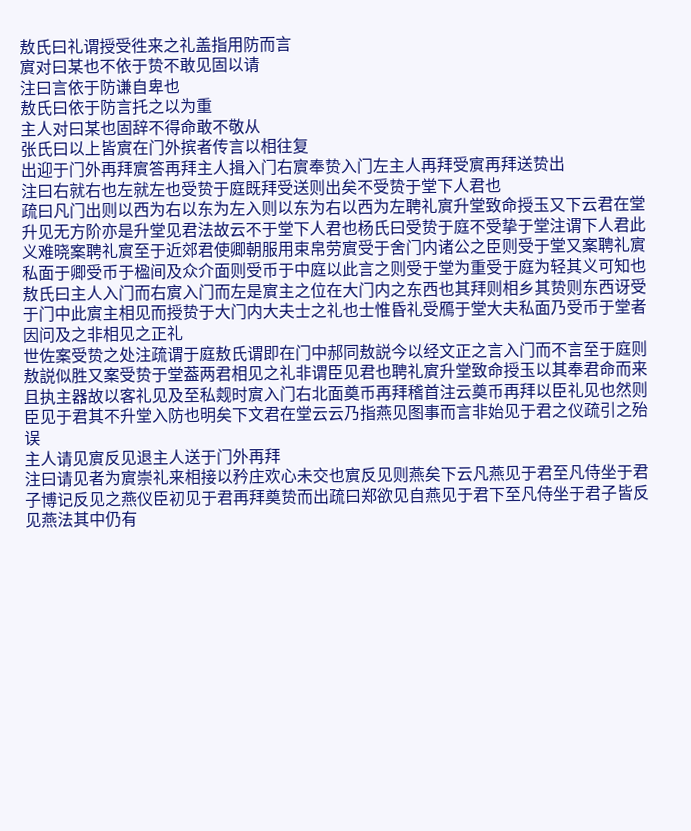敖氏曰礼谓授受徃来之礼盖指用防而言
賔对曰某也不依于贽不敢见固以请
注曰言依于防谦自卑也
敖氏曰依于防言托之以为重
主人对曰某也固辞不得命敢不敬从
张氏曰以上皆賔在门外摈者传言以相往复
出迎于门外再拜賔答再拜主人揖入门右賔奉贽入门左主人再拜受賔再拜送贽出
注曰右就右也左就左也受贽于庭既拜受送则出矣不受贽于堂下人君也
疏曰凡门出则以西为右以东为左入则以东为右以西为左聘礼賔升堂致命授玉又下云君在堂升见无方阶亦是升堂见君法故云不于堂下人君也杨氏曰受贽于庭不受挚于堂注谓下人君此义难晓案聘礼賔至于近郊君使卿朝服用束帛劳賔受于舍门内诸公之臣则受于堂又案聘礼賔私面于卿受币于楹间及众介面则受币于中庭以此言之则受于堂为重受于庭为轻其义可知也
敖氏曰主人入门而右賔入门而左是賔主之位在大门内之东西也其拜则相乡其贽则东西讶受于门中此賔主相见而授贽于大门内大夫士之礼也士惟昏礼受鴈于堂大夫私面乃受币于堂者因问及之非相见之正礼
世佐案受贽之处注疏谓于庭敖氏谓即在门中郝同敖説今以经文正之言入门而不言至于庭则敖説似胜又案受贽于堂葢两君相见之礼非谓臣见君也聘礼賔升堂致命授玉以其奉君命而来且执主器故以客礼见及至私觌时賔入门右北面奠币再拜稽首注云奠币再拜以臣礼见也然则臣见于君其不升堂入防也明矣下文君在堂云云乃指燕见图事而言非始见于君之仪疏引之殆误
主人请见賔反见退主人送于门外再拜
注曰请见者为賔崇礼来相接以矜庄欢心未交也賔反见则燕矣下云凡燕见于君至凡侍坐于君子博记反见之燕仪臣初见于君再拜奠贽而出疏曰郑欲见自燕见于君下至凡侍坐于君子皆反见燕法其中仍有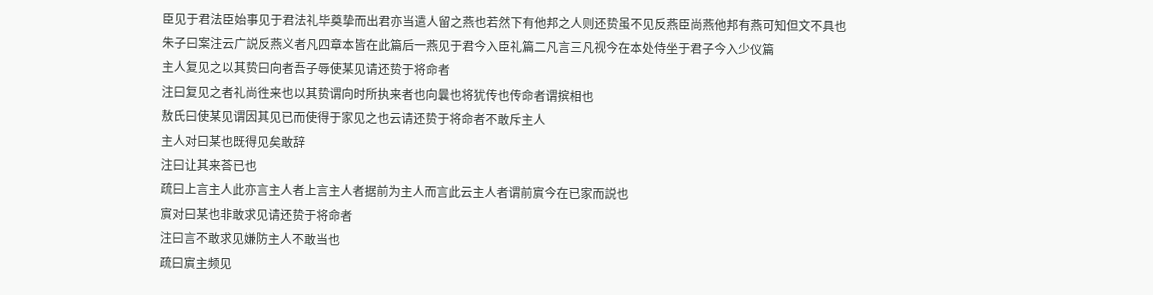臣见于君法臣始事见于君法礼毕奠挚而出君亦当遣人留之燕也若然下有他邦之人则还贽虽不见反燕臣尚燕他邦有燕可知但文不具也
朱子曰案注云广説反燕义者凡四章本皆在此篇后一燕见于君今入臣礼篇二凡言三凡视今在本处侍坐于君子今入少仪篇
主人复见之以其贽曰向者吾子辱使某见请还贽于将命者
注曰复见之者礼尚徃来也以其贽谓向时所执来者也向曩也将犹传也传命者谓摈相也
敖氏曰使某见谓因其见已而使得于家见之也云请还贽于将命者不敢斥主人
主人对曰某也既得见矣敢辞
注曰让其来荅已也
疏曰上言主人此亦言主人者上言主人者据前为主人而言此云主人者谓前賔今在已家而説也
賔对曰某也非敢求见请还贽于将命者
注曰言不敢求见嫌防主人不敢当也
疏曰賔主频见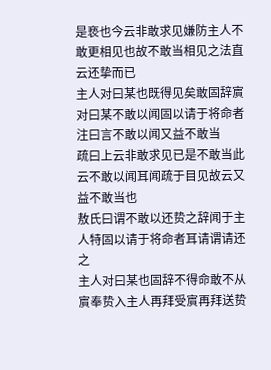是亵也今云非敢求见嫌防主人不敢更相见也故不敢当相见之法直云还挚而已
主人对曰某也既得见矣敢固辞賔对曰某不敢以闻固以请于将命者
注曰言不敢以闻又益不敢当
疏曰上云非敢求见已是不敢当此云不敢以闻耳闻疏于目见故云又益不敢当也
敖氏曰谓不敢以还贽之辞闻于主人特固以请于将命者耳请谓请还之
主人对曰某也固辞不得命敢不从賔奉贽入主人再拜受賔再拜送贽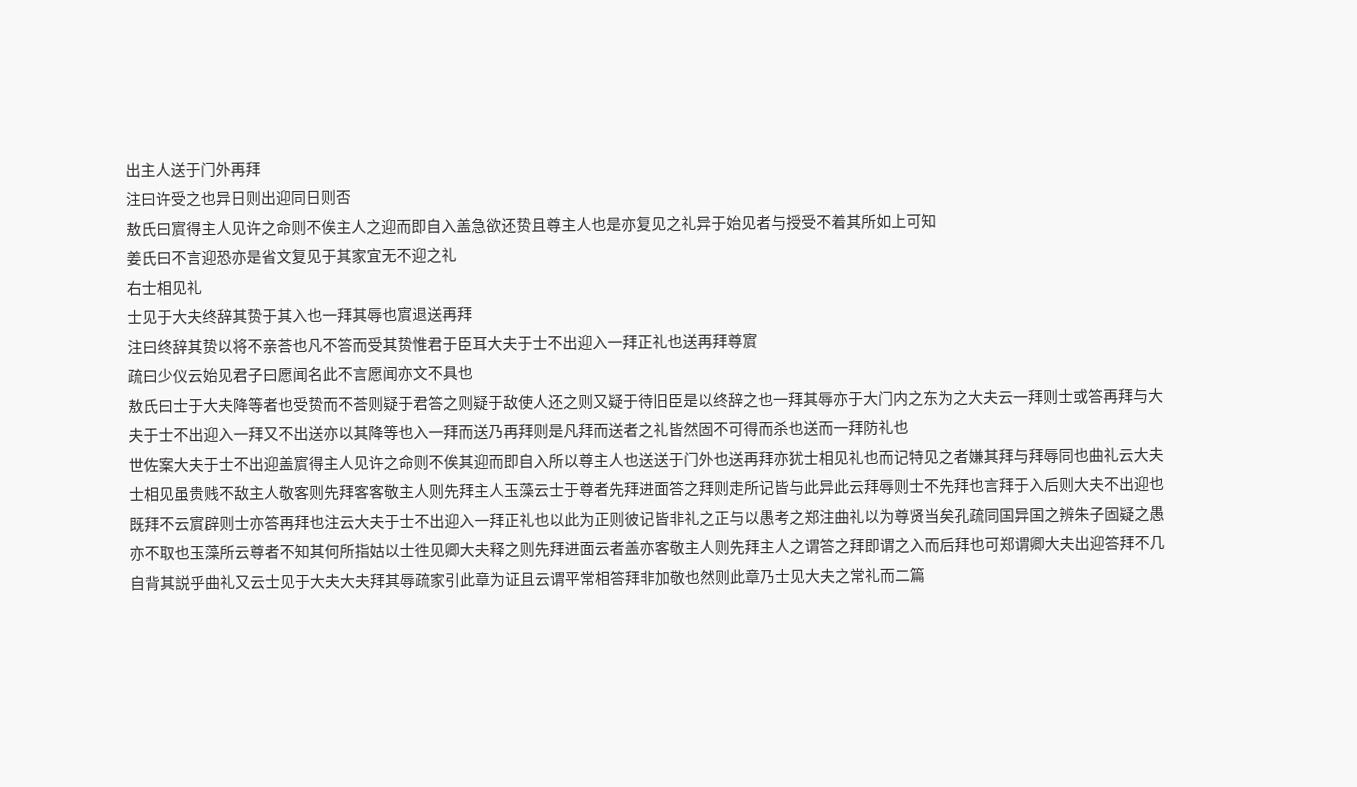出主人送于门外再拜
注曰许受之也异日则出迎同日则否
敖氏曰賔得主人见许之命则不俟主人之迎而即自入盖急欲还贽且尊主人也是亦复见之礼异于始见者与授受不着其所如上可知
姜氏曰不言迎恐亦是省文复见于其家宜无不迎之礼
右士相见礼
士见于大夫终辞其贽于其入也一拜其辱也賔退送再拜
注曰终辞其贽以将不亲荅也凡不答而受其贽惟君于臣耳大夫于士不出迎入一拜正礼也送再拜尊賔
疏曰少仪云始见君子曰愿闻名此不言愿闻亦文不具也
敖氏曰士于大夫降等者也受贽而不荅则疑于君答之则疑于敌使人还之则又疑于待旧臣是以终辞之也一拜其辱亦于大门内之东为之大夫云一拜则士或答再拜与大夫于士不出迎入一拜又不出送亦以其降等也入一拜而送乃再拜则是凡拜而送者之礼皆然固不可得而杀也送而一拜防礼也
世佐案大夫于士不出迎盖賔得主人见许之命则不俟其迎而即自入所以尊主人也送送于门外也送再拜亦犹士相见礼也而记特见之者嫌其拜与拜辱同也曲礼云大夫士相见虽贵贱不敌主人敬客则先拜客客敬主人则先拜主人玉藻云士于尊者先拜进面答之拜则走所记皆与此异此云拜辱则士不先拜也言拜于入后则大夫不出迎也既拜不云賔辟则士亦答再拜也注云大夫于士不出迎入一拜正礼也以此为正则彼记皆非礼之正与以愚考之郑注曲礼以为尊贤当矣孔疏同国异国之辨朱子固疑之愚亦不取也玉藻所云尊者不知其何所指姑以士徃见卿大夫释之则先拜进面云者盖亦客敬主人则先拜主人之谓答之拜即谓之入而后拜也可郑谓卿大夫出迎答拜不几自背其説乎曲礼又云士见于大夫大夫拜其辱疏家引此章为证且云谓平常相答拜非加敬也然则此章乃士见大夫之常礼而二篇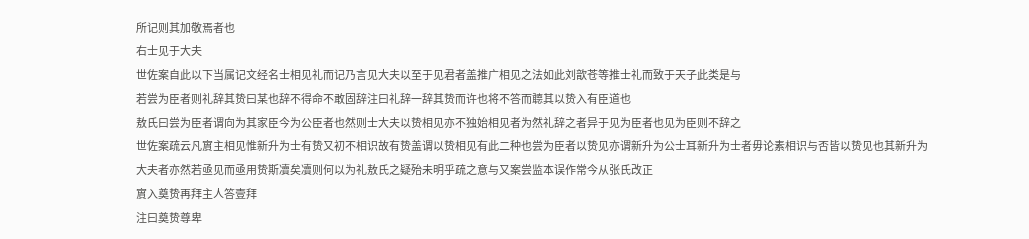所记则其加敬焉者也
右士见于大夫
世佐案自此以下当属记文经名士相见礼而记乃言见大夫以至于见君者盖推广相见之法如此刘歆苍等推士礼而致于天子此类是与
若尝为臣者则礼辞其贽曰某也辞不得命不敢固辞注曰礼辞一辞其贽而许也将不答而聼其以贽入有臣道也
敖氏曰尝为臣者谓向为其家臣今为公臣者也然则士大夫以贽相见亦不独始相见者为然礼辞之者异于见为臣者也见为臣则不辞之
世佐案疏云凡賔主相见惟新升为士有贽又初不相识故有贽盖谓以贽相见有此二种也尝为臣者以贽见亦谓新升为公士耳新升为士者毋论素相识与否皆以贽见也其新升为大夫者亦然若亟见而亟用贽斯凟矣凟则何以为礼敖氏之疑殆未明乎疏之意与又案尝监本误作常今从张氏改正
賔入奠贽再拜主人答壹拜
注曰奠贽尊卑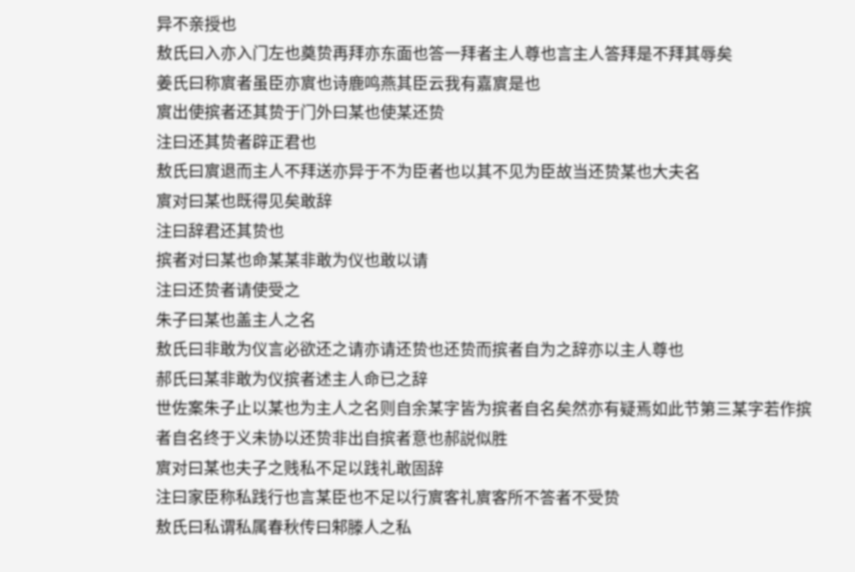异不亲授也
敖氏曰入亦入门左也奠贽再拜亦东面也答一拜者主人尊也言主人答拜是不拜其辱矣
姜氏曰称賔者虽臣亦賔也诗鹿鸣燕其臣云我有嘉賔是也
賔出使摈者还其贽于门外曰某也使某还贽
注曰还其贽者辟正君也
敖氏曰賔退而主人不拜送亦异于不为臣者也以其不见为臣故当还贽某也大夫名
賔对曰某也既得见矣敢辞
注曰辞君还其贽也
摈者对曰某也命某某非敢为仪也敢以请
注曰还贽者请使受之
朱子曰某也盖主人之名
敖氏曰非敢为仪言必欲还之请亦请还贽也还贽而摈者自为之辞亦以主人尊也
郝氏曰某非敢为仪摈者述主人命已之辞
世佐案朱子止以某也为主人之名则自余某字皆为摈者自名矣然亦有疑焉如此节第三某字若作摈者自名终于义未协以还贽非出自摈者意也郝説似胜
賔对曰某也夫子之贱私不足以践礼敢固辞
注曰家臣称私践行也言某臣也不足以行賔客礼賔客所不答者不受贽
敖氏曰私谓私属春秋传曰邾滕人之私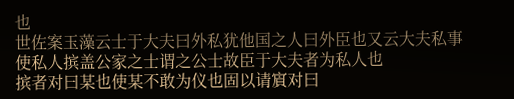也
世佐案玉藻云士于大夫曰外私犹他国之人曰外臣也又云大夫私事使私人摈盖公家之士谓之公士故臣于大夫者为私人也
摈者对曰某也使某不敢为仪也固以请賔对曰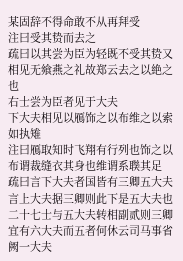某固辞不得命敢不从再拜受
注曰受其贽而去之
疏曰以其尝为臣为轻既不受其贽又相见无飨燕之礼故郑云去之以絶之也
右士尝为臣者见于大夫
下大夫相见以鴈饰之以布维之以索如执雉
注曰鴈取知时飞翔有行列也饰之以布谓裁缝衣其身也维谓系聫其足
疏曰言下大夫者国皆有三卿五大夫言上大夫据三卿则此下是五大夫也二十七士与五大夫转相副贰则三卿宜有六大夫而五者何休云司马事省阙一大夫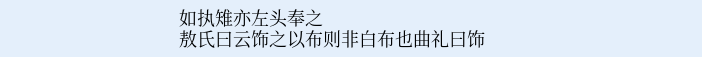如执雉亦左头奉之
敖氏曰云饰之以布则非白布也曲礼曰饰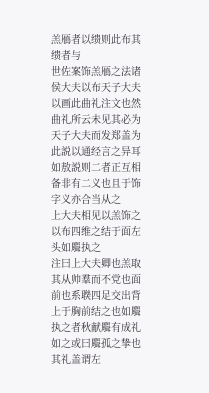羔鴈者以缋则此布其缋者与
世佐案饰羔鴈之法诸侯大夫以布天子大夫以画此曲礼注文也然曲礼所云未见其必为天子大夫而发郑盖为此説以通经言之异耳如敖説则二者正互相备非有二义也且于饰字义亦合当从之
上大夫相见以羔饰之以布四维之结于面左头如麛执之
注曰上大夫卿也羔取其从帅羣而不党也面前也系聫四足交出背上于胸前结之也如麛执之者秋献麛有成礼如之或曰麛孤之挚也其礼盖谓左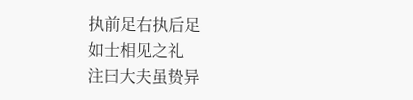执前足右执后足
如士相见之礼
注曰大夫虽贽异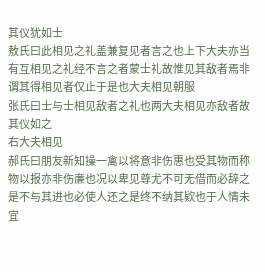其仪犹如士
敖氏曰此相见之礼盖兼复见者言之也上下大夫亦当有互相见之礼经不言之者蒙士礼故惟见其敌者焉非谓其得相见者仅止于是也大夫相见朝服
张氏曰士与士相见敌者之礼也两大夫相见亦敌者故其仪如之
右大夫相见
郝氏曰朋友新知操一禽以将意非伤惠也受其物而称物以报亦非伤亷也况以卑见尊尤不可无借而必辞之是不与其进也必使人还之是终不纳其欵也于人情未宜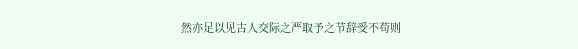然亦足以见古人交际之严取予之节辞受不苟则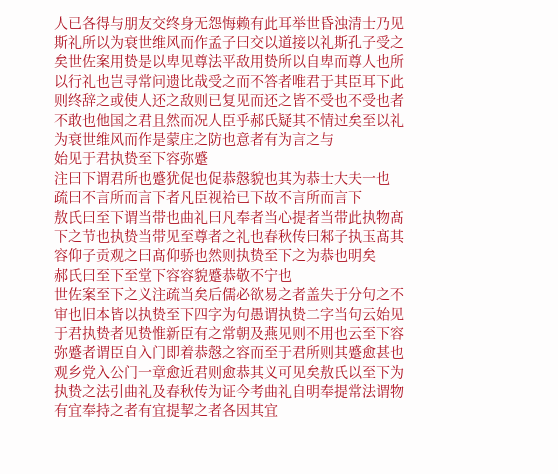人已各得与朋友交终身无怨悔赖有此耳举世昏浊清士乃见斯礼所以为衰世维风而作孟子曰交以道接以礼斯孔子受之矣世佐案用贽是以卑见尊法平敌用贽所以自卑而尊人也所以行礼也岂寻常问遗比哉受之而不答者唯君于其臣耳下此则终辞之或使人还之敌则已复见而还之皆不受也不受也者不敢也他国之君且然而况人臣乎郝氏疑其不情过矣至以礼为衰世维风而作是蒙庄之防也意者有为言之与
始见于君执贽至下容弥蹙
注曰下谓君所也蹙犹促也促恭慤貌也其为恭士大夫一也
疏曰不言所而言下者凡臣视祫已下故不言所而言下
敖氏曰至下谓当带也曲礼曰凡奉者当心提者当带此执物髙下之节也执贽当带见至尊者之礼也春秋传曰邾子执玉髙其容仰子贡观之曰髙仰骄也然则执贽至下之为恭也明矣
郝氏曰至下至堂下容容貌蹙恭敬不宁也
世佐案至下之义注疏当矣后儒必欲易之者盖失于分句之不审也旧本皆以执贽至下四字为句愚谓执贽二字当句云始见于君执贽者见贽惟新臣有之常朝及燕见则不用也云至下容弥蹙者谓臣自入门即着恭慤之容而至于君所则其蹙愈甚也观乡党入公门一章愈近君则愈恭其义可见矣敖氏以至下为执贽之法引曲礼及春秋传为证今考曲礼自明奉提常法谓物有宜奉持之者有宜提挈之者各因其宜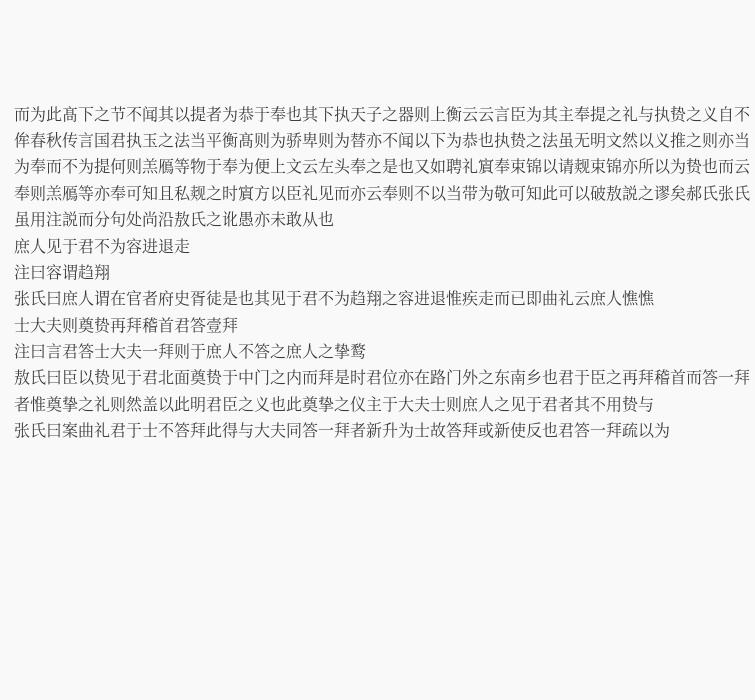而为此髙下之节不闻其以提者为恭于奉也其下执天子之器则上衡云云言臣为其主奉提之礼与执贽之义自不侔春秋传言国君执玉之法当平衡髙则为骄卑则为替亦不闻以下为恭也执贽之法虽无明文然以义推之则亦当为奉而不为提何则羔鴈等物于奉为便上文云左头奉之是也又如聘礼賔奉束锦以请觌束锦亦所以为贽也而云奉则羔鴈等亦奉可知且私觌之时賔方以臣礼见而亦云奉则不以当带为敬可知此可以破敖説之谬矣郝氏张氏虽用注説而分句处尚沿敖氏之讹愚亦未敢从也
庶人见于君不为容进退走
注曰容谓趋翔
张氏曰庶人谓在官者府史胥徒是也其见于君不为趋翔之容进退惟疾走而已即曲礼云庶人憔憔
士大夫则奠贽再拜稽首君答壹拜
注曰言君答士大夫一拜则于庶人不答之庶人之挚鹜
敖氏曰臣以贽见于君北面奠贽于中门之内而拜是时君位亦在路门外之东南乡也君于臣之再拜稽首而答一拜者惟奠挚之礼则然盖以此明君臣之义也此奠挚之仪主于大夫士则庶人之见于君者其不用贽与
张氏曰案曲礼君于士不答拜此得与大夫同答一拜者新升为士故答拜或新使反也君答一拜疏以为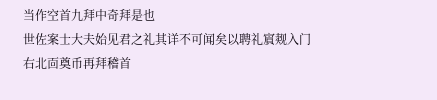当作空首九拜中奇拜是也
世佐案士大夫始见君之礼其详不可闻矣以聘礼賔觌入门右北靣奠币再拜稽首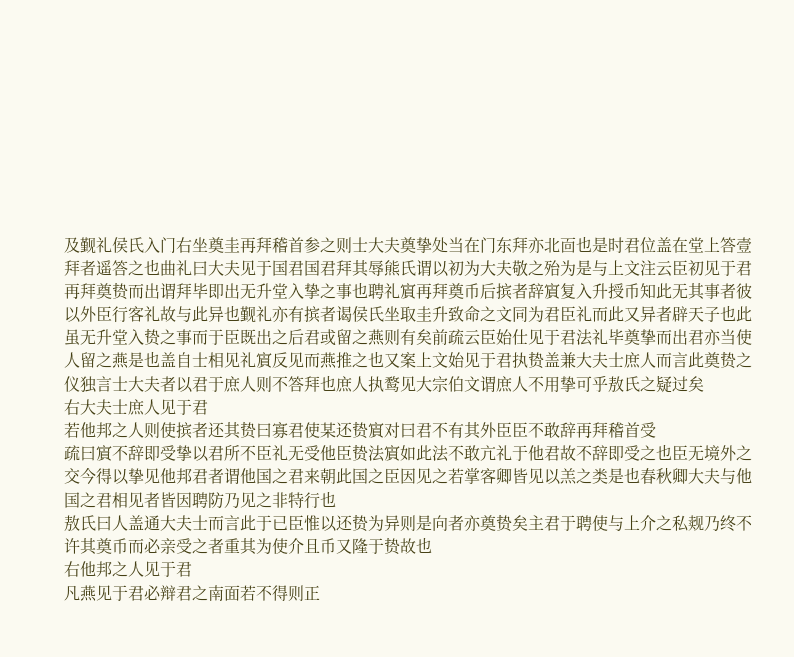及觐礼侯氏入门右坐奠圭再拜稽首参之则士大夫奠挚处当在门东拜亦北靣也是时君位盖在堂上答壹拜者遥答之也曲礼曰大夫见于国君国君拜其辱熊氏谓以初为大夫敬之殆为是与上文注云臣初见于君再拜奠贽而出谓拜毕即出无升堂入挚之事也聘礼賔再拜奠币后摈者辞賔复入升授币知此无其事者彼以外臣行客礼故与此异也觐礼亦有摈者谒侯氏坐取圭升致命之文同为君臣礼而此又异者辟天子也此虽无升堂入贽之事而于臣既出之后君或留之燕则有矣前疏云臣始仕见于君法礼毕奠挚而出君亦当使人留之燕是也盖自士相见礼賔反见而燕推之也又案上文始见于君执贽盖兼大夫士庶人而言此奠贽之仪独言士大夫者以君于庶人则不答拜也庶人执鹜见大宗伯文谓庶人不用挚可乎敖氏之疑过矣
右大夫士庶人见于君
若他邦之人则使摈者还其贽曰寡君使某还贽賔对曰君不有其外臣臣不敢辞再拜稽首受
疏曰賔不辞即受挚以君所不臣礼无受他臣贽法賔如此法不敢亢礼于他君故不辞即受之也臣无境外之交今得以挚见他邦君者谓他国之君来朝此国之臣因见之若掌客卿皆见以羔之类是也春秋卿大夫与他国之君相见者皆因聘防乃见之非特行也
敖氏曰人盖通大夫士而言此于已臣惟以还贽为异则是向者亦奠贽矣主君于聘使与上介之私觌乃终不许其奠币而必亲受之者重其为使介且币又隆于贽故也
右他邦之人见于君
凡燕见于君必辩君之南面若不得则正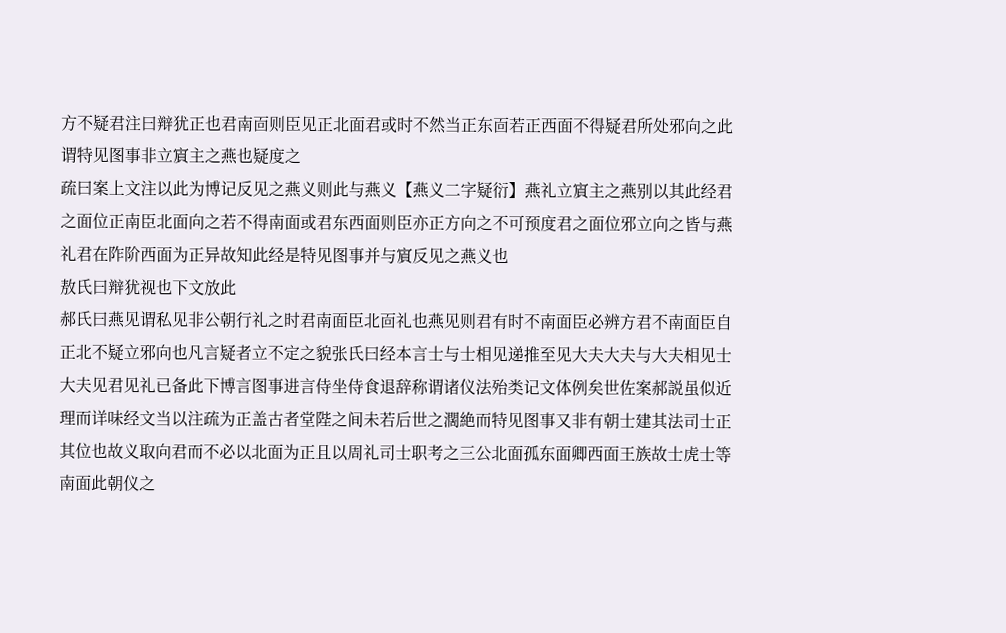方不疑君注曰辩犹正也君南靣则臣见正北面君或时不然当正东靣若正西面不得疑君所处邪向之此谓特见图事非立賔主之燕也疑度之
疏曰案上文注以此为博记反见之燕义则此与燕义【燕义二字疑衍】燕礼立賔主之燕别以其此经君之面位正南臣北面向之若不得南面或君东西面则臣亦正方向之不可预度君之面位邪立向之皆与燕礼君在阼阶西面为正异故知此经是特见图事并与賔反见之燕义也
敖氏曰辩犹视也下文放此
郝氏曰燕见谓私见非公朝行礼之时君南面臣北靣礼也燕见则君有时不南面臣必辨方君不南面臣自正北不疑立邪向也凡言疑者立不定之貌张氏曰经本言士与士相见递推至见大夫大夫与大夫相见士大夫见君见礼已备此下博言图事进言侍坐侍食退辞称谓诸仪法殆类记文体例矣世佐案郝説虽似近理而详味经文当以注疏为正盖古者堂陛之间未若后世之濶絶而特见图事又非有朝士建其法司士正其位也故义取向君而不必以北面为正且以周礼司士职考之三公北面孤东面卿西面王族故士虎士等南面此朝仪之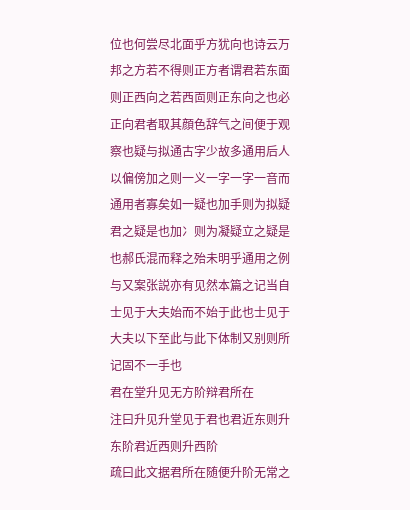位也何尝尽北面乎方犹向也诗云万邦之方若不得则正方者谓君若东面则正西向之若西靣则正东向之也必正向君者取其顔色辞气之间便于观察也疑与拟通古字少故多通用后人以偏傍加之则一义一字一字一音而通用者寡矣如一疑也加手则为拟疑君之疑是也加冫则为凝疑立之疑是也郝氏混而释之殆未明乎通用之例与又案张説亦有见然本篇之记当自士见于大夫始而不始于此也士见于大夫以下至此与此下体制又别则所记固不一手也
君在堂升见无方阶辩君所在
注曰升见升堂见于君也君近东则升东阶君近西则升西阶
疏曰此文据君所在随便升阶无常之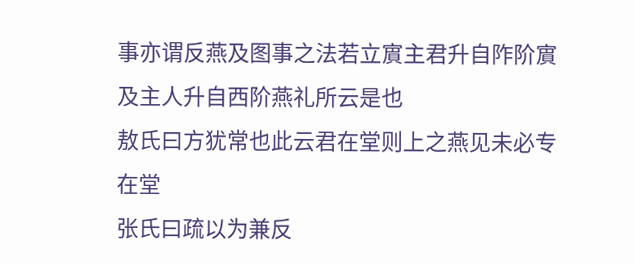事亦谓反燕及图事之法若立賔主君升自阼阶賔及主人升自西阶燕礼所云是也
敖氏曰方犹常也此云君在堂则上之燕见未必专在堂
张氏曰疏以为兼反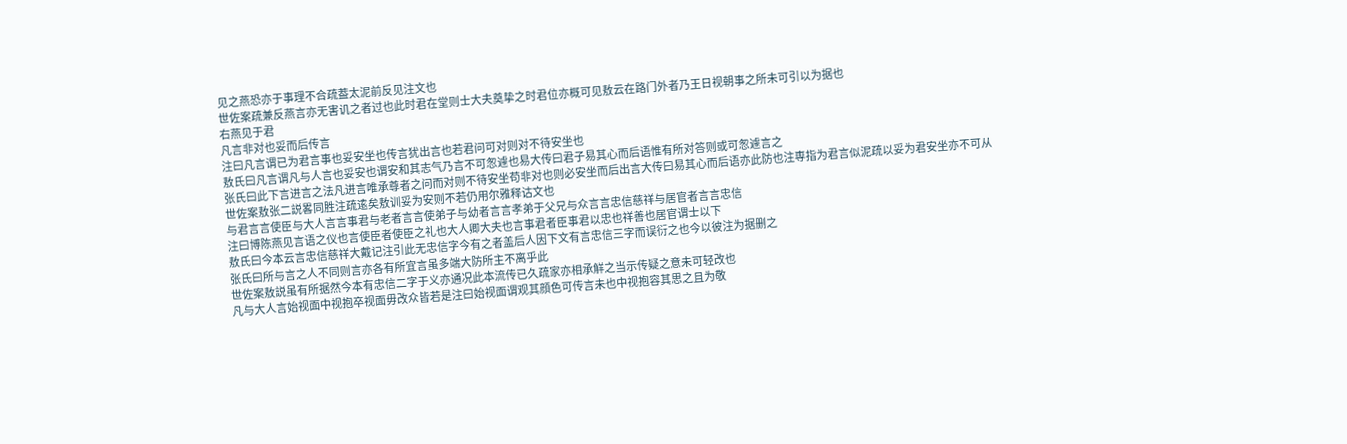见之燕恐亦于事理不合疏葢太泥前反见注文也
世佐案疏兼反燕言亦无害讥之者过也此时君在堂则士大夫奠挚之时君位亦概可见敖云在路门外者乃王日视朝事之所未可引以为据也
右燕见于君
凡言非对也妥而后传言
注曰凡言谓已为君言事也妥安坐也传言犹出言也若君问可对则对不待安坐也
敖氏曰凡言谓凡与人言也妥安也谓安和其志气乃言不可怱遽也易大传曰君子易其心而后语惟有所对答则或可怱遽言之
张氏曰此下言进言之法凡进言唯承尊者之问而对则不待安坐苟非对也则必安坐而后出言大传曰易其心而后语亦此防也注専指为君言似泥疏以妥为君安坐亦不可从
世佐案敖张二説畧同胜注疏逺矣敖训妥为安则不若仍用尔雅释诂文也
与君言言使臣与大人言言事君与老者言言使弟子与幼者言言孝弟于父兄与众言言忠信慈祥与居官者言言忠信
注曰博陈燕见言语之仪也言使臣者使臣之礼也大人卿大夫也言事君者臣事君以忠也祥善也居官谓士以下
敖氏曰今本云言忠信慈祥大戴记注引此无忠信字今有之者盖后人因下文有言忠信三字而误衍之也今以彼注为据删之
张氏曰所与言之人不同则言亦各有所宜言虽多端大防所主不离乎此
世佐案敖説虽有所据然今本有忠信二字于义亦通况此本流传已久疏家亦相承觧之当示传疑之意未可轻改也
凡与大人言始视面中视抱卒视面毋改众皆若是注曰始视面谓观其顔色可传言未也中视抱容其思之且为敬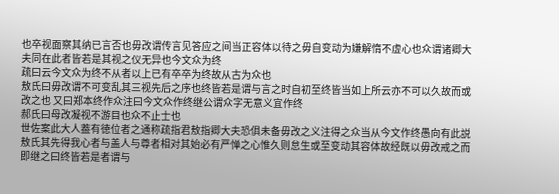也卒视面察其纳已言否也毋改谓传言见答应之间当正容体以待之毋自变动为嫌解惰不虚心也众谓诸卿大夫同在此者皆若是其视之仪无异也今文众为终
疏曰云今文众为终不从者以上已有卒卒为终故从古为众也
敖氏曰毋改谓不可变乱其三视先后之序也终皆若是谓与言之时自初至终皆当如上所云亦不可以久故而或改之也 又曰郑本终作众注曰今文众作终继公谓众字无意义宜作终
郝氏曰母改凝视不游目也众不止士也
世佐案此大人葢有徳位者之通称疏指君敖指卿大夫恐俱未备毋改之义注得之众当从今文作终愚向有此説敖氏其先得我心者与盖人与尊者相对其始必有严惮之心惟久则怠生或至变动其容体故经既以毋改戒之而即继之曰终皆若是者谓与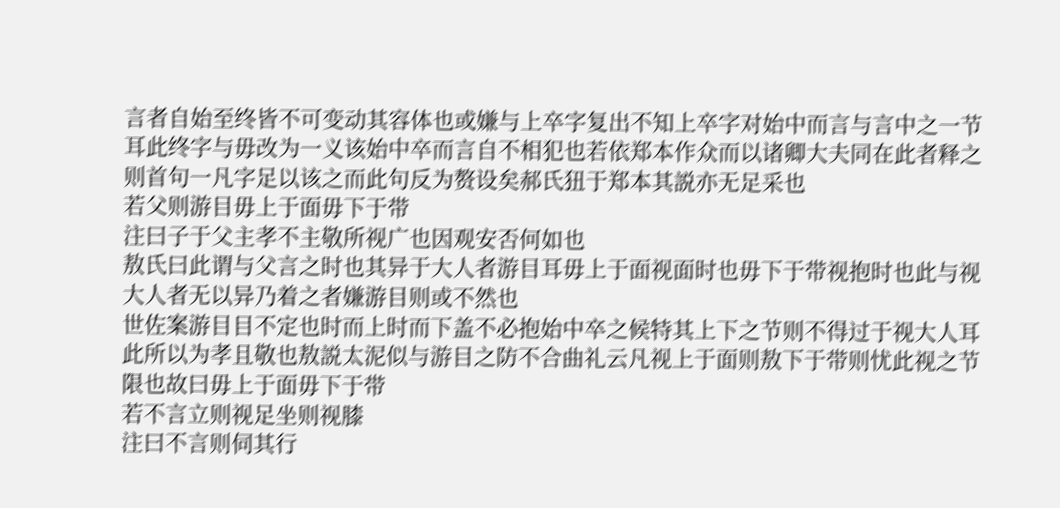言者自始至终皆不可变动其容体也或嫌与上卒字复出不知上卒字对始中而言与言中之一节耳此终字与毋改为一义该始中卒而言自不相犯也若依郑本作众而以诸卿大夫同在此者释之则首句一凡字足以该之而此句反为赘设矣郝氏狃于郑本其説亦无足采也
若父则游目毋上于面毋下于带
注曰子于父主孝不主敬所视广也因观安否何如也
敖氏曰此谓与父言之时也其异于大人者游目耳毋上于面视面时也毋下于带视抱时也此与视大人者无以异乃着之者嫌游目则或不然也
世佐案游目目不定也时而上时而下盖不必抱始中卒之候特其上下之节则不得过于视大人耳此所以为孝且敬也敖説太泥似与游目之防不合曲礼云凡视上于面则敖下于带则忧此视之节限也故曰毋上于面毋下于带
若不言立则视足坐则视膝
注曰不言则伺其行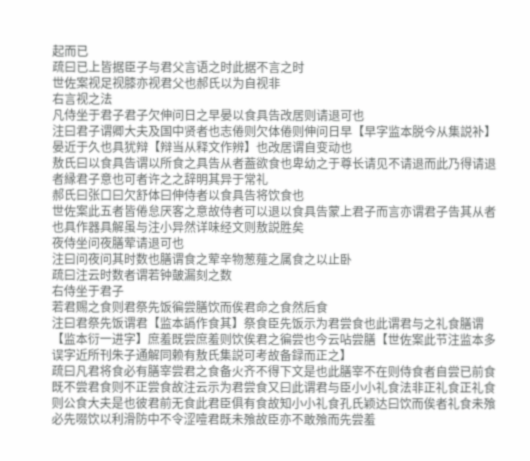起而已
疏曰已上皆据臣子与君父言语之时此据不言之时
世佐案视足视膝亦视君父也郝氏以为自视非
右言视之法
凡侍坐于君子君子欠伸问日之早晏以食具告改居则请退可也
注曰君子谓卿大夫及国中贤者也志倦则欠体倦则伸问日早【早字监本脱今从集説补】晏近于久也具犹辩【辩当从释文作辨】也改居谓自变动也
敖氏曰以食具告谓以所食之具告从者葢欲食也卑幼之于尊长请见不请退而此乃得请退者縁君子意也可者许之之辞明其异于常礼
郝氏曰张口曰欠舒体曰伸侍者以食具告将饮食也
世佐案此五者皆倦怠厌客之意故侍者可以退以食具告蒙上君子而言亦谓君子告其从者也具作器具解虽与注小异然详味经文则敖説胜矣
夜侍坐问夜膳荤请退可也
注曰问夜问其时数也膳谓食之荤辛物葱薤之属食之以止卧
疏曰注云时数者谓若钟皷漏刻之数
右侍坐于君子
若君赐之食则君祭先饭徧尝膳饮而俟君命之食然后食
注曰君祭先饭谓君【监本譌作食其】祭食臣先饭示为君尝食也此谓君与之礼食膳谓【监本衍一进字】庶羞既尝庶羞则饮俟君之徧尝也今云呫尝膳【世佐案此节注监本多误字近所刊朱子通解同赖有敖氏集説可考故备録而正之】
疏曰凡君将食必有膳宰尝君之食备火齐不得下文是也此膳宰不在则侍食者自尝已前食既不尝君食则不正尝食故注云示为君尝食又曰此谓君与臣小小礼食法非正礼食正礼食则公食大夫是也彼君前无食此君臣俱有食故知小小礼食孔氏颖达曰饮而俟者礼食未飱必先啜饮以利滑防中不令涩噎君既未飱故臣亦不敢飱而先尝羞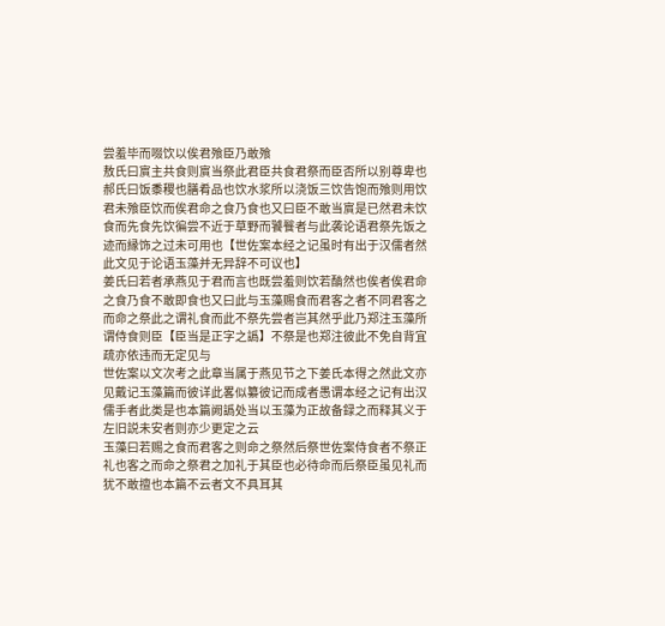尝羞毕而啜饮以俟君飱臣乃敢飱
敖氏曰賔主共食则賔当祭此君臣共食君祭而臣否所以别尊卑也
郝氏曰饭黍稷也膳肴品也饮水浆所以浇饭三饮告饱而飱则用饮君未飱臣饮而俟君命之食乃食也又曰臣不敢当賔是已然君未饮食而先食先饮徧尝不近于草野而饕餮者与此袭论语君祭先饭之迹而縁饰之过未可用也【世佐案本经之记虽时有出于汉儒者然此文见于论语玉藻并无异辞不可议也】
姜氏曰若者承燕见于君而言也既尝羞则饮若酳然也俟者俟君命之食乃食不敢即食也又曰此与玉藻赐食而君客之者不同君客之而命之祭此之谓礼食而此不祭先尝者岂其然乎此乃郑注玉藻所谓侍食则臣【臣当是正字之譌】不祭是也郑注彼此不免自背宜疏亦依违而无定见与
世佐案以文次考之此章当属于燕见节之下姜氏本得之然此文亦见戴记玉藻篇而彼详此畧似纂彼记而成者愚谓本经之记有出汉儒手者此类是也本篇阙譌处当以玉藻为正故备録之而释其义于左旧説未安者则亦少更定之云
玉藻曰若赐之食而君客之则命之祭然后祭世佐案侍食者不祭正礼也客之而命之祭君之加礼于其臣也必待命而后祭臣虽见礼而犹不敢擅也本篇不云者文不具耳其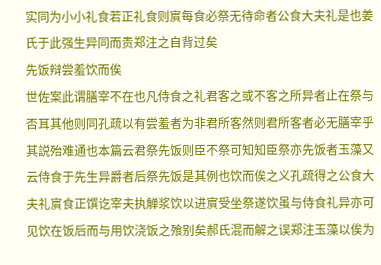实同为小小礼食若正礼食则賔每食必祭无待命者公食大夫礼是也姜氏于此强生异同而责郑注之自背过矣
先饭辩尝羞饮而俟
世佐案此谓膳宰不在也凡侍食之礼君客之或不客之所异者止在祭与否耳其他则同孔疏以有尝羞者为非君所客然则君所客者必无膳宰乎其説殆难通也本篇云君祭先饭则臣不祭可知知臣祭亦先饭者玉藻又云侍食于先生异爵者后祭先饭是其例也饮而俟之义孔疏得之公食大夫礼賔食正馔讫宰夫执觯浆饮以进賔受坐祭遂饮虽与侍食礼异亦可见饮在饭后而与用饮浇饭之飱别矣郝氏混而解之误郑注玉藻以俟为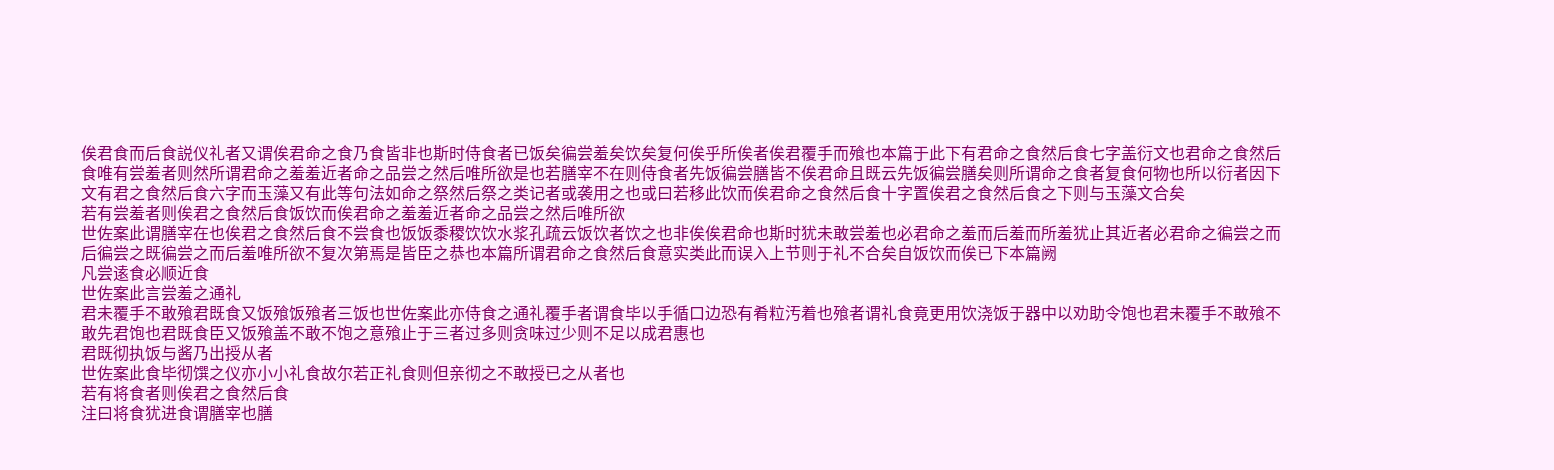俟君食而后食説仪礼者又谓俟君命之食乃食皆非也斯时侍食者已饭矣徧尝羞矣饮矣复何俟乎所俟者俟君覆手而飱也本篇于此下有君命之食然后食七字盖衍文也君命之食然后食唯有尝羞者则然所谓君命之羞羞近者命之品尝之然后唯所欲是也若膳宰不在则侍食者先饭徧尝膳皆不俟君命且既云先饭徧尝膳矣则所谓命之食者复食何物也所以衍者因下文有君之食然后食六字而玉藻又有此等句法如命之祭然后祭之类记者或袭用之也或曰若移此饮而俟君命之食然后食十字置俟君之食然后食之下则与玉藻文合矣
若有尝羞者则俟君之食然后食饭饮而俟君命之羞羞近者命之品尝之然后唯所欲
世佐案此谓膳宰在也俟君之食然后食不尝食也饭饭黍稷饮饮水浆孔疏云饭饮者饮之也非俟俟君命也斯时犹未敢尝羞也必君命之羞而后羞而所羞犹止其近者必君命之徧尝之而后徧尝之既徧尝之而后羞唯所欲不复次第焉是皆臣之恭也本篇所谓君命之食然后食意实类此而误入上节则于礼不合矣自饭饮而俟已下本篇阙
凡尝逺食必顺近食
世佐案此言尝羞之通礼
君未覆手不敢飱君既食又饭飱饭飱者三饭也世佐案此亦侍食之通礼覆手者谓食毕以手循口边恐有肴粒汚着也飱者谓礼食竟更用饮浇饭于器中以劝助令饱也君未覆手不敢飱不敢先君饱也君既食臣又饭飱盖不敢不饱之意飱止于三者过多则贪味过少则不足以成君惠也
君既彻执饭与酱乃出授从者
世佐案此食毕彻馔之仪亦小小礼食故尔若正礼食则但亲彻之不敢授已之从者也
若有将食者则俟君之食然后食
注曰将食犹进食谓膳宰也膳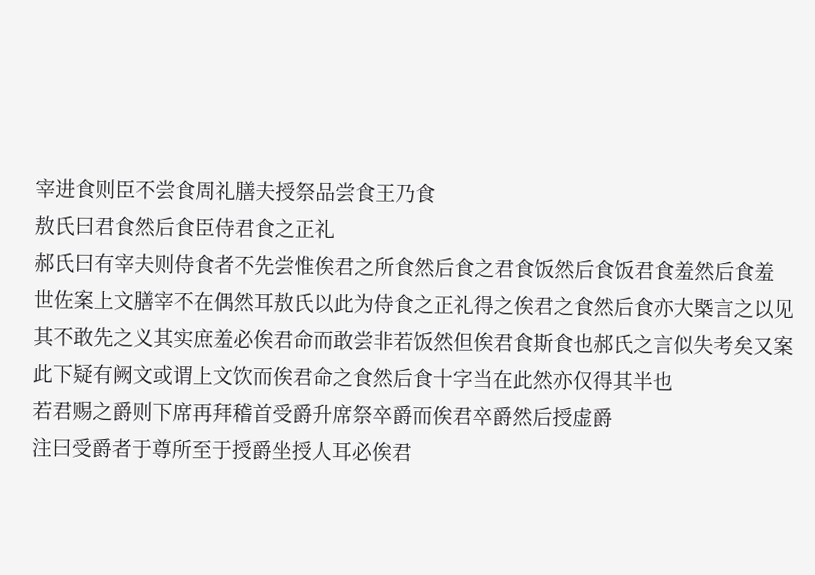宰进食则臣不尝食周礼膳夫授祭品尝食王乃食
敖氏曰君食然后食臣侍君食之正礼
郝氏曰有宰夫则侍食者不先尝惟俟君之所食然后食之君食饭然后食饭君食羞然后食羞
世佐案上文膳宰不在偶然耳敖氏以此为侍食之正礼得之俟君之食然后食亦大槩言之以见其不敢先之义其实庶羞必俟君命而敢尝非若饭然但俟君食斯食也郝氏之言似失考矣又案此下疑有阙文或谓上文饮而俟君命之食然后食十字当在此然亦仅得其半也
若君赐之爵则下席再拜稽首受爵升席祭卒爵而俟君卒爵然后授虚爵
注曰受爵者于尊所至于授爵坐授人耳必俟君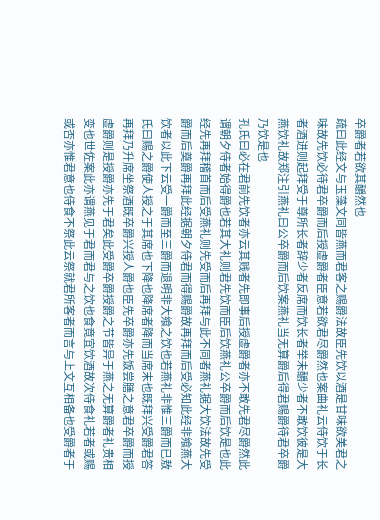卒爵者若欲其釂然也
疏曰此经文与玉藻文同皆燕而君客之赐爵法故臣先饮以酒是甘味欲美君之味故先饮必待君卒爵而后授虚爵者臣意若欲君尽爵然也案曲礼云侍饮于长者酒进则起拜受于尊所长者辞少者反席而饮长者举未釂少者不敢饮彼是大燕饮礼故郑注引燕礼曰公卒爵而后饮案燕礼当无算爵后得君赐爵待君卒爵乃饮是也
孔氏曰必在君前先饮者亦云其贱者先即事后授虚爵者亦不敢先君尽爵然此谓朝夕侍者始得爵也若其大礼则君先饮而臣后饮燕礼公卒爵而后饮是也此经先再拜稽首而后受燕礼则先受而后再拜与此不同者燕礼据大饮法故先受爵而后奠爵再拜此经据朝夕侍君而得赐爵故再拜而后受必知此经非飨燕大饮者以此下云受一爵而至三爵而退明非大飨之饮也若燕礼非惟三爵而已敖氏曰赐之爵使人授之于其席也下降也降席者降而当席末也既拜兴受爵君答再拜乃升席坐祭酒既卒爵兴授人爵也臣先卒爵亦先饭尝膳之意君卒爵而授虚爵则是授爵亦先于君矣此受爵卒爵授爵之节皆异于燕之无算爵者礼贵相变也世佐案此亦谓燕见于君而君与之饮也食竟宜饮酒故次侍食礼若者或赐或否亦惟君意也侍食不祭此云祭就君所客者而言与上文互相备也受爵者于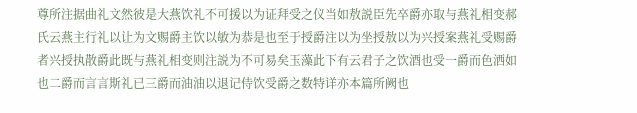尊所注据曲礼文然彼是大燕饮礼不可援以为证拜受之仪当如敖説臣先卒爵亦取与燕礼相变郝氏云燕主行礼以让为文赐爵主饮以敏为恭是也至于授爵注以为坐授敖以为兴授案燕礼受赐爵者兴授执散爵此既与燕礼相变则注説为不可易矣玉藻此下有云君子之饮酒也受一爵而色洒如也二爵而言言斯礼已三爵而油油以退记侍饮受爵之数特详亦本篇所阙也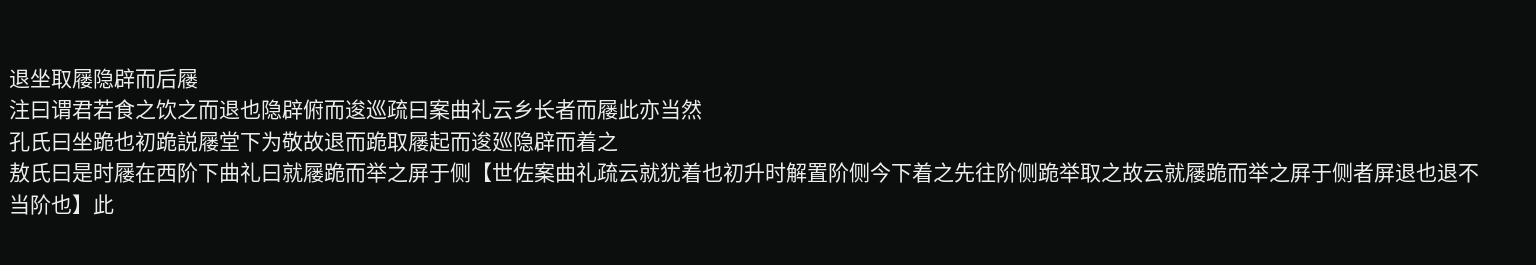退坐取屦隐辟而后屦
注曰谓君若食之饮之而退也隐辟俯而逡巡疏曰案曲礼云乡长者而屦此亦当然
孔氏曰坐跪也初跪説屦堂下为敬故退而跪取屦起而逡廵隐辟而着之
敖氏曰是时屦在西阶下曲礼曰就屦跪而举之屏于侧【世佐案曲礼疏云就犹着也初升时解置阶侧今下着之先往阶侧跪举取之故云就屦跪而举之屛于侧者屏退也退不当阶也】此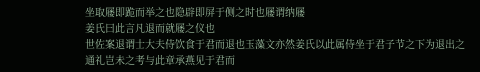坐取屦即跪而举之也隐辟即屏于侧之时也屦谓纳屦
姜氏曰此言凡退而就屦之仪也
世佐案退谓士大夫侍饮食于君而退也玉藻文亦然姜氏以此属侍坐于君子节之下为退出之通礼岂未之考与此章承燕见于君而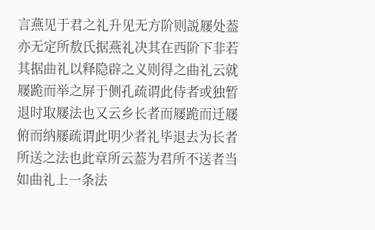言燕见于君之礼升见无方阶则説屦处葢亦无定所敖氏据燕礼决其在西阶下非若其据曲礼以释隐辟之义则得之曲礼云就屦跪而举之屏于侧孔疏谓此侍者或独暂退时取屦法也又云乡长者而屦跪而迁屦俯而纳屦疏谓此明少者礼毕退去为长者所送之法也此章所云葢为君所不送者当如曲礼上一条法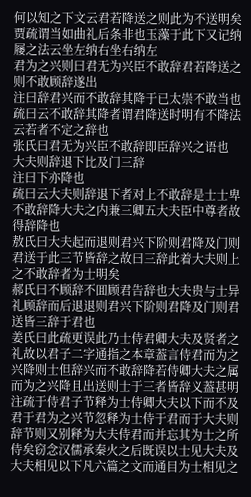何以知之下文云君若降送之则此为不送明矣贾疏谓当如曲礼后条非也玉藻于此下又记纳屦之法云坐左纳右坐右纳左
君为之兴则曰君无为兴臣不敢辞君若降送之则不敢顾辞遂出
注曰辞君兴而不敢辞其降于已太崇不敢当也疏曰云不敢辞其降者谓君降送时明有不降法云若者不定之辞也
张氏曰君无为兴臣不敢辞即臣辞兴之语也
大夫则辞退下比及门三辞
注曰下亦降也
疏曰云大夫则辞退下者对上不敢辞是士士卑不敢辞降大夫之内兼三卿五大夫臣中尊者故得辞降也
敖氏曰大夫起而退则君兴下阶则君降及门则君送于此三节皆辞之故曰三辞此着大夫则上之不敢辞者为士明矣
郝氏曰不顾辞不囬顾君告辞也大夫贵与士异礼顾辞而后退退则君兴下阶则君降及门则君送皆三辞于君也
姜氏曰此疏更误此乃士侍君卿大夫及贤者之礼故以君子二字通指之本章葢言侍君而为之兴降则士但辞兴而不敢辞降若侍卿大夫之属而为之兴降且出送则士于三者皆辞义葢甚明注疏于侍君子节释为士侍卿大夫以下而不及君于君为之兴节忽释为士侍于君而于大夫则辞节则又别释为大夫侍君而并忘其为士之所侍矣窃念汉儒承秦火之后既误以士见大夫及大夫相见以下凡六篇之文而通目为士相见之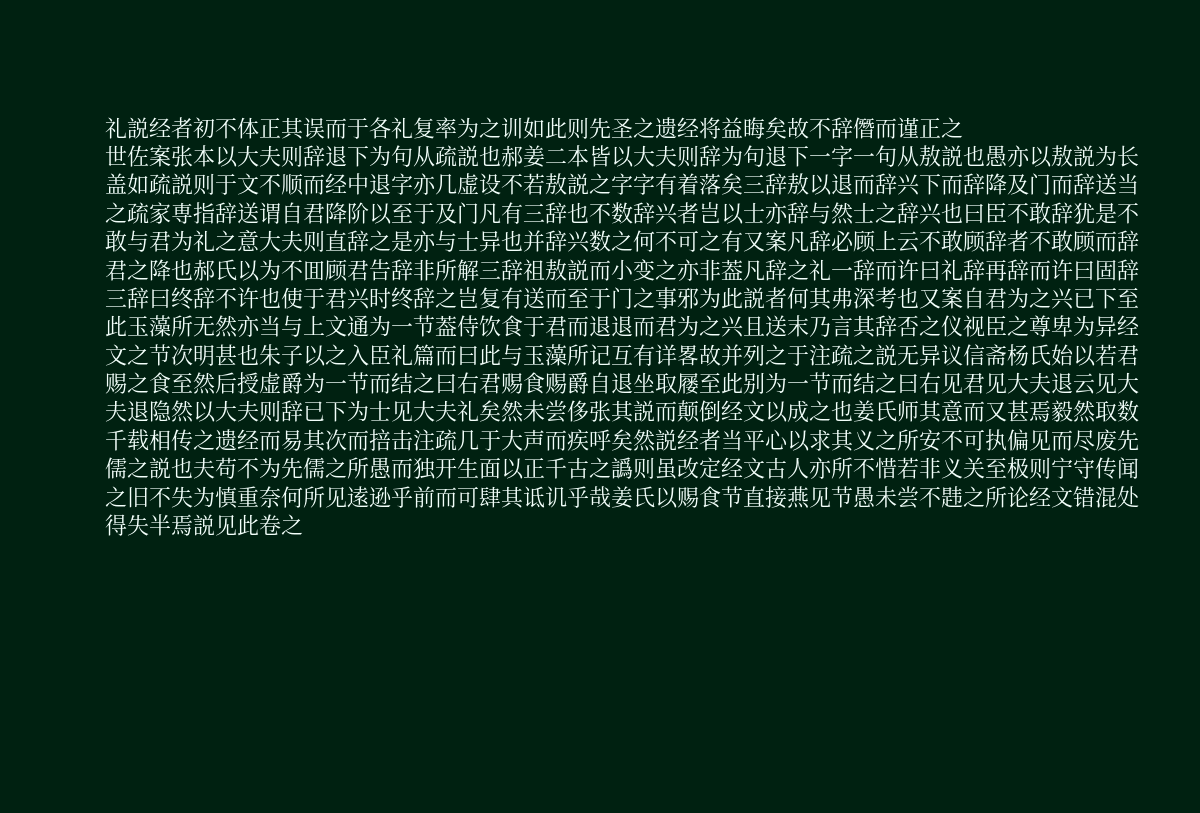礼説经者初不体正其误而于各礼复率为之训如此则先圣之遗经将益晦矣故不辞僭而谨正之
世佐案张本以大夫则辞退下为句从疏説也郝姜二本皆以大夫则辞为句退下一字一句从敖説也愚亦以敖説为长盖如疏説则于文不顺而经中退字亦几虚设不若敖説之字字有着落矣三辞敖以退而辞兴下而辞降及门而辞送当之疏家専指辞送谓自君降阶以至于及门凡有三辞也不数辞兴者岂以士亦辞与然士之辞兴也曰臣不敢辞犹是不敢与君为礼之意大夫则直辞之是亦与士异也并辞兴数之何不可之有又案凡辞必顾上云不敢顾辞者不敢顾而辞君之降也郝氏以为不囬顾君告辞非所解三辞祖敖説而小变之亦非葢凡辞之礼一辞而许曰礼辞再辞而许曰固辞三辞曰终辞不许也使于君兴时终辞之岂复有送而至于门之事邪为此説者何其弗深考也又案自君为之兴已下至此玉藻所无然亦当与上文通为一节葢侍饮食于君而退退而君为之兴且送末乃言其辞否之仪视臣之尊卑为异经文之节次明甚也朱子以之入臣礼篇而曰此与玉藻所记互有详畧故并列之于注疏之説无异议信斋杨氏始以若君赐之食至然后授虚爵为一节而结之曰右君赐食赐爵自退坐取屦至此别为一节而结之曰右见君见大夫退云见大夫退隐然以大夫则辞已下为士见大夫礼矣然未尝侈张其説而颠倒经文以成之也姜氏师其意而又甚焉毅然取数千载相传之遗经而易其次而掊击注疏几于大声而疾呼矣然説经者当平心以求其义之所安不可执偏见而尽废先儒之説也夫苟不为先儒之所愚而独开生面以正千古之譌则虽改定经文古人亦所不惜若非义关至极则宁守传闻之旧不失为慎重奈何所见逺逊乎前而可肆其诋讥乎哉姜氏以赐食节直接燕见节愚未尝不韪之所论经文错混处得失半焉説见此卷之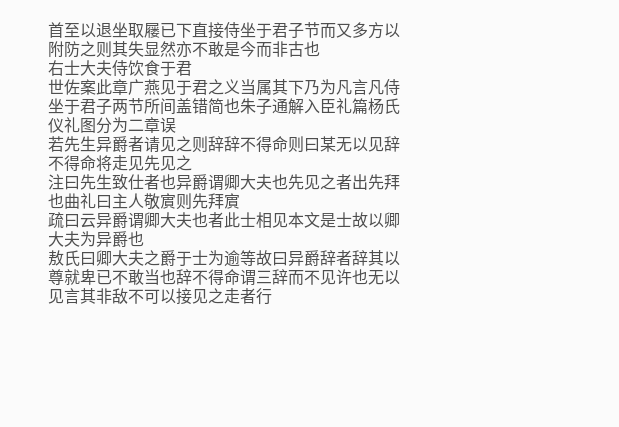首至以退坐取屦已下直接侍坐于君子节而又多方以附防之则其失显然亦不敢是今而非古也
右士大夫侍饮食于君
世佐案此章广燕见于君之义当属其下乃为凡言凡侍坐于君子两节所间盖错简也朱子通解入臣礼篇杨氏仪礼图分为二章误
若先生异爵者请见之则辞辞不得命则曰某无以见辞不得命将走见先见之
注曰先生致仕者也异爵谓卿大夫也先见之者出先拜也曲礼曰主人敬賔则先拜賔
疏曰云异爵谓卿大夫也者此士相见本文是士故以卿大夫为异爵也
敖氏曰卿大夫之爵于士为逾等故曰异爵辞者辞其以尊就卑已不敢当也辞不得命谓三辞而不见许也无以见言其非敌不可以接见之走者行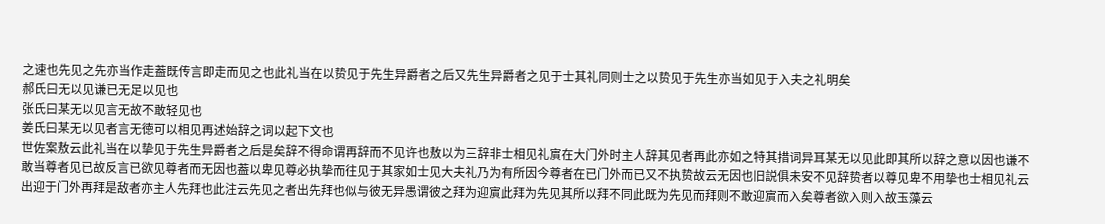之速也先见之先亦当作走葢既传言即走而见之也此礼当在以贽见于先生异爵者之后又先生异爵者之见于士其礼同则士之以贽见于先生亦当如见于入夫之礼明矣
郝氏曰无以见谦已无足以见也
张氏曰某无以见言无故不敢轻见也
姜氏曰某无以见者言无徳可以相见再述始辞之词以起下文也
世佐案敖云此礼当在以挚见于先生异爵者之后是矣辞不得命谓再辞而不见许也敖以为三辞非士相见礼賔在大门外时主人辞其见者再此亦如之特其措词异耳某无以见此即其所以辞之意以因也谦不敢当尊者见已故反言已欲见尊者而无因也葢以卑见尊必执挚而往见于其家如士见大夫礼乃为有所因今尊者在已门外而已又不执贽故云无因也旧説俱未安不见辞贽者以尊见卑不用挚也士相见礼云出迎于门外再拜是敌者亦主人先拜也此注云先见之者出先拜也似与彼无异愚谓彼之拜为迎賔此拜为先见其所以拜不同此既为先见而拜则不敢迎賔而入矣尊者欲入则入故玉藻云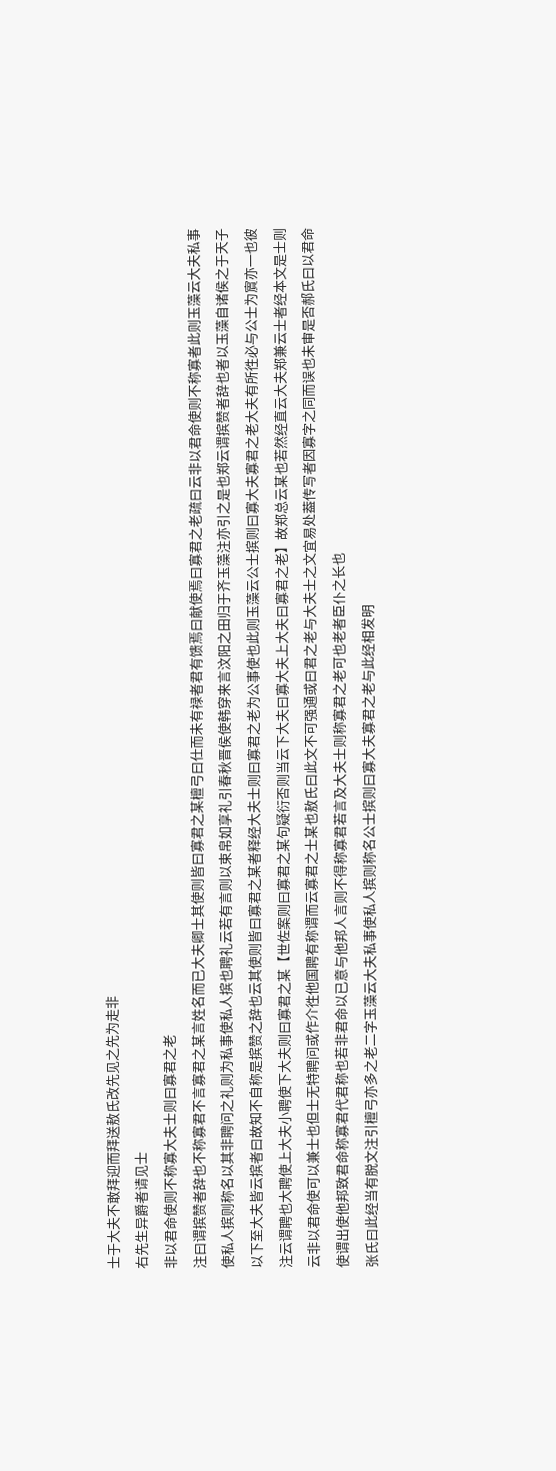士于大夫不敢拜迎而拜送敖氏改先见之先为走非
右先生异爵者请见士
非以君命使则不称寡大夫士则曰寡君之老
注曰谓摈赞者辞也不称寡君不言寡君之某言姓名而已大夫卿士其使则皆曰寡君之某檀弓曰仕而未有禄者君有馈焉曰献使焉曰寡君之老疏曰云非以君命使则不称寡者此则玉藻云大夫私事使私人摈则称名以其非聘问之礼则为私事使私人摈也聘礼云若有言则以束帛如享礼引春秋晋侯使韩穿来言汶阳之田归于齐玉藻注亦引之是也郑云谓摈赞者辞也者以玉藻自诸侯之于天子以下至大夫皆云摈者曰故知不自称是摈赞之辞也云其使则皆曰寡君之某者释经大夫士则曰寡君之老为公事使也此则玉藻云公士摈则曰寡大夫寡君之老大夫有所徃必与公士为賔亦一也彼注云谓聘也大聘使上大夫小聘使下大夫则曰寡君之某【世佐案则曰寡君之某句疑衍否则当云下大夫曰寡大夫上大夫曰寡君之老】故郑总云某也若然经直云大夫郑兼云士者经本文是士则云非以君命使可以兼士也但士无特聘问或作介徃他国聘有称谓而云寡君之士某也敖氏曰此文不可强通或曰君之老与大夫士之文宜易处葢传写者因寡字之同而误也未审是否郝氏曰以君命使谓出使他邦致君命称寡君代君称也若非君命以已意与他邦人言则不得称寡君若言及大夫士则称寡君之老可也老者臣仆之长也
张氏曰此经当有脱文注引檀弓亦多之老二字玉藻云大夫私事使私人摈则称名公士摈则曰寡大夫寡君之老与此经相发明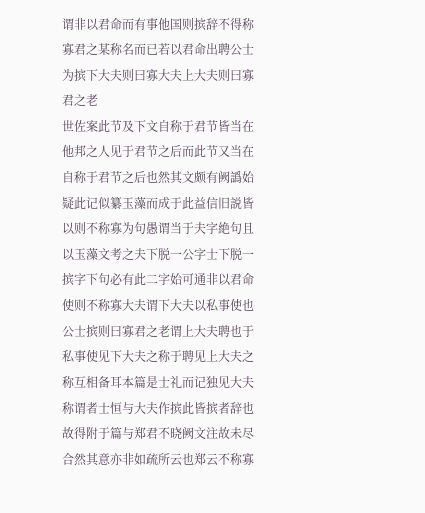谓非以君命而有事他国则摈辞不得称寡君之某称名而已若以君命出聘公士为摈下大夫则曰寡大夫上大夫则曰寡君之老
世佐案此节及下文自称于君节皆当在他邦之人见于君节之后而此节又当在自称于君节之后也然其文颇有阙譌始疑此记似纂玉藻而成于此益信旧説皆以则不称寡为句愚谓当于夫字絶句且以玉藻文考之夫下脱一公字士下脱一摈字下句必有此二字始可通非以君命使则不称寡大夫谓下大夫以私事使也公士摈则曰寡君之老谓上大夫聘也于私事使见下大夫之称于聘见上大夫之称互相备耳本篇是士礼而记独见大夫称谓者士恒与大夫作摈此皆摈者辞也故得附于篇与郑君不晓阙文注故未尽合然其意亦非如疏所云也郑云不称寡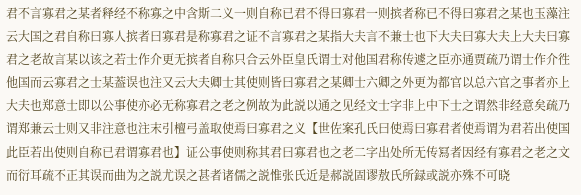君不言寡君之某者释经不称寡之中含斯二义一则自称已君不得曰寡君一则摈者称已不得曰寡君之某也玉藻注云大国之君自称曰寡人摈者曰寡君是称寡君之证不言寡君之某指大夫言不兼士也下大夫曰寡大夫上大夫曰寡君之老故言某以该之若士作介更无摈者自称只合云外臣皇氏谓士对他国君称传遽之臣亦通贾疏乃谓士作介徃他国而云寡君之士某葢误也注又云大夫卿士其使则皆曰寡君之某卿士六卿之外更为都官以总六官之事者亦上大夫也郑意士即以公事使亦必无称寡君之老之例故为此説以通之见经文士字非上中下士之谓然非经意矣疏乃谓郑兼云士则又非注意也注末引檀弓盖取使焉曰寡君之义【世佐案孔氏曰使焉曰寡君者使焉谓为君若出使国此臣若出使则自称已君谓寡君也】证公事使则称其君曰寡君也之老二字出处所无传冩者因经有寡君之老之文而衍耳疏不正其误而曲为之説尤误之甚者诸儒之説惟张氏近是郝説固谬敖氏所録或説亦殊不可晓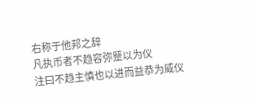右称于他邦之辞
凡执币者不趋容弥蹙以为仪
注曰不趋主慎也以进而益恭为威仪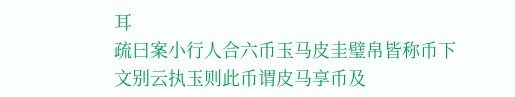耳
疏曰案小行人合六币玉马皮圭璧帛皆称币下文别云执玉则此币谓皮马享币及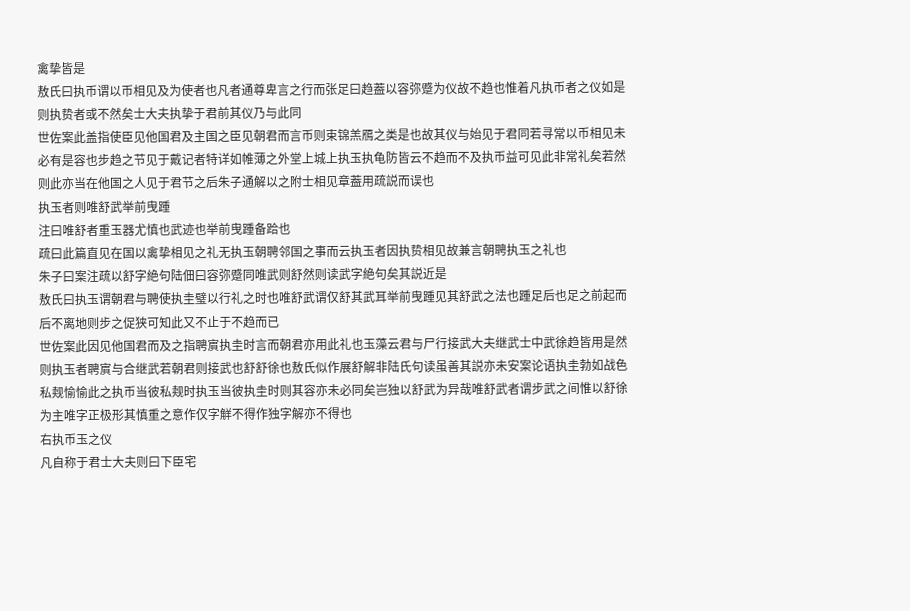禽挚皆是
敖氏曰执币谓以币相见及为使者也凡者通尊卑言之行而张足曰趋葢以容弥蹙为仪故不趋也惟着凡执币者之仪如是则执贽者或不然矣士大夫执挚于君前其仪乃与此同
世佐案此盖指使臣见他国君及主国之臣见朝君而言币则束锦羔鴈之类是也故其仪与始见于君同若寻常以币相见未必有是容也步趋之节见于戴记者特详如帷薄之外堂上城上执玉执龟防皆云不趋而不及执币益可见此非常礼矣若然则此亦当在他国之人见于君节之后朱子通解以之附士相见章葢用疏説而误也
执玉者则唯舒武举前曳踵
注曰唯舒者重玉器尤慎也武迹也举前曳踵备跲也
疏曰此篇直见在国以禽挚相见之礼无执玉朝聘邻国之事而云执玉者因执贽相见故兼言朝聘执玉之礼也
朱子曰案注疏以舒字絶句陆佃曰容弥蹙同唯武则舒然则读武字絶句矣其説近是
敖氏曰执玉谓朝君与聘使执圭璧以行礼之时也唯舒武谓仅舒其武耳举前曳踵见其舒武之法也踵足后也足之前起而后不离地则步之促狭可知此又不止于不趋而已
世佐案此因见他国君而及之指聘賔执圭时言而朝君亦用此礼也玉藻云君与尸行接武大夫继武士中武徐趋皆用是然则执玉者聘賔与合继武若朝君则接武也舒舒徐也敖氏似作展舒解非陆氏句读虽善其説亦未安案论语执圭勃如战色私觌愉愉此之执币当彼私觌时执玉当彼执圭时则其容亦未必同矣岂独以舒武为异哉唯舒武者谓步武之间惟以舒徐为主唯字正极形其慎重之意作仅字觧不得作独字解亦不得也
右执币玉之仪
凡自称于君士大夫则曰下臣宅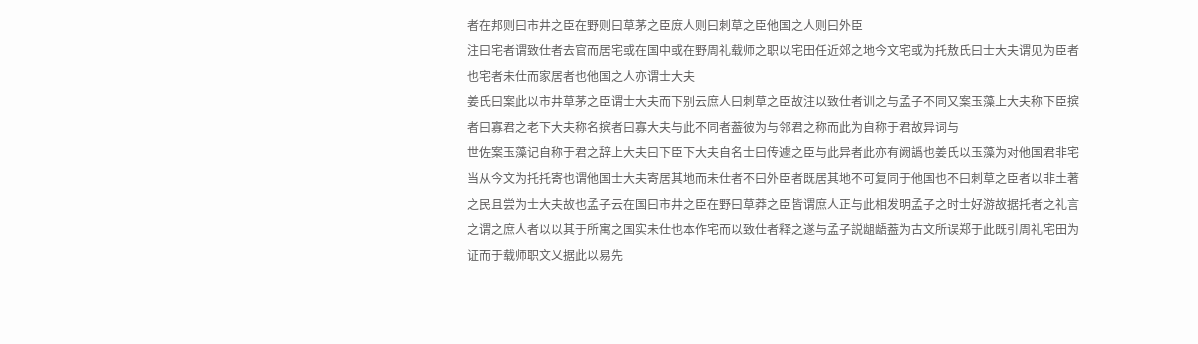者在邦则曰市井之臣在野则曰草茅之臣庻人则曰刺草之臣他国之人则曰外臣
注曰宅者谓致仕者去官而居宅或在国中或在野周礼载师之职以宅田任近郊之地今文宅或为托敖氏曰士大夫谓见为臣者也宅者未仕而家居者也他国之人亦谓士大夫
姜氏曰案此以市井草茅之臣谓士大夫而下别云庶人曰刺草之臣故注以致仕者训之与孟子不同又案玉藻上大夫称下臣摈者曰寡君之老下大夫称名摈者曰寡大夫与此不同者葢彼为与邻君之称而此为自称于君故异词与
世佐案玉藻记自称于君之辞上大夫曰下臣下大夫自名士曰传遽之臣与此异者此亦有阙譌也姜氏以玉藻为对他国君非宅当从今文为托托寄也谓他国士大夫寄居其地而未仕者不曰外臣者既居其地不可复同于他国也不曰刺草之臣者以非土著之民且尝为士大夫故也孟子云在国曰市井之臣在野曰草莽之臣皆谓庶人正与此相发明孟子之时士好游故据托者之礼言之谓之庶人者以以其于所寓之国实未仕也本作宅而以致仕者释之遂与孟子説龃龉葢为古文所误郑于此既引周礼宅田为证而于载师职文乂据此以易先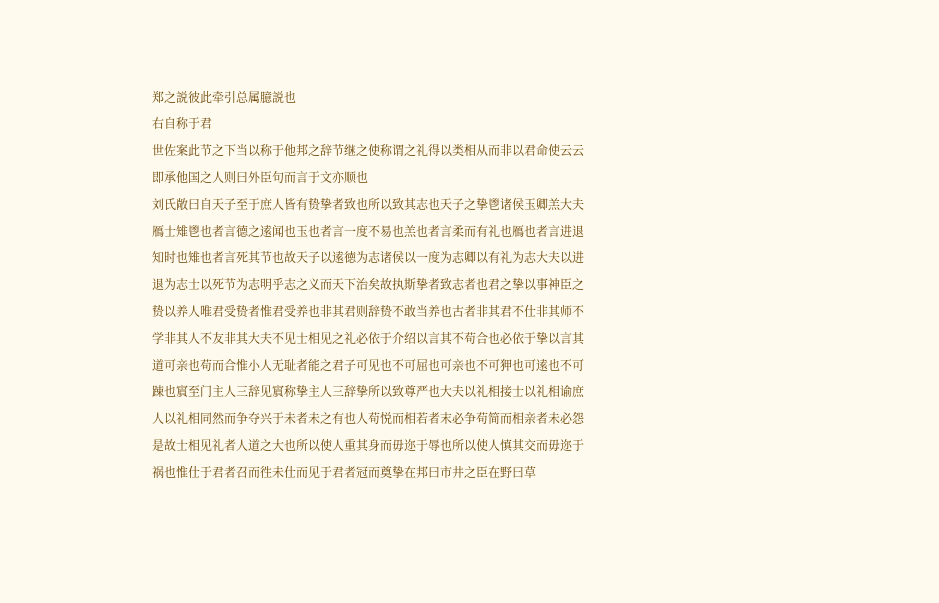郑之説彼此牵引总属臆説也
右自称于君
世佐案此节之下当以称于他邦之辞节继之使称谓之礼得以类相从而非以君命使云云即承他国之人则曰外臣句而言于文亦顺也
刘氏敞曰自天子至于庶人皆有贽挚者致也所以致其志也天子之挚鬯诸侯玉卿羔大夫鴈士雉鬯也者言德之逺闻也玉也者言一度不易也羔也者言柔而有礼也鴈也者言进退知时也雉也者言死其节也故天子以逺徳为志诸侯以一度为志卿以有礼为志大夫以进退为志士以死节为志明乎志之义而天下治矣故执斯挚者致志者也君之挚以事神臣之贽以养人唯君受贽者惟君受养也非其君则辞贽不敢当养也古者非其君不仕非其师不学非其人不友非其大夫不见士相见之礼必依于介绍以言其不苟合也必依于挚以言其道可亲也苟而合惟小人无耻者能之君子可见也不可屈也可亲也不可狎也可逺也不可踈也賔至门主人三辞见賔称挚主人三辞挚所以致尊严也大夫以礼相接士以礼相谕庶人以礼相同然而争夺兴于未者未之有也人苟悦而相若者末必争苟简而相亲者未必怨是故士相见礼者人道之大也所以使人重其身而毋迩于辱也所以使人慎其交而毋迩于祸也惟仕于君者召而徃未仕而见于君者冠而奠挚在邦曰市井之臣在野曰草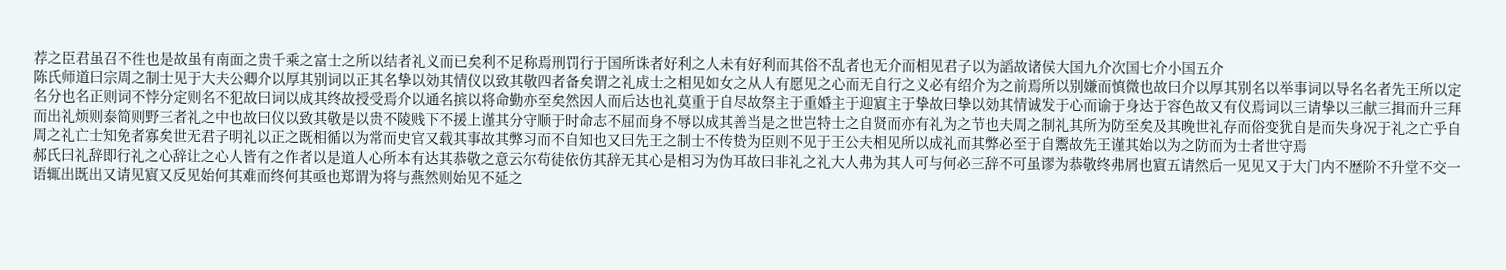荐之臣君虽召不徃也是故虽有南面之贵千乘之富士之所以结者礼义而已矣利不足称焉刑罚行于国所诛者好利之人未有好利而其俗不乱者也无介而相见君子以为謟故诸侯大国九介次国七介小国五介
陈氏师道曰宗周之制士见于大夫公卿介以厚其别词以正其名挚以効其情仪以致其敬四者备矣谓之礼成士之相见如女之从人有愿见之心而无自行之义必有绍介为之前焉所以别嫌而慎微也故曰介以厚其别名以举事词以导名名者先王所以定名分也名正则词不悖分定则名不犯故曰词以成其终故授受焉介以通名摈以将命勤亦至矣然因人而后达也礼莫重于自尽故祭主于重婚主于迎賔主于挚故曰挚以効其情诚发于心而谕于身达于容色故又有仪焉词以三请挚以三献三揖而升三拜而出礼烦则泰简则野三者礼之中也故曰仪以致其敬是以贵不陵贱下不援上谨其分守顺于时命志不屈而身不辱以成其善当是之世岂特士之自贤而亦有礼为之节也夫周之制礼其所为防至矣及其晚世礼存而俗变犹自是而失身况于礼之亡乎自周之礼亡士知免者寡矣世无君子明礼以正之既相循以为常而史官又载其事故其弊习而不自知也又曰先王之制士不传贽为臣则不见于王公夫相见所以成礼而其弊必至于自鬻故先王谨其始以为之防而为士者世守焉
郝氏曰礼辞即行礼之心辞让之心人皆有之作者以是道人心所本有达其恭敬之意云尔苟徒依仿其辞无其心是相习为伪耳故曰非礼之礼大人弗为其人可与何必三辞不可虽谬为恭敬终弗屑也賔五请然后一见见又于大门内不歴阶不升堂不交一语辄出既出又请见賔又反见始何其难而终何其亟也郑谓为将与燕然则始见不延之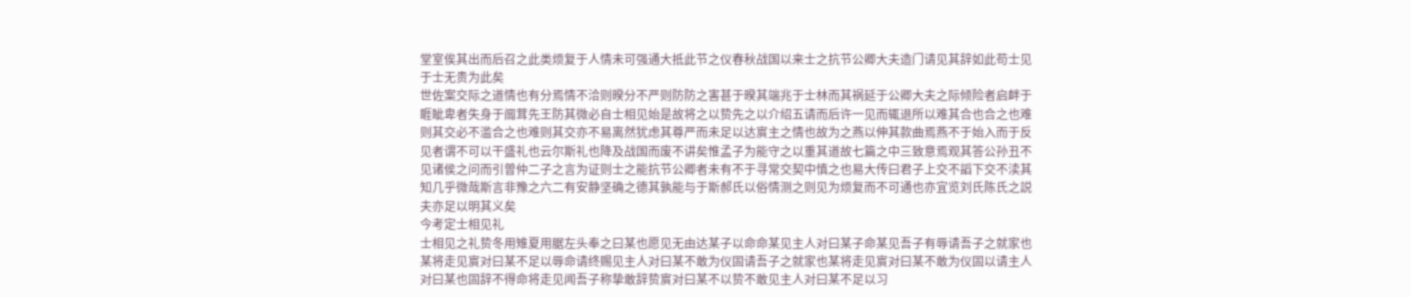堂室俟其出而后召之此类烦复于人情未可强通大抵此节之仪春秋战国以来士之抗节公卿大夫造门请见其辞如此苟士见于士无贵为此矣
世佐案交际之道情也有分焉情不洽则暌分不严则防防之害甚于暌其端兆于士林而其祸延于公卿大夫之际倾险者启衅于睚眦卑者失身于阘茸先王防其微必自士相见始是故将之以贽先之以介绍五请而后许一见而辄退所以难其合也合之也难则其交必不滥合之也难则其交亦不易离然犹虑其尊严而未足以达賔主之情也故为之燕以伸其款曲焉燕不于始入而于反见者谓不可以干盛礼也云尔斯礼也降及战国而废不讲矣惟孟子为能守之以重其道故七篇之中三致意焉观其答公孙丑不见诸侯之问而引曽仲二子之言为证则士之能抗节公卿者未有不于寻常交契中慎之也易大传曰君子上交不謟下交不渎其知几乎微哉斯言非豫之六二有安静坚确之德其孰能与于斯郝氏以俗情测之则见为烦复而不可通也亦宜览刘氏陈氏之説夫亦足以明其义矣
今考定士相见礼
士相见之礼贽冬用雉夏用腒左头奉之曰某也愿见无由达某子以命命某见主人对曰某子命某见吾子有辱请吾子之就家也某将走见賔对曰某不足以辱命请终赐见主人对曰某不敢为仪固请吾子之就家也某将走见賔对曰某不敢为仪固以请主人对曰某也固辞不得命将走见闻吾子称挚敢辞贽賔对曰某不以贽不敢见主人对曰某不足以习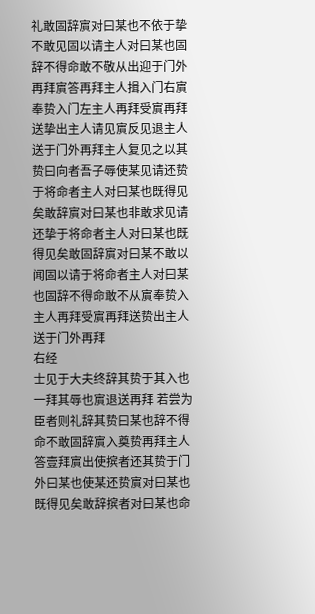礼敢固辞賔对曰某也不依于挚不敢见固以请主人对曰某也固辞不得命敢不敬从出迎于门外再拜賔答再拜主人揖入门右賔奉贽入门左主人再拜受賔再拜送挚出主人请见賔反见退主人送于门外再拜主人复见之以其贽曰向者吾子辱使某见请还贽于将命者主人对曰某也既得见矣敢辞賔对曰某也非敢求见请还挚于将命者主人对曰某也既得见矣敢固辞賔对曰某不敢以闻固以请于将命者主人对曰某也固辞不得命敢不从賔奉贽入主人再拜受賔再拜送贽出主人送于门外再拜
右经
士见于大夫终辞其贽于其入也一拜其辱也賔退送再拜 若尝为臣者则礼辞其贽曰某也辞不得命不敢固辞賔入奠贽再拜主人答壹拜賔出使摈者还其贽于门外曰某也使某还贽賔对曰某也既得见矣敢辞摈者对曰某也命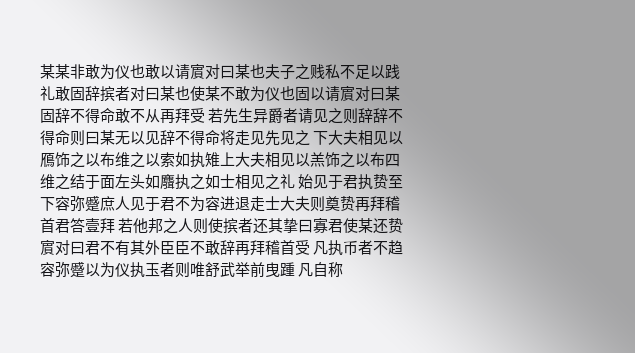某某非敢为仪也敢以请賔对曰某也夫子之贱私不足以践礼敢固辞摈者对曰某也使某不敢为仪也固以请賔对曰某固辞不得命敢不从再拜受 若先生异爵者请见之则辞辞不得命则曰某无以见辞不得命将走见先见之 下大夫相见以鴈饰之以布维之以索如执雉上大夫相见以羔饰之以布四维之结于面左头如麛执之如士相见之礼 始见于君执贽至下容弥蹙庶人见于君不为容进退走士大夫则奠贽再拜稽首君答壹拜 若他邦之人则使摈者还其挚曰寡君使某还贽賔对曰君不有其外臣臣不敢辞再拜稽首受 凡执币者不趋容弥蹙以为仪执玉者则唯舒武举前曳踵 凡自称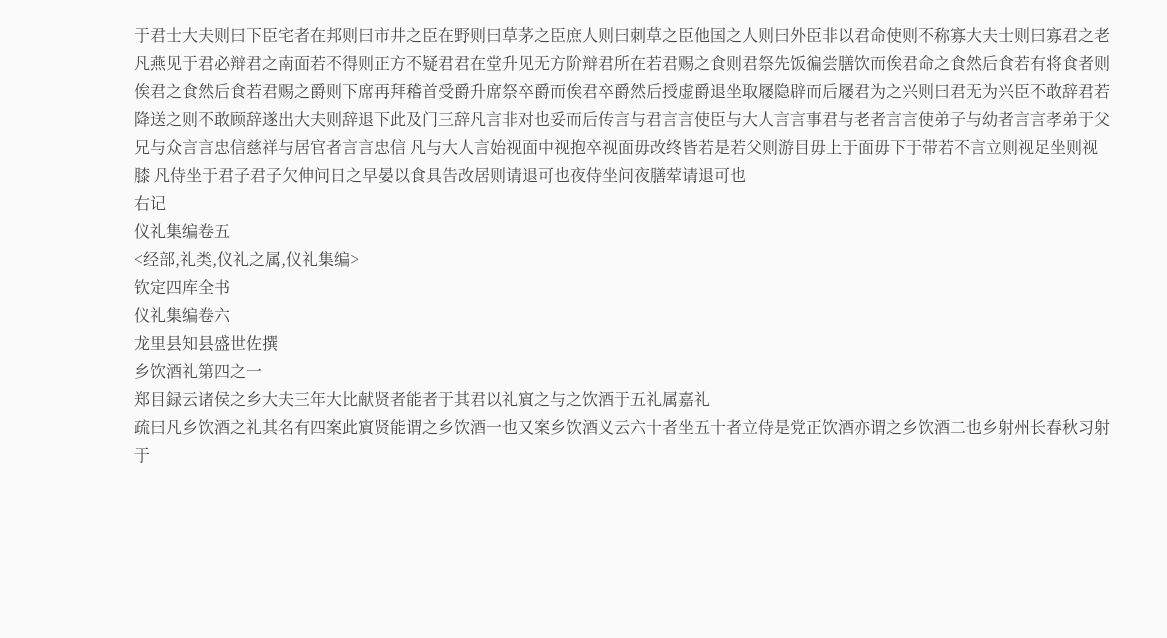于君士大夫则曰下臣宅者在邦则曰市井之臣在野则曰草茅之臣庶人则曰刺草之臣他国之人则曰外臣非以君命使则不称寡大夫士则曰寡君之老 凡燕见于君必辩君之南面若不得则正方不疑君君在堂升见无方阶辩君所在若君赐之食则君祭先饭徧尝膳饮而俟君命之食然后食若有将食者则俟君之食然后食若君赐之爵则下席再拜稽首受爵升席祭卒爵而俟君卒爵然后授虚爵退坐取屦隐辟而后屦君为之兴则曰君无为兴臣不敢辞君若降送之则不敢顾辞遂出大夫则辞退下此及门三辞凡言非对也妥而后传言与君言言使臣与大人言言事君与老者言言使弟子与幼者言言孝弟于父兄与众言言忠信慈祥与居官者言言忠信 凡与大人言始视面中视抱卒视面毋改终皆若是若父则游目毋上于面毋下于带若不言立则视足坐则视膝 凡侍坐于君子君子欠伸问日之早晏以食具告改居则请退可也夜侍坐问夜膳荤请退可也
右记
仪礼集编卷五
<经部,礼类,仪礼之属,仪礼集编>
钦定四库全书
仪礼集编卷六
龙里县知县盛世佐撰
乡饮酒礼第四之一
郑目録云诸侯之乡大夫三年大比献贤者能者于其君以礼賔之与之饮酒于五礼属嘉礼
疏曰凡乡饮酒之礼其名有四案此賔贤能谓之乡饮酒一也又案乡饮酒义云六十者坐五十者立侍是党正饮酒亦谓之乡饮酒二也乡射州长春秋习射于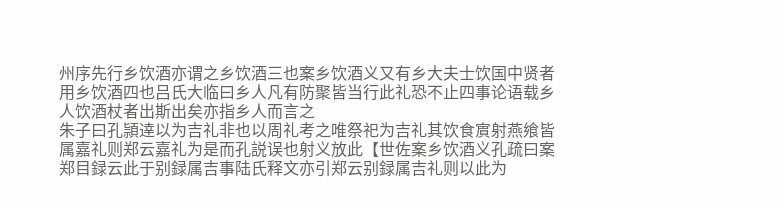州序先行乡饮酒亦谓之乡饮酒三也案乡饮酒义又有乡大夫士饮国中贤者用乡饮酒四也吕氏大临曰乡人凡有防聚皆当行此礼恐不止四事论语载乡人饮酒杖者出斯出矣亦指乡人而言之
朱子曰孔頴逹以为吉礼非也以周礼考之唯祭祀为吉礼其饮食賔射燕飨皆属嘉礼则郑云嘉礼为是而孔説误也射义放此【世佐案乡饮酒义孔疏曰案郑目録云此于别録属吉事陆氏释文亦引郑云别録属吉礼则以此为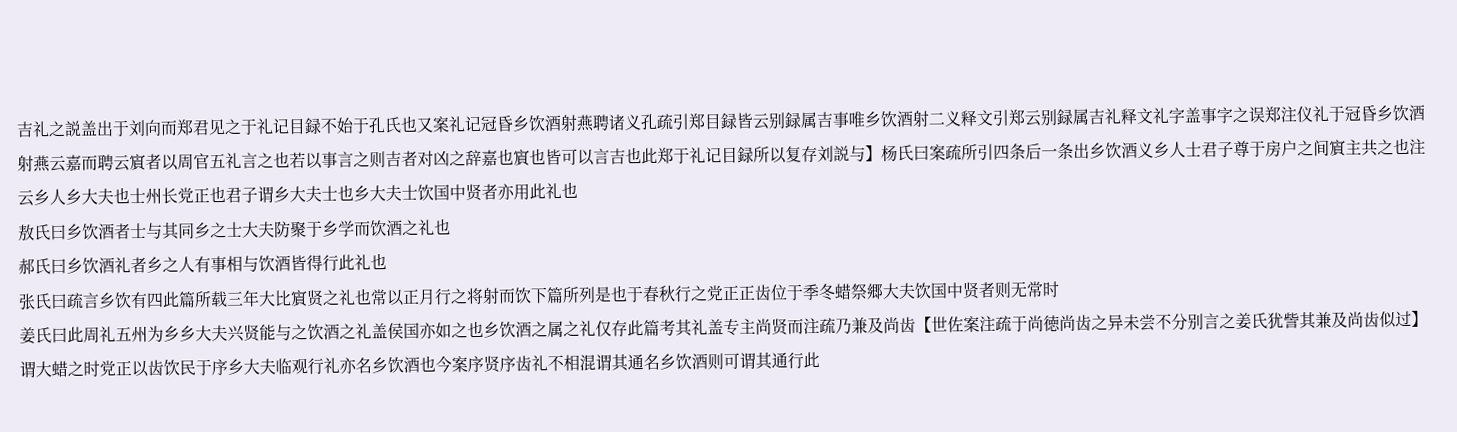吉礼之説盖出于刘向而郑君见之于礼记目録不始于孔氏也又案礼记冠昏乡饮酒射燕聘诸义孔疏引郑目録皆云别録属吉事唯乡饮酒射二义释文引郑云别録属吉礼释文礼字盖事字之误郑注仪礼于冠昏乡饮酒射燕云嘉而聘云賔者以周官五礼言之也若以事言之则吉者对凶之辞嘉也賔也皆可以言吉也此郑于礼记目録所以复存刘説与】杨氏曰案疏所引四条后一条出乡饮酒义乡人士君子尊于房户之间賔主共之也注云乡人乡大夫也士州长党正也君子谓乡大夫士也乡大夫士饮国中贤者亦用此礼也
敖氏曰乡饮酒者士与其同乡之士大夫防聚于乡学而饮酒之礼也
郝氏曰乡饮酒礼者乡之人有事相与饮酒皆得行此礼也
张氏曰疏言乡饮有四此篇所载三年大比賔贤之礼也常以正月行之将射而饮下篇所列是也于春秋行之党正正齿位于季冬蜡祭郷大夫饮国中贤者则无常时
姜氏曰此周礼五州为乡乡大夫兴贤能与之饮酒之礼盖侯国亦如之也乡饮酒之属之礼仅存此篇考其礼盖专主尚贤而注疏乃兼及尚齿【世佐案注疏于尚徳尚齿之异未尝不分别言之姜氏犹訾其兼及尚齿似过】谓大蜡之时党正以齿饮民于序乡大夫临观行礼亦名乡饮酒也今案序贤序齿礼不相混谓其通名乡饮酒则可谓其通行此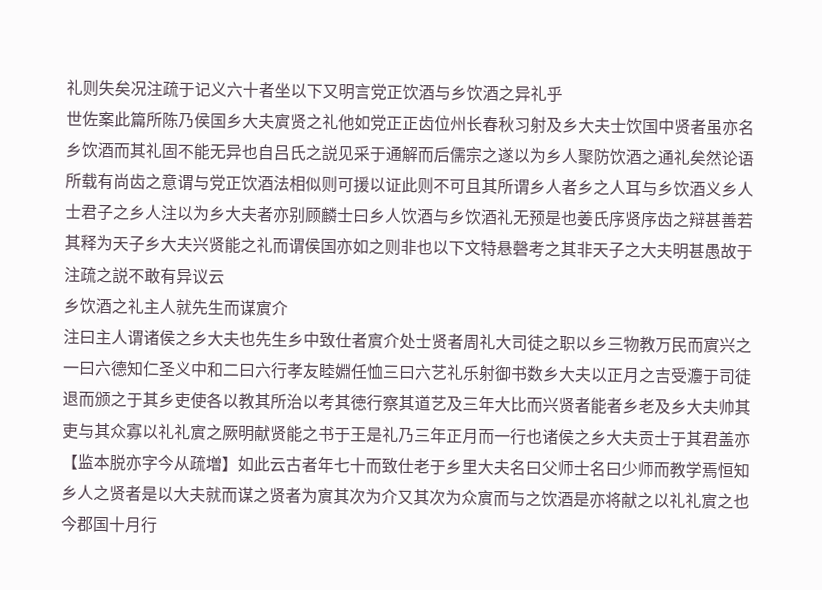礼则失矣况注疏于记义六十者坐以下又明言党正饮酒与乡饮酒之异礼乎
世佐案此篇所陈乃侯国乡大夫賔贤之礼他如党正正齿位州长春秋习射及乡大夫士饮国中贤者虽亦名乡饮酒而其礼固不能无异也自吕氏之説见采于通解而后儒宗之遂以为乡人聚防饮酒之通礼矣然论语所载有尚齿之意谓与党正饮酒法相似则可援以证此则不可且其所谓乡人者乡之人耳与乡饮酒义乡人士君子之乡人注以为乡大夫者亦别顾麟士曰乡人饮酒与乡饮酒礼无预是也姜氏序贤序齿之辩甚善若其释为天子乡大夫兴贤能之礼而谓侯国亦如之则非也以下文特悬磬考之其非天子之大夫明甚愚故于注疏之説不敢有异议云
乡饮酒之礼主人就先生而谋賔介
注曰主人谓诸侯之乡大夫也先生乡中致仕者賔介处士贤者周礼大司徒之职以乡三物教万民而賔兴之一曰六德知仁圣义中和二曰六行孝友睦婣任恤三曰六艺礼乐射御书数乡大夫以正月之吉受灋于司徒退而颁之于其乡吏使各以教其所治以考其徳行察其道艺及三年大比而兴贤者能者乡老及乡大夫帅其吏与其众寡以礼礼賔之厥明献贤能之书于王是礼乃三年正月而一行也诸侯之乡大夫贡士于其君盖亦【监本脱亦字今从疏増】如此云古者年七十而致仕老于乡里大夫名曰父师士名曰少师而教学焉恒知乡人之贤者是以大夫就而谋之贤者为賔其次为介又其次为众賔而与之饮酒是亦将献之以礼礼賔之也今郡国十月行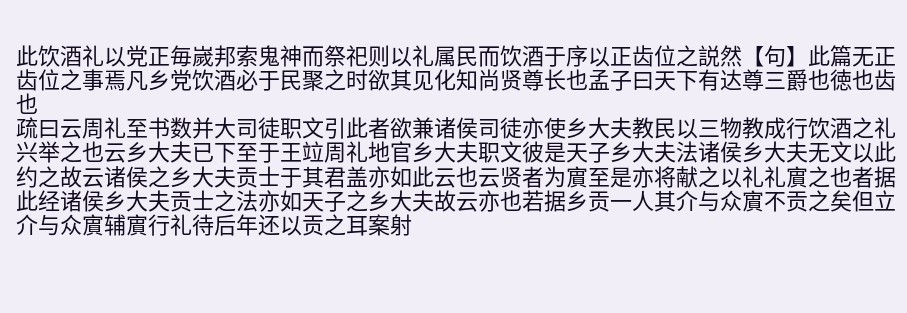此饮酒礼以党正毎嵗邦索鬼神而祭祀则以礼属民而饮酒于序以正齿位之説然【句】此篇无正齿位之事焉凡乡党饮酒必于民聚之时欲其见化知尚贤尊长也孟子曰天下有达尊三爵也徳也齿也
疏曰云周礼至书数并大司徒职文引此者欲兼诸侯司徒亦使乡大夫教民以三物教成行饮酒之礼兴举之也云乡大夫已下至于王竝周礼地官乡大夫职文彼是天子乡大夫法诸侯乡大夫无文以此约之故云诸侯之乡大夫贡士于其君盖亦如此云也云贤者为賔至是亦将献之以礼礼賔之也者据此经诸侯乡大夫贡士之法亦如天子之乡大夫故云亦也若据乡贡一人其介与众賔不贡之矣但立介与众賔辅賔行礼待后年还以贡之耳案射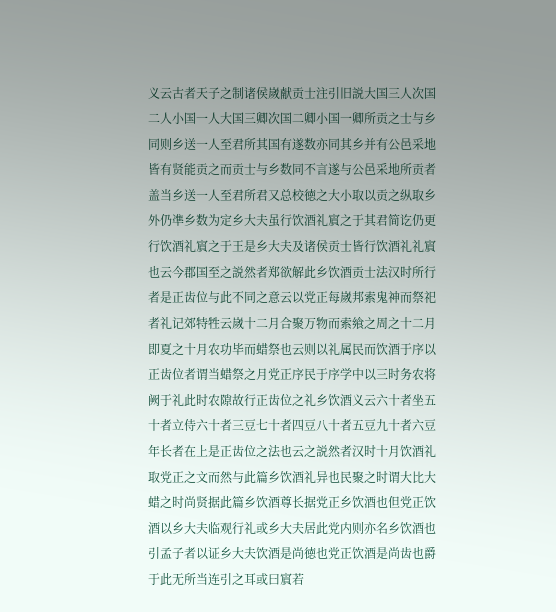义云古者天子之制诸侯嵗献贡士注引旧説大国三人次国二人小国一人大国三卿次国二卿小国一卿所贡之士与乡同则乡送一人至君所其国有遂数亦同其乡并有公邑采地皆有贤能贡之而贡士与乡数同不言遂与公邑采地所贡者盖当乡送一人至君所君又总校徳之大小取以贡之纵取乡外仍凖乡数为定乡大夫虽行饮酒礼賔之于其君简讫仍更行饮酒礼賔之于王是乡大夫及诸侯贡士皆行饮酒礼礼賔也云今郡国至之説然者郑欲解此乡饮酒贡士法汉时所行者是正齿位与此不同之意云以党正每嵗邦索鬼神而祭祀者礼记郊特牲云嵗十二月合聚万物而索飨之周之十二月即夏之十月农功毕而蜡祭也云则以礼属民而饮酒于序以正齿位者谓当蜡祭之月党正序民于序学中以三时务农将阙于礼此时农隙故行正齿位之礼乡饮酒义云六十者坐五十者立侍六十者三豆七十者四豆八十者五豆九十者六豆年长者在上是正齿位之法也云之説然者汉时十月饮酒礼取党正之文而然与此篇乡饮酒礼异也民聚之时谓大比大蜡之时尚贤据此篇乡饮酒尊长据党正乡饮酒也但党正饮酒以乡大夫临观行礼或乡大夫居此党内则亦名乡饮酒也引孟子者以证乡大夫饮酒是尚徳也党正饮酒是尚齿也爵于此无所当连引之耳或曰賔若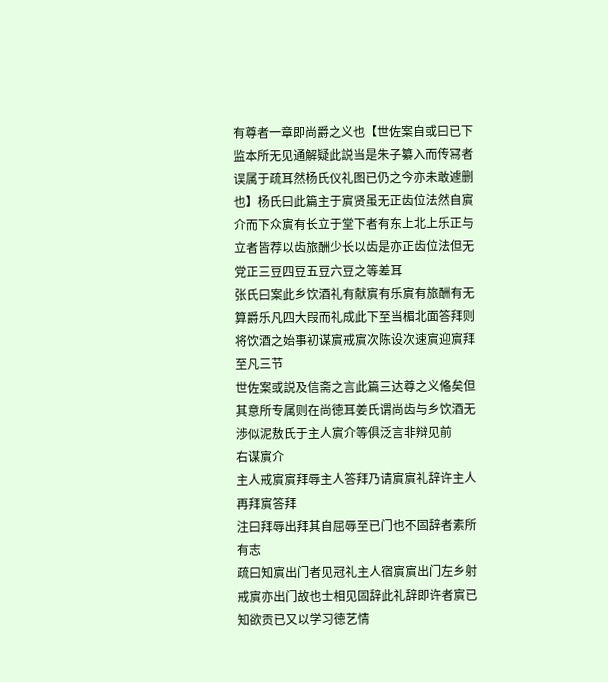有尊者一章即尚爵之义也【世佐案自或曰已下监本所无见通解疑此説当是朱子纂入而传冩者误属于疏耳然杨氏仪礼图已仍之今亦未敢遽删也】杨氏曰此篇主于賔贤虽无正齿位法然自賔介而下众賔有长立于堂下者有东上北上乐正与立者皆荐以齿旅酬少长以齿是亦正齿位法但无党正三豆四豆五豆六豆之等差耳
张氏曰案此乡饮酒礼有献賔有乐賔有旅酬有无算爵乐凡四大叚而礼成此下至当楣北面答拜则将饮酒之始事初谋賔戒賔次陈设次速賔迎賔拜至凡三节
世佐案或説及信斋之言此篇三达尊之义偹矣但其意所专属则在尚徳耳姜氏谓尚齿与乡饮酒无渉似泥敖氏于主人賔介等俱泛言非辩见前
右谋賔介
主人戒賔賔拜辱主人答拜乃请賔賔礼辞许主人再拜賔答拜
注曰拜辱出拜其自屈辱至已门也不固辞者素所有志
疏曰知賔出门者见冠礼主人宿賔賔出门左乡射戒賔亦出门故也士相见固辞此礼辞即许者賔已知欲贡已又以学习徳艺情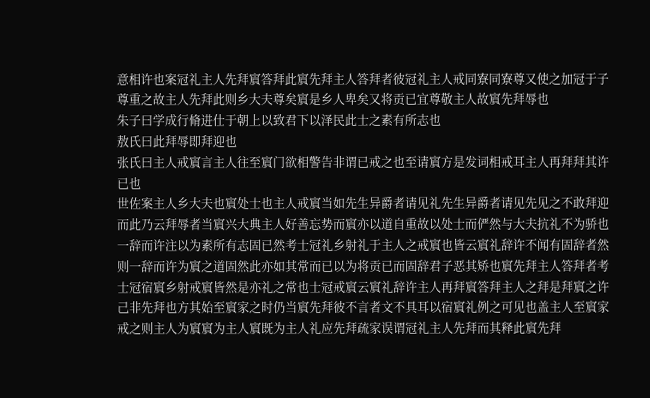意相许也案冠礼主人先拜賔答拜此賔先拜主人答拜者彼冠礼主人戒同寮同寮尊又使之加冠于子尊重之故主人先拜此则乡大夫尊矣賔是乡人卑矣又将贡已宜尊敬主人故賔先拜辱也
朱子曰学成行脩进仕于朝上以致君下以泽民此士之素有所志也
敖氏曰此拜辱即拜迎也
张氏曰主人戒賔言主人往至賔门欲相警告非谓已戒之也至请賔方是发词相戒耳主人再拜拜其许已也
世佐案主人乡大夫也賔处士也主人戒賔当如先生异爵者请见礼先生异爵者请见先见之不敢拜迎而此乃云拜辱者当賔兴大典主人好善忘势而賔亦以道自重故以处士而俨然与大夫抗礼不为骄也一辞而许注以为素所有志固已然考士冠礼乡射礼于主人之戒賔也皆云賔礼辞许不闻有固辞者然则一辞而许为賔之道固然此亦如其常而已以为将贡已而固辞君子恶其矫也賔先拜主人答拜者考士冠宿賔乡射戒賔皆然是亦礼之常也士冠戒賔云賔礼辞许主人再拜賔答拜主人之拜是拜賔之许己非先拜也方其始至賔家之时仍当賔先拜彼不言者文不具耳以宿賔礼例之可见也盖主人至賔家戒之则主人为賔賔为主人賔既为主人礼应先拜疏家误谓冠礼主人先拜而其释此賔先拜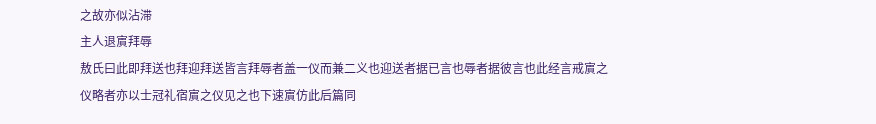之故亦似沾滞
主人退賔拜辱
敖氏曰此即拜送也拜迎拜送皆言拜辱者盖一仪而兼二义也迎送者据已言也辱者据彼言也此经言戒賔之仪略者亦以士冠礼宿賔之仪见之也下速賔仿此后篇同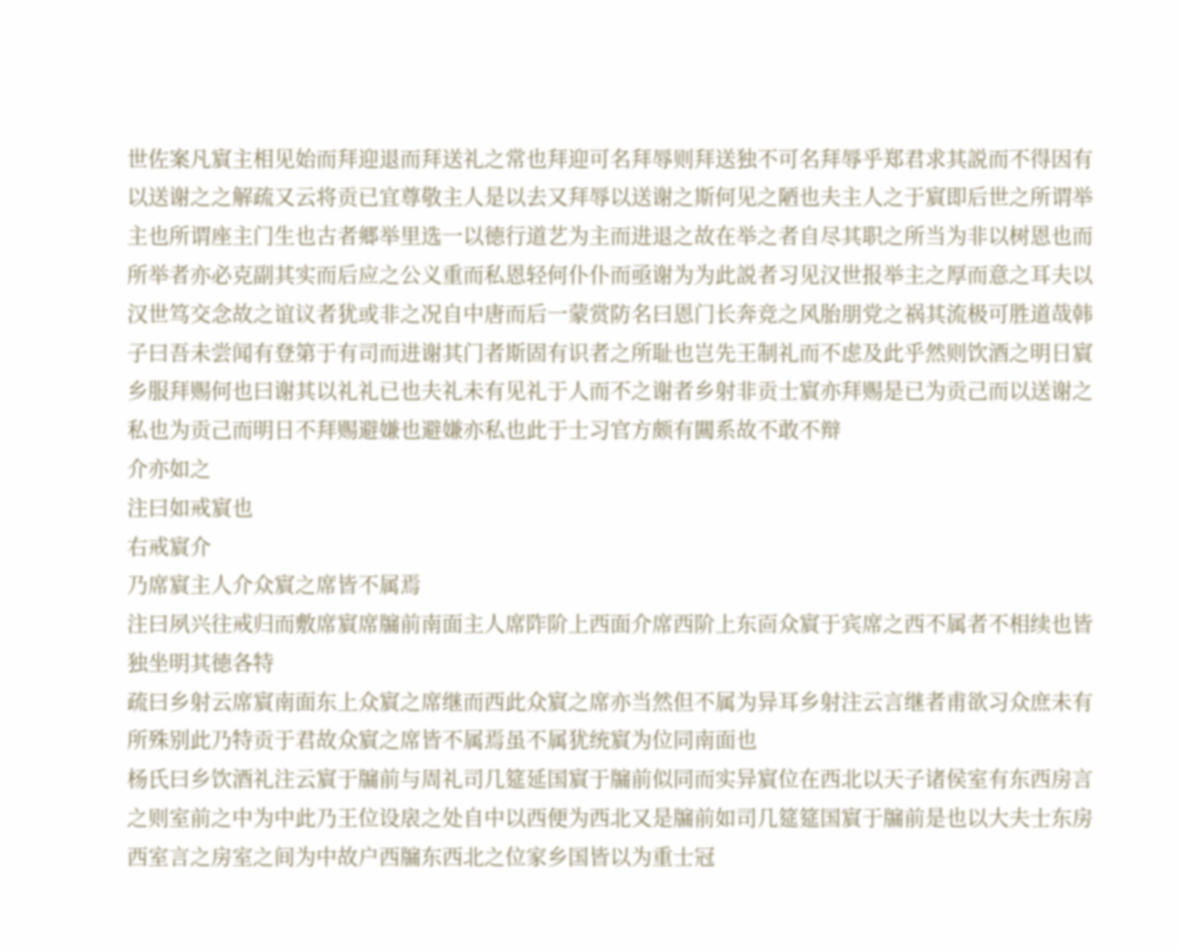世佐案凡賔主相见始而拜迎退而拜送礼之常也拜迎可名拜辱则拜送独不可名拜辱乎郑君求其説而不得因有以送谢之之解疏又云将贡已宜尊敬主人是以去又拜辱以送谢之斯何见之陋也夫主人之于賔即后世之所谓举主也所谓座主门生也古者郷举里选一以徳行道艺为主而进退之故在举之者自尽其职之所当为非以树恩也而所举者亦必克副其实而后应之公义重而私恩轻何仆仆而亟谢为为此説者习见汉世报举主之厚而意之耳夫以汉世笃交念故之谊议者犹或非之况自中唐而后一蒙赏防名曰恩门长奔竞之风胎朋党之祸其流极可胜道哉韩子曰吾未尝闻有登第于有司而进谢其门者斯固有识者之所耻也岂先王制礼而不虑及此乎然则饮酒之明日賔乡服拜赐何也曰谢其以礼礼已也夫礼未有见礼于人而不之谢者乡射非贡士賔亦拜赐是已为贡己而以送谢之私也为贡己而明日不拜赐避嫌也避嫌亦私也此于士习官方颇有闗系故不敢不辩
介亦如之
注曰如戒賔也
右戒賔介
乃席賔主人介众賔之席皆不属焉
注曰夙兴往戒归而敷席賔席牖前南面主人席阼阶上西面介席西阶上东靣众賔于宾席之西不属者不相续也皆独坐明其徳各特
疏曰乡射云席賔南面东上众賔之席继而西此众賔之席亦当然但不属为异耳乡射注云言继者甫欲习众庶未有所殊别此乃特贡于君故众賔之席皆不属焉虽不属犹统賔为位同南面也
杨氏曰乡饮酒礼注云賔于牖前与周礼司几筵延国賔于牖前似同而实异賔位在西北以天子诸侯室有东西房言之则室前之中为中此乃王位设扆之处自中以西便为西北又是牖前如司几筵筵国賔于牖前是也以大夫士东房西室言之房室之间为中故户西牖东西北之位家乡国皆以为重士冠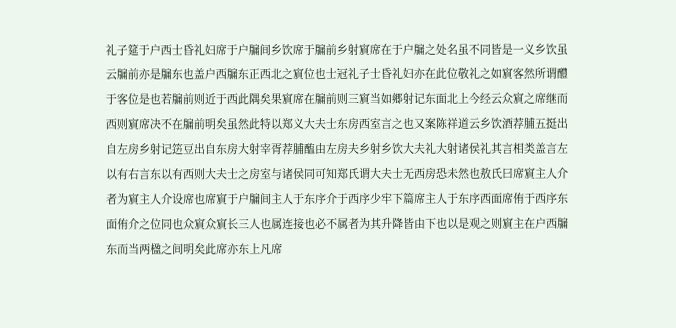礼子筵于户西士昏礼妇席于户牖间乡饮席于牖前乡射賔席在于户牖之处名虽不同皆是一义乡饮虽云牖前亦是牖东也盖户西牖东正西北之賔位也士冠礼子士昏礼妇亦在此位敬礼之如賔客然所谓醴于客位是也若牖前则近于西此隅矣果賔席在牖前则三賔当如郷射记东面北上今经云众賔之席继而西则賔席决不在牖前明矣虽然此特以郑义大夫士东房西室言之也又案陈祥道云乡饮酒荐脯五挺出自左房乡射记笾豆出自东房大射宰胥荐脯醢由左房夫乡射乡饮大夫礼大射诸侯礼其言相类盖言左以有右言东以有西则大夫士之房室与诸侯同可知郑氏谓大夫士无西房恐未然也敖氏曰席賔主人介者为賔主人介设席也席賔于户牖间主人于东序介于西序少牢下篇席主人于东序西面席侑于西序东面侑介之位同也众賔众賔长三人也属连接也必不属者为其升降皆由下也以是观之则賔主在户西牖东而当两楹之间明矣此席亦东上凡席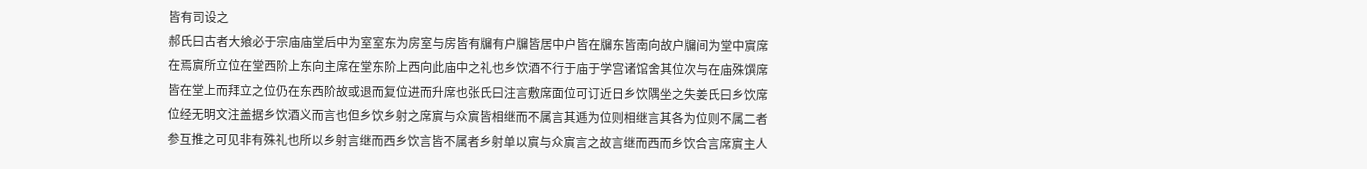皆有司设之
郝氏曰古者大飨必于宗庙庙堂后中为室室东为房室与房皆有牖有户牖皆居中户皆在牖东皆南向故户牖间为堂中賔席在焉賔所立位在堂西阶上东向主席在堂东阶上西向此庙中之礼也乡饮酒不行于庙于学宫诸馆舍其位次与在庙殊馔席皆在堂上而拜立之位仍在东西阶故或退而复位进而升席也张氏曰注言敷席面位可订近日乡饮隅坐之失姜氏曰乡饮席位经无明文注盖据乡饮酒义而言也但乡饮乡射之席賔与众賔皆相继而不属言其逓为位则相继言其各为位则不属二者参互推之可见非有殊礼也所以乡射言继而西乡饮言皆不属者乡射单以賔与众賔言之故言继而西而乡饮合言席賔主人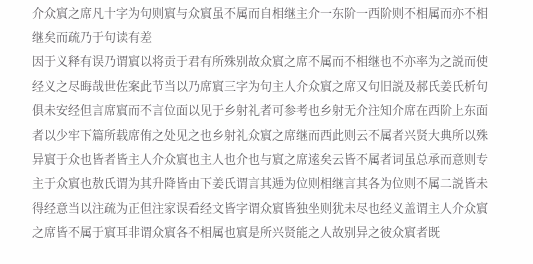介众賔之席凡十字为句则賔与众賔虽不属而自相继主介一东阶一西阶则不相属而亦不相继矣而疏乃于句读有差
因于义释有误乃谓賔以将贡于君有所殊别故众賔之席不属而不相继也不亦率为之説而使经义之尽晦哉世佐案此节当以乃席賔三字为句主人介众賔之席又句旧説及郝氏姜氏析句俱未安经但言席賔而不言位面以见于乡射礼者可参考也乡射无介注知介席在西阶上东面者以少牢下篇所载席侑之处见之也乡射礼众賔之席继而西此则云不属者兴贤大典所以殊异賔于众也皆者皆主人介众賔也主人也介也与賔之席逺矣云皆不属者词虽总承而意则专主于众賔也敖氏谓为其升降皆由下姜氏谓言其逓为位则相继言其各为位则不属二説皆未得经意当以注疏为正但注家误看经文皆字谓众賔皆独坐则犹未尽也经义盖谓主人介众賔之席皆不属于賔耳非谓众賔各不相属也賔是所兴贤能之人故别异之彼众賔者既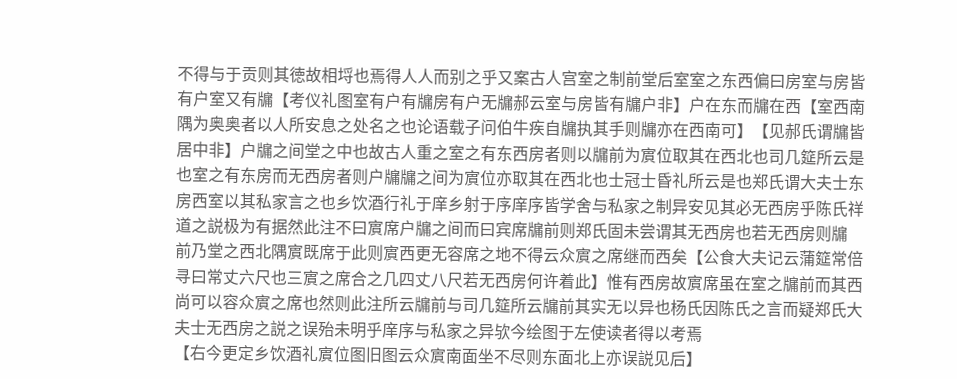不得与于贡则其徳故相埒也焉得人人而别之乎又案古人宫室之制前堂后室室之东西偏曰房室与房皆有户室又有牖【考仪礼图室有户有牖房有户无牖郝云室与房皆有牖户非】户在东而牖在西【室西南隅为奥奥者以人所安息之处名之也论语载子问伯牛疾自牖执其手则牖亦在西南可】【见郝氏谓牖皆居中非】户牖之间堂之中也故古人重之室之有东西房者则以牖前为賔位取其在西北也司几筵所云是也室之有东房而无西房者则户牖牖之间为賔位亦取其在西北也士冠士昏礼所云是也郑氏谓大夫士东房西室以其私家言之也乡饮酒行礼于庠乡射于序庠序皆学舍与私家之制异安见其必无西房乎陈氏祥道之説极为有据然此注不曰賔席户牖之间而曰宾席牖前则郑氏固未尝谓其无西房也若无西房则牖
前乃堂之西北隅賔既席于此则賔西更无容席之地不得云众賔之席继而西矣【公食大夫记云蒲筵常倍寻曰常丈六尺也三賔之席合之几四丈八尺若无西房何许着此】惟有西房故賔席虽在室之牖前而其西尚可以容众賔之席也然则此注所云牖前与司几筵所云牖前其实无以异也杨氏因陈氏之言而疑郑氏大夫士无西房之説之误殆未明乎庠序与私家之异欤今绘图于左使读者得以考焉
【右今更定乡饮酒礼賔位图旧图云众賔南面坐不尽则东面北上亦误説见后】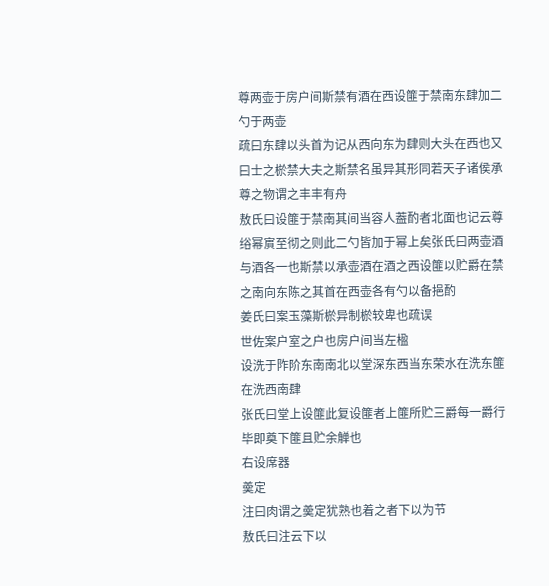尊两壶于房户间斯禁有酒在西设篚于禁南东肆加二勺于两壶
疏曰东肆以头首为记从西向东为肆则大头在西也又曰士之棜禁大夫之斯禁名虽异其形同若天子诸侯承尊之物谓之丰丰有舟
敖氏曰设篚于禁南其间当容人葢酌者北面也记云尊绤幂賔至彻之则此二勺皆加于幂上矣张氏曰两壶酒与酒各一也斯禁以承壶酒在酒之西设篚以贮爵在禁之南向东陈之其首在西壶各有勺以备挹酌
姜氏曰案玉藻斯棜异制棜较卑也疏误
世佐案户室之户也房户间当左楹
设洗于阼阶东南南北以堂深东西当东荣水在洗东篚在洗西南肆
张氏曰堂上设篚此复设篚者上篚所贮三爵每一爵行毕即奠下篚且贮余觯也
右设席器
羮定
注曰肉谓之羮定犹熟也着之者下以为节
敖氏曰注云下以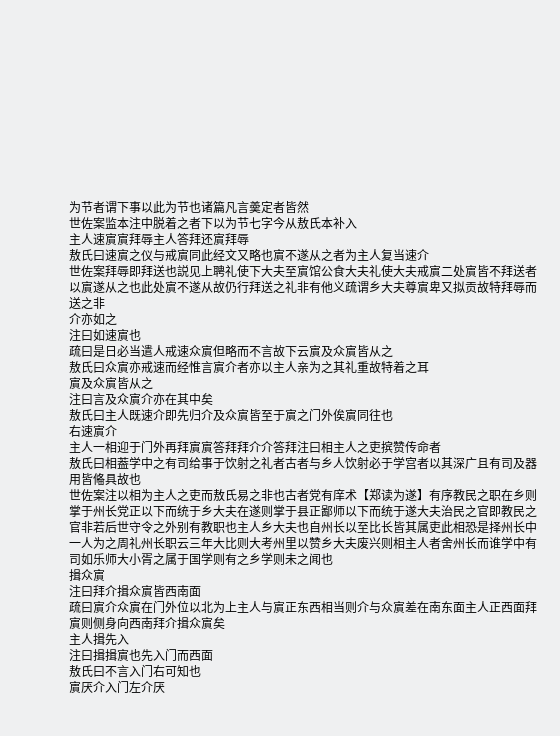为节者谓下事以此为节也诸篇凡言羮定者皆然
世佐案监本注中脱着之者下以为节七字今从敖氏本补入
主人速賔賔拜辱主人答拜还賔拜辱
敖氏曰速賔之仪与戒賔同此经文又略也賔不遂从之者为主人复当速介
世佐案拜辱即拜送也説见上聘礼使下大夫至賔馆公食大夫礼使大夫戒賔二处賔皆不拜送者以賔遂从之也此处賔不遂从故仍行拜送之礼非有他义疏谓乡大夫尊賔卑又拟贡故特拜辱而送之非
介亦如之
注曰如速賔也
疏曰是日必当遣人戒速众賔但略而不言故下云賔及众賔皆从之
敖氏曰众賔亦戒速而经惟言賔介者亦以主人亲为之其礼重故特着之耳
賔及众賔皆从之
注曰言及众賔介亦在其中矣
敖氏曰主人既速介即先归介及众賔皆至于賔之门外俟賔同往也
右速賔介
主人一相迎于门外再拜賔賔答拜拜介介答拜注曰相主人之吏摈赞传命者
敖氏曰相葢学中之有司给事于饮射之礼者古者与乡人饮射必于学宫者以其深广且有司及器用皆偹具故也
世佐案注以相为主人之吏而敖氏易之非也古者党有庠术【郑读为遂】有序教民之职在乡则掌于州长党正以下而统于乡大夫在遂则掌于县正鄙师以下而统于遂大夫治民之官即教民之官非若后世守令之外别有教职也主人乡大夫也自州长以至比长皆其属吏此相恐是择州长中一人为之周礼州长职云三年大比则大考州里以赞乡大夫废兴则相主人者舍州长而谁学中有司如乐师大小胥之属于国学则有之乡学则未之闻也
揖众賔
注曰拜介揖众賔皆西南面
疏曰賔介众賔在门外位以北为上主人与賔正东西相当则介与众賔差在南东面主人正西面拜賔则侧身向西南拜介揖众賔矣
主人揖先入
注曰揖揖賔也先入门而西面
敖氏曰不言入门右可知也
賔厌介入门左介厌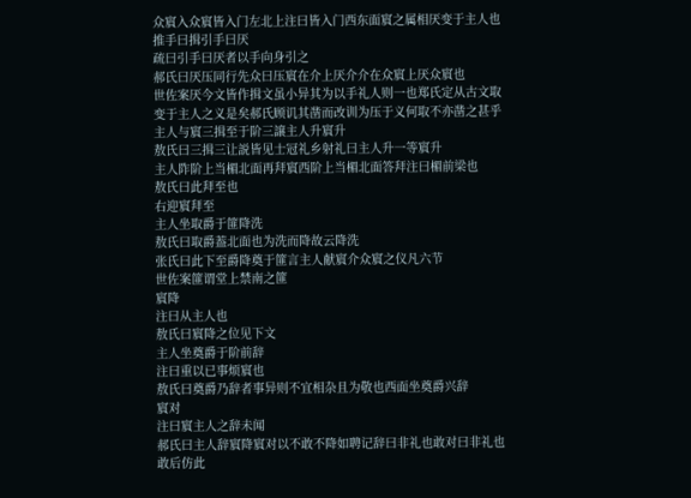众賔入众賔皆入门左北上注曰皆入门西东面賔之属相厌变于主人也推手曰揖引手曰厌
疏曰引手曰厌者以手向身引之
郝氏曰厌压同行先众曰压賔在介上厌介介在众賔上厌众賔也
世佐案厌今文皆作揖文虽小异其为以手礼人则一也郑氏定从古文取变于主人之义是矣郝氏顾讥其凿而改训为压于义何取不亦凿之甚乎
主人与賔三揖至于阶三譲主人升賔升
敖氏曰三揖三让説皆见士冠礼乡射礼曰主人升一等賔升
主人阼阶上当楣北面再拜賔西阶上当楣北面答拜注曰楣前梁也
敖氏曰此拜至也
右迎賔拜至
主人坐取爵于篚降洗
敖氏曰取爵葢北面也为洗而降故云降洗
张氏曰此下至爵降奠于篚言主人献賔介众賔之仪凡六节
世佐案篚谓堂上禁南之篚
賔降
注曰从主人也
敖氏曰賔降之位见下文
主人坐奠爵于阶前辞
注曰重以已事烦賔也
敖氏曰奠爵乃辞者事异则不宜相杂且为敬也西面坐奠爵兴辞
賔对
注曰賔主人之辞未闻
郝氏曰主人辞賔降賔对以不敢不降如聘记辞曰非礼也敢对曰非礼也敢后仿此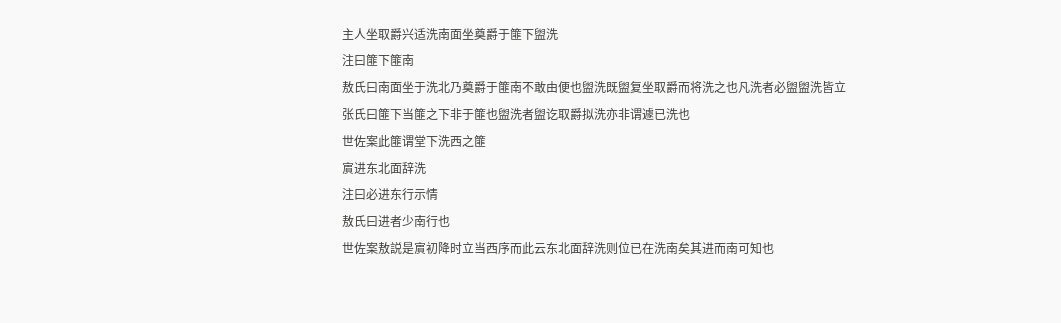主人坐取爵兴适洗南面坐奠爵于篚下盥洗
注曰篚下篚南
敖氏曰南面坐于洗北乃奠爵于篚南不敢由便也盥洗既盥复坐取爵而将洗之也凡洗者必盥盥洗皆立
张氏曰篚下当篚之下非于篚也盥洗者盥讫取爵拟洗亦非谓遽已洗也
世佐案此篚谓堂下洗西之篚
賔进东北面辞洗
注曰必进东行示情
敖氏曰进者少南行也
世佐案敖説是賔初降时立当西序而此云东北面辞洗则位已在洗南矣其进而南可知也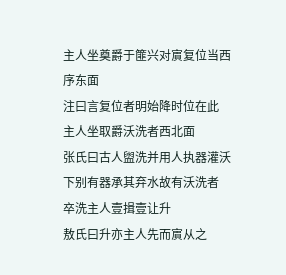主人坐奠爵于篚兴对賔复位当西序东面
注曰言复位者明始降时位在此
主人坐取爵沃洗者西北面
张氏曰古人盥洗并用人执器灌沃下别有器承其弃水故有沃洗者
卒洗主人壹揖壹让升
敖氏曰升亦主人先而賔从之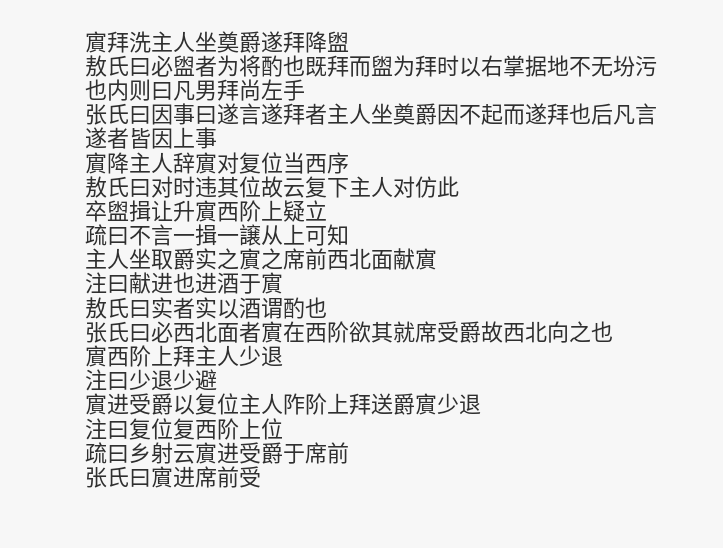賔拜洗主人坐奠爵遂拜降盥
敖氏曰必盥者为将酌也既拜而盥为拜时以右掌据地不无坋污也内则曰凡男拜尚左手
张氏曰因事曰遂言遂拜者主人坐奠爵因不起而遂拜也后凡言遂者皆因上事
賔降主人辞賔对复位当西序
敖氏曰对时违其位故云复下主人对仿此
卒盥揖让升賔西阶上疑立
疏曰不言一揖一譲从上可知
主人坐取爵实之賔之席前西北面献賔
注曰献进也进酒于賔
敖氏曰实者实以酒谓酌也
张氏曰必西北面者賔在西阶欲其就席受爵故西北向之也
賔西阶上拜主人少退
注曰少退少避
賔进受爵以复位主人阼阶上拜送爵賔少退
注曰复位复西阶上位
疏曰乡射云賔进受爵于席前
张氏曰賔进席前受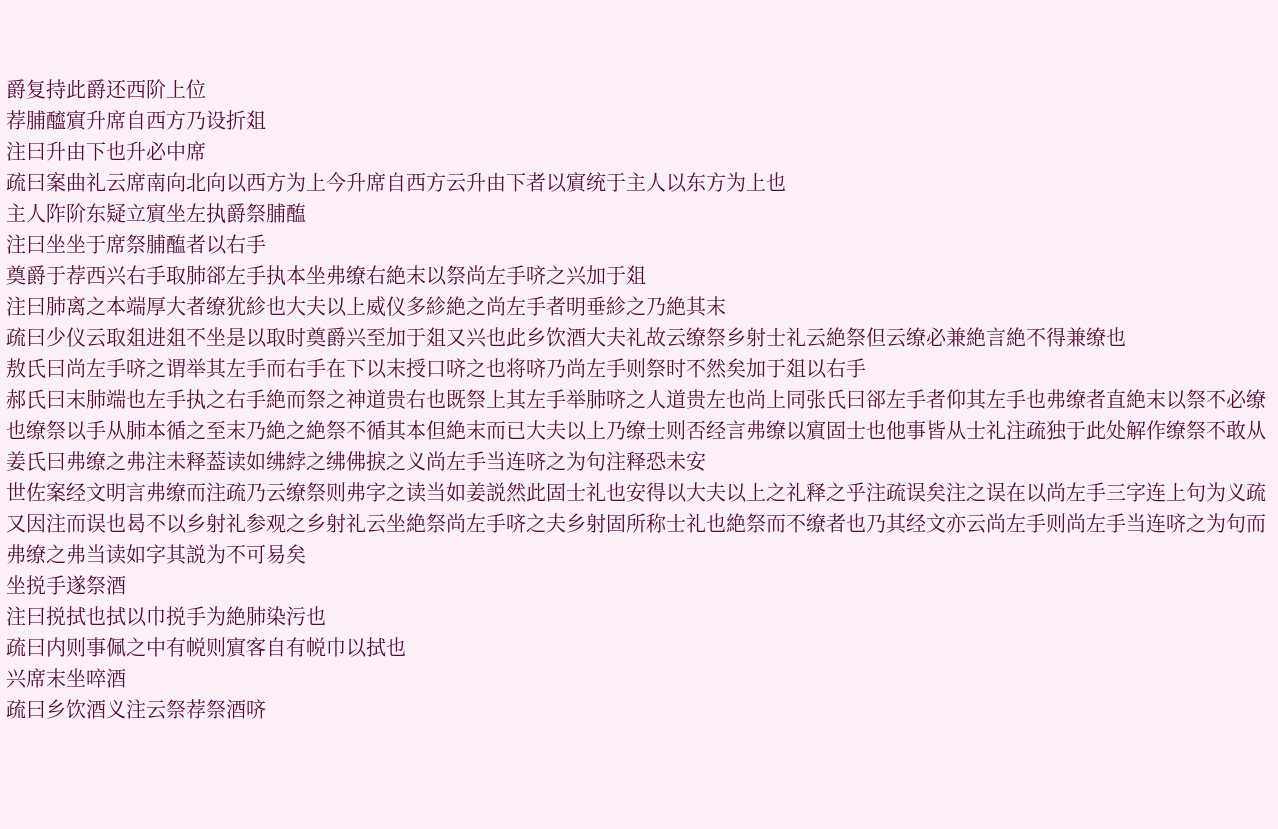爵复持此爵还西阶上位
荐脯醯賔升席自西方乃设折爼
注曰升由下也升必中席
疏曰案曲礼云席南向北向以西方为上今升席自西方云升由下者以賔统于主人以东方为上也
主人阼阶东疑立賔坐左执爵祭脯醢
注曰坐坐于席祭脯醢者以右手
奠爵于荐西兴右手取肺郤左手执本坐弗缭右絶末以祭尚左手哜之兴加于爼
注曰肺离之本端厚大者缭犹紾也大夫以上威仪多紾絶之尚左手者明垂紾之乃絶其末
疏曰少仪云取爼进爼不坐是以取时奠爵兴至加于爼又兴也此乡饮酒大夫礼故云缭祭乡射士礼云絶祭但云缭必兼絶言絶不得兼缭也
敖氏曰尚左手哜之谓举其左手而右手在下以末授口哜之也将哜乃尚左手则祭时不然矣加于爼以右手
郝氏曰末肺端也左手执之右手絶而祭之神道贵右也既祭上其左手举肺哜之人道贵左也尚上同张氏曰郤左手者仰其左手也弗缭者直絶末以祭不必缭也缭祭以手从肺本循之至末乃絶之絶祭不循其本但絶末而已大夫以上乃缭士则否经言弗缭以賔固士也他事皆从士礼注疏独于此处解作缭祭不敢从
姜氏曰弗缭之弗注未释葢读如绋綍之绋佛捩之义尚左手当连哜之为句注释恐未安
世佐案经文明言弗缭而注疏乃云缭祭则弗字之读当如姜説然此固士礼也安得以大夫以上之礼释之乎注疏误矣注之误在以尚左手三字连上句为义疏又因注而误也曷不以乡射礼参观之乡射礼云坐絶祭尚左手哜之夫乡射固所称士礼也絶祭而不缭者也乃其经文亦云尚左手则尚左手当连哜之为句而弗缭之弗当读如字其説为不可易矣
坐捝手遂祭酒
注曰捝拭也拭以巾捝手为絶肺染污也
疏曰内则事佩之中有帨则賔客自有帨巾以拭也
兴席末坐啐酒
疏曰乡饮酒义注云祭荐祭酒哜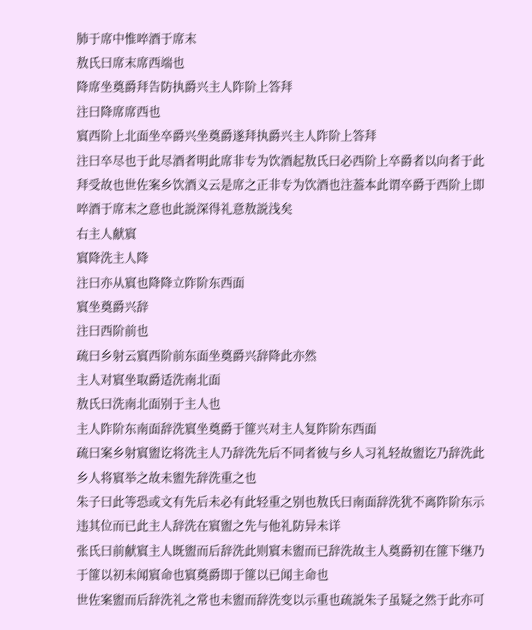肺于席中惟啐酒于席末
敖氏曰席末席西端也
降席坐奠爵拜告防执爵兴主人阼阶上答拜
注曰降席席西也
賔西阶上北面坐卒爵兴坐奠爵遂拜执爵兴主人阼阶上答拜
注曰卒尽也于此尽酒者明此席非专为饮酒起敖氏曰必西阶上卒爵者以向者于此拜受故也世佐案乡饮酒义云是席之正非专为饮酒也注葢本此谓卒爵于西阶上即啐酒于席末之意也此説深得礼意敖説浅矣
右主人献賔
賔降洗主人降
注曰亦从賔也降降立阼阶东西面
賔坐奠爵兴辞
注曰西阶前也
疏曰乡射云賔西阶前东面坐奠爵兴辞降此亦然
主人对賔坐取爵适洗南北面
敖氏曰洗南北面别于主人也
主人阼阶东南面辞洗賔坐奠爵于篚兴对主人复阼阶东西面
疏曰案乡射賔盥讫将洗主人乃辞洗先后不同者彼与乡人习礼轻故盥讫乃辞洗此乡人将賔举之故未盥先辞洗重之也
朱子曰此等恐或文有先后未必有此轻重之别也敖氏曰南面辞洗犹不离阼阶东示违其位而已此主人辞洗在賔盥之先与他礼防异未详
张氏曰前献賔主人既盥而后辞洗此则賔未盥而已辞洗故主人奠爵初在篚下继乃于篚以初未闻賔命也賔奠爵即于篚以已闻主命也
世佐案盥而后辞洗礼之常也未盥而辞洗变以示重也疏説朱子虽疑之然于此亦可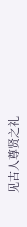见古人尊贤之礼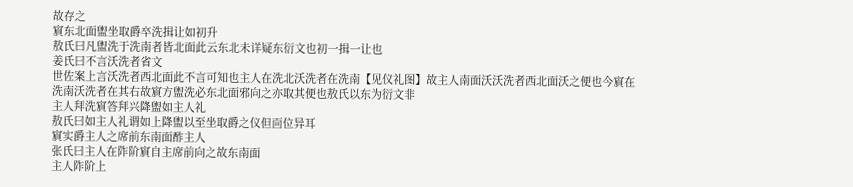故存之
賔东北面盥坐取爵卒洗揖让如初升
敖氏曰凡盥洗于洗南者皆北面此云东北未详疑东衍文也初一揖一让也
姜氏曰不言沃洗者省文
世佐案上言沃洗者西北面此不言可知也主人在洗北沃洗者在洗南【见仪礼图】故主人南面沃沃洗者西北面沃之便也今賔在洗南沃洗者在其右故賔方盥洗必东北面邪向之亦取其便也敖氏以东为衍文非
主人拜洗賔答拜兴降盥如主人礼
敖氏曰如主人礼谓如上降盥以至坐取爵之仪但靣位异耳
賔实爵主人之席前东南面酢主人
张氏曰主人在阼阶賔自主席前向之故东南面
主人阼阶上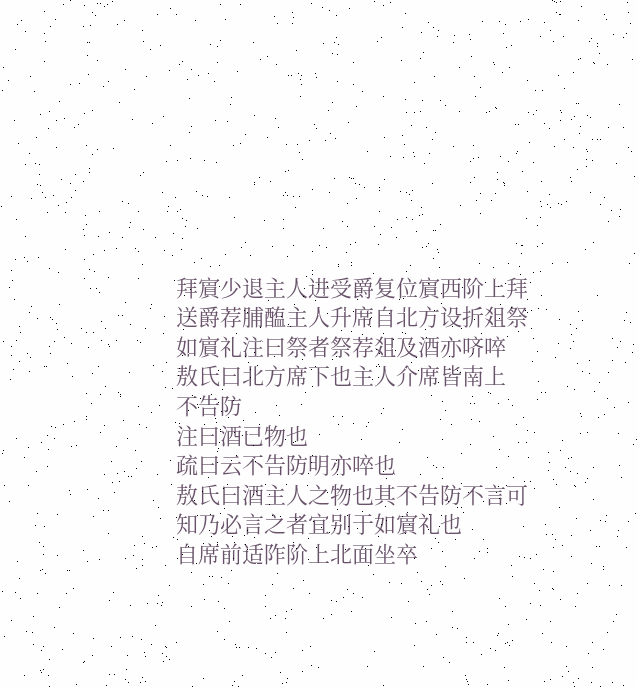拜賔少退主人进受爵复位賔西阶上拜送爵荐脯醢主人升席自北方设折爼祭如賔礼注曰祭者祭荐爼及酒亦哜啐
敖氏曰北方席下也主人介席皆南上
不告防
注曰酒已物也
疏曰云不告防明亦啐也
敖氏曰酒主人之物也其不告防不言可知乃必言之者宜别于如賔礼也
自席前适阼阶上北面坐卒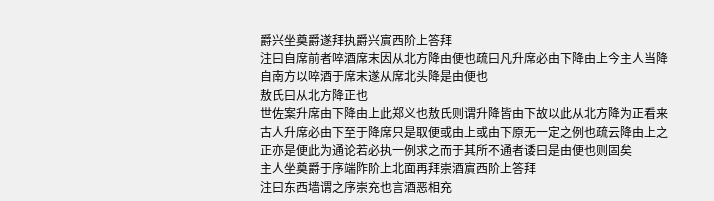爵兴坐奠爵遂拜执爵兴賔西阶上答拜
注曰自席前者啐酒席末因从北方降由便也疏曰凡升席必由下降由上今主人当降自南方以啐酒于席末遂从席北头降是由便也
敖氏曰从北方降正也
世佐案升席由下降由上此郑义也敖氏则谓升降皆由下故以此从北方降为正看来古人升席必由下至于降席只是取便或由上或由下原无一定之例也疏云降由上之正亦是便此为通论若必执一例求之而于其所不通者诿曰是由便也则固矣
主人坐奠爵于序端阼阶上北面再拜崇酒賔西阶上答拜
注曰东西墙谓之序崇充也言酒恶相充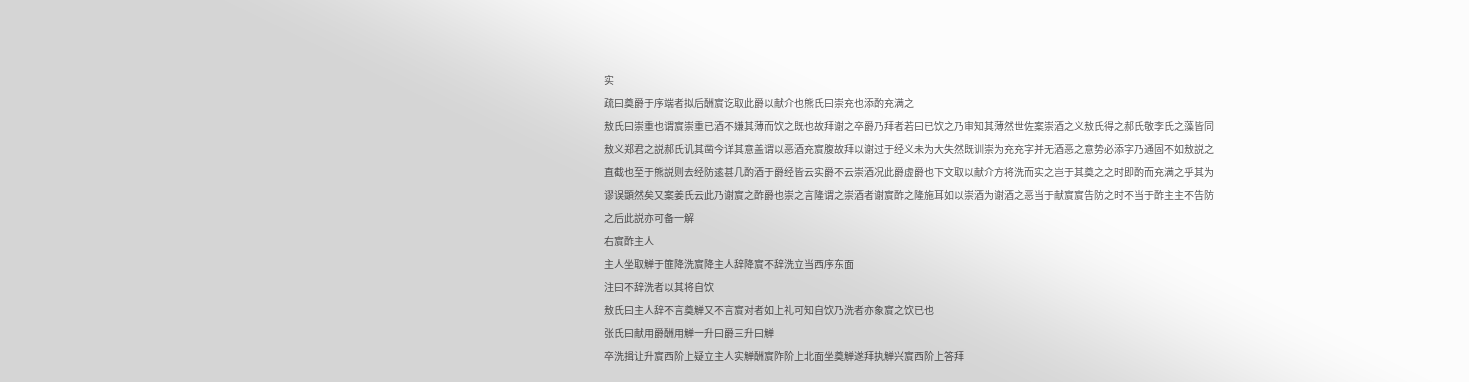实
疏曰奠爵于序端者拟后酬賔讫取此爵以献介也熊氏曰崇充也添酌充满之
敖氏曰崇重也谓賔崇重已酒不嫌其薄而饮之既也故拜谢之卒爵乃拜者若曰已饮之乃审知其薄然世佐案崇酒之义敖氏得之郝氏敬李氏之藻皆同敖义郑君之説郝氏讥其凿今详其意盖谓以恶酒充賔腹故拜以谢过于经义未为大失然既训崇为充充字并无酒恶之意势必添字乃通固不如敖説之直截也至于熊説则去经防逺甚几酌酒于爵经皆云实爵不云崇酒况此爵虚爵也下文取以献介方将洗而实之岂于其奠之之时即酌而充满之乎其为谬误顕然矣又案姜氏云此乃谢賔之酢爵也崇之言隆谓之崇酒者谢賔酢之隆施耳如以崇酒为谢酒之恶当于献賔賔告防之时不当于酢主主不告防之后此説亦可备一解
右賔酢主人
主人坐取觯于篚降洗賔降主人辞降賔不辞洗立当西序东面
注曰不辞洗者以其将自饮
敖氏曰主人辞不言奠觯又不言賔对者如上礼可知自饮乃洗者亦象賔之饮已也
张氏曰献用爵酬用觯一升曰爵三升曰觯
卒洗揖让升賔西阶上疑立主人实觯酬賔阼阶上北面坐奠觯遂拜执觯兴賔西阶上答拜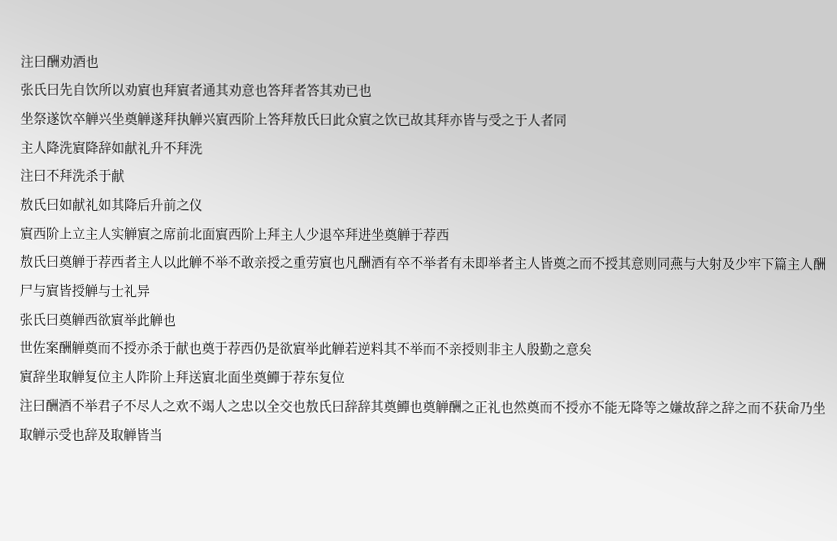注曰酬劝酒也
张氏曰先自饮所以劝賔也拜賔者通其劝意也答拜者答其劝已也
坐祭遂饮卒觯兴坐奠觯遂拜执觯兴賔西阶上答拜敖氏曰此众賔之饮已故其拜亦皆与受之于人者同
主人降洗賔降辞如献礼升不拜洗
注曰不拜洗杀于献
敖氏曰如献礼如其降后升前之仪
賔西阶上立主人实觯賔之席前北面賔西阶上拜主人少退卒拜进坐奠觯于荐西
敖氏曰奠觯于荐西者主人以此觯不举不敢亲授之重劳賔也凡酬酒有卒不举者有未即举者主人皆奠之而不授其意则同燕与大射及少牢下篇主人酬尸与賔皆授觯与士礼异
张氏曰奠觯西欲賔举此觯也
世佐案酬觯奠而不授亦杀于献也奠于荐西仍是欲賔举此觯若逆料其不举而不亲授则非主人殷勤之意矣
賔辞坐取觯复位主人阼阶上拜送賔北面坐奠鱓于荐东复位
注曰酬酒不举君子不尽人之欢不竭人之忠以全交也敖氏曰辞辞其奠鱓也奠觯酬之正礼也然奠而不授亦不能无降等之嫌故辞之辞之而不获命乃坐取觯示受也辞及取觯皆当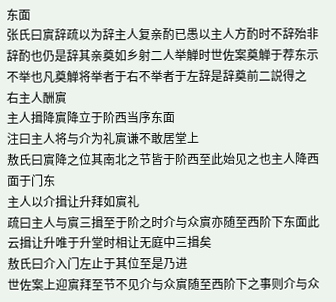东面
张氏曰賔辞疏以为辞主人复亲酌已愚以主人方酌时不辞殆非辞酌也仍是辞其亲奠如乡射二人举觯时世佐案奠觯于荐东示不举也凡奠觯将举者于右不举者于左辞是辞奠前二説得之
右主人酬賔
主人揖降賔降立于阶西当序东面
注曰主人将与介为礼賔谦不敢居堂上
敖氏曰賔降之位其南北之节皆于阶西至此始见之也主人降西面于门东
主人以介揖让升拜如賔礼
疏曰主人与賔三揖至于阶之时介与众賔亦随至西阶下东面此云揖让升唯于升堂时相让无庭中三揖矣
敖氏曰介入门左止于其位至是乃进
世佐案上迎賔拜至节不见介与众賔随至西阶下之事则介与众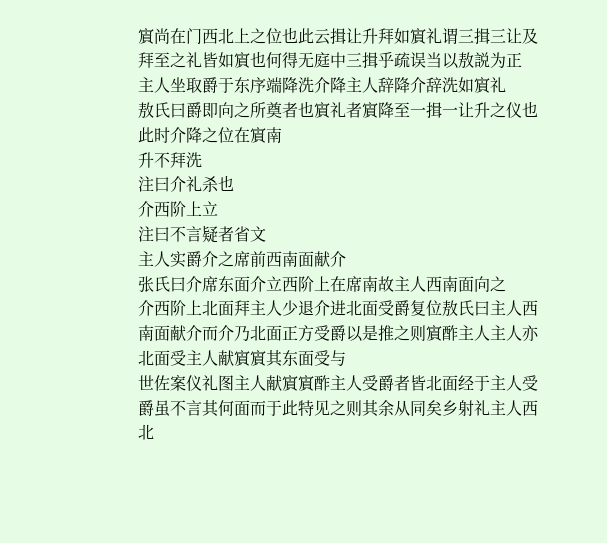賔尚在门西北上之位也此云揖让升拜如賔礼谓三揖三让及拜至之礼皆如賔也何得无庭中三揖乎疏误当以敖説为正
主人坐取爵于东序端降洗介降主人辞降介辞洗如賔礼
敖氏曰爵即向之所奠者也賔礼者賔降至一揖一让升之仪也此时介降之位在賔南
升不拜洗
注曰介礼杀也
介西阶上立
注曰不言疑者省文
主人实爵介之席前西南面献介
张氏曰介席东面介立西阶上在席南故主人西南面向之
介西阶上北面拜主人少退介进北面受爵复位敖氏曰主人西南面献介而介乃北面正方受爵以是推之则賔酢主人主人亦北面受主人献賔賔其东面受与
世佐案仪礼图主人献賔賔酢主人受爵者皆北面经于主人受爵虽不言其何面而于此特见之则其余从同矣乡射礼主人西北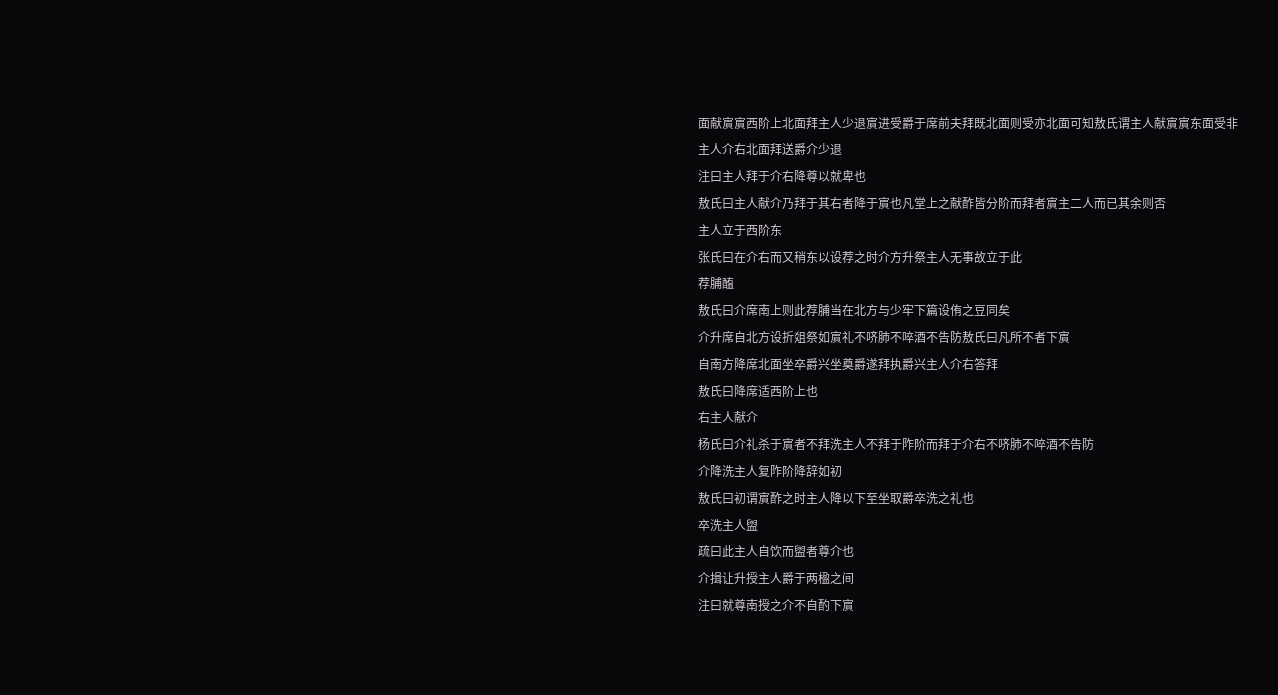面献賔賔西阶上北面拜主人少退賔进受爵于席前夫拜既北面则受亦北面可知敖氏谓主人献賔賔东面受非
主人介右北面拜送爵介少退
注曰主人拜于介右降尊以就卑也
敖氏曰主人献介乃拜于其右者降于賔也凡堂上之献酢皆分阶而拜者賔主二人而已其余则否
主人立于西阶东
张氏曰在介右而又稍东以设荐之时介方升祭主人无事故立于此
荐脯醢
敖氏曰介席南上则此荐脯当在北方与少牢下篇设侑之豆同矣
介升席自北方设折爼祭如賔礼不哜肺不啐酒不告防敖氏曰凡所不者下賔
自南方降席北面坐卒爵兴坐奠爵遂拜执爵兴主人介右答拜
敖氏曰降席适西阶上也
右主人献介
杨氏曰介礼杀于賔者不拜洗主人不拜于阼阶而拜于介右不哜肺不啐酒不告防
介降洗主人复阼阶降辞如初
敖氏曰初谓賔酢之时主人降以下至坐取爵卒洗之礼也
卒洗主人盥
疏曰此主人自饮而盥者尊介也
介揖让升授主人爵于两楹之间
注曰就尊南授之介不自酌下賔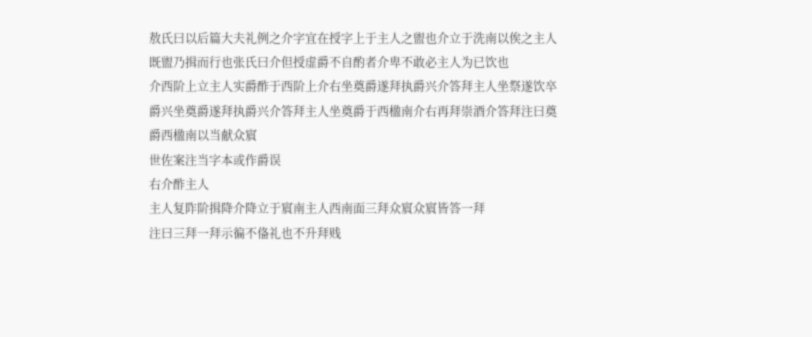敖氏曰以后篇大夫礼例之介字宜在授字上于主人之盥也介立于洗南以俟之主人既盥乃揖而行也张氏曰介但授虚爵不自酌者介卑不敢必主人为已饮也
介西阶上立主人实爵酢于西阶上介右坐奠爵遂拜执爵兴介答拜主人坐祭遂饮卒爵兴坐奠爵遂拜执爵兴介答拜主人坐奠爵于西楹南介右再拜崇酒介答拜注曰奠爵西楹南以当献众賔
世佐案注当字本或作爵误
右介酢主人
主人复阼阶揖降介降立于賔南主人西南面三拜众賔众賔皆答一拜
注曰三拜一拜示徧不俻礼也不升拜贱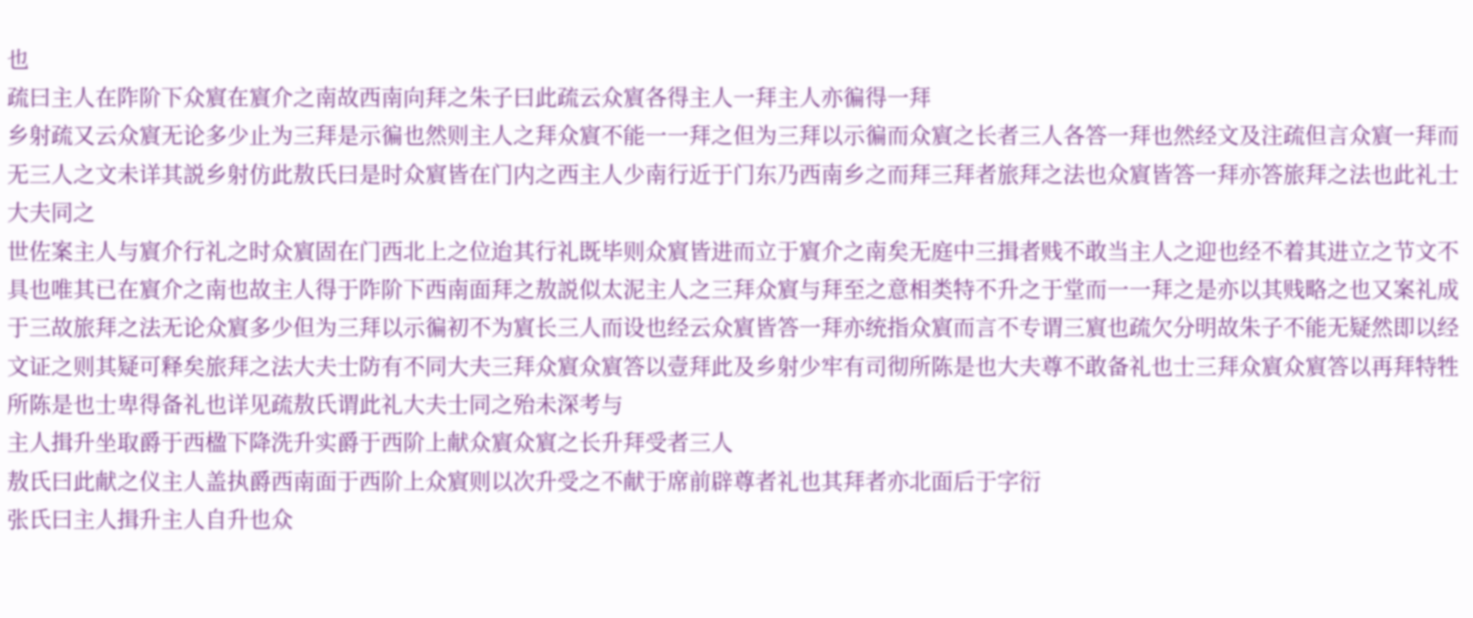也
疏曰主人在阼阶下众賔在賔介之南故西南向拜之朱子曰此疏云众賔各得主人一拜主人亦徧得一拜
乡射疏又云众賔无论多少止为三拜是示徧也然则主人之拜众賔不能一一拜之但为三拜以示徧而众賔之长者三人各答一拜也然经文及注疏但言众賔一拜而无三人之文未详其説乡射仿此敖氏曰是时众賔皆在门内之西主人少南行近于门东乃西南乡之而拜三拜者旅拜之法也众賔皆答一拜亦答旅拜之法也此礼士大夫同之
世佐案主人与賔介行礼之时众賔固在门西北上之位迨其行礼既毕则众賔皆进而立于賔介之南矣无庭中三揖者贱不敢当主人之迎也经不着其进立之节文不具也唯其已在賔介之南也故主人得于阼阶下西南面拜之敖説似太泥主人之三拜众賔与拜至之意相类特不升之于堂而一一拜之是亦以其贱略之也又案礼成于三故旅拜之法无论众賔多少但为三拜以示徧初不为賔长三人而设也经云众賔皆答一拜亦统指众賔而言不专谓三賔也疏欠分明故朱子不能无疑然即以经文证之则其疑可释矣旅拜之法大夫士防有不同大夫三拜众賔众賔答以壹拜此及乡射少牢有司彻所陈是也大夫尊不敢备礼也士三拜众賔众賔答以再拜特牲所陈是也士卑得备礼也详见疏敖氏谓此礼大夫士同之殆未深考与
主人揖升坐取爵于西楹下降洗升实爵于西阶上献众賔众賔之长升拜受者三人
敖氏曰此献之仪主人盖执爵西南面于西阶上众賔则以次升受之不献于席前辟尊者礼也其拜者亦北面后于字衍
张氏曰主人揖升主人自升也众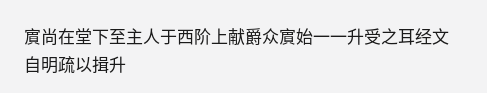賔尚在堂下至主人于西阶上献爵众賔始一一升受之耳经文自明疏以揖升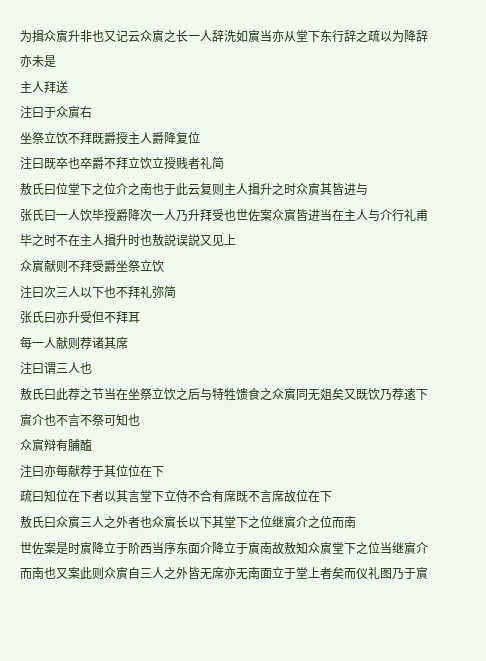为揖众賔升非也又记云众賔之长一人辞洗如賔当亦从堂下东行辞之疏以为降辞亦未是
主人拜送
注曰于众賔右
坐祭立饮不拜既爵授主人爵降复位
注曰既卒也卒爵不拜立饮立授贱者礼简
敖氏曰位堂下之位介之南也于此云复则主人揖升之时众賔其皆进与
张氏曰一人饮毕授爵降次一人乃升拜受也世佐案众賔皆进当在主人与介行礼甫毕之时不在主人揖升时也敖説误説又见上
众賔献则不拜受爵坐祭立饮
注曰次三人以下也不拜礼弥简
张氏曰亦升受但不拜耳
每一人献则荐诸其席
注曰谓三人也
敖氏曰此荐之节当在坐祭立饮之后与特牲馈食之众賔同无爼矣又既饮乃荐逺下賔介也不言不祭可知也
众賔辩有脯醢
注曰亦每献荐于其位位在下
疏曰知位在下者以其言堂下立侍不合有席既不言席故位在下
敖氏曰众賔三人之外者也众賔长以下其堂下之位继賔介之位而南
世佐案是时賔降立于阶西当序东面介降立于賔南故敖知众賔堂下之位当继賔介而南也又案此则众賔自三人之外皆无席亦无南面立于堂上者矣而仪礼图乃于賔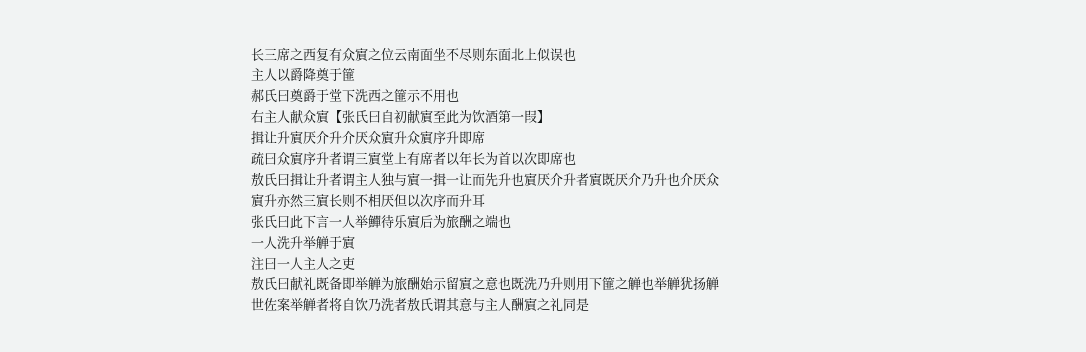长三席之西复有众賔之位云南面坐不尽则东面北上似误也
主人以爵降奠于篚
郝氏曰奠爵于堂下洗西之篚示不用也
右主人献众賔【张氏曰自初献賔至此为饮酒第一叚】
揖让升賔厌介升介厌众賔升众賔序升即席
疏曰众賔序升者谓三賔堂上有席者以年长为首以次即席也
敖氏曰揖让升者谓主人独与賔一揖一让而先升也賔厌介升者賔既厌介乃升也介厌众賔升亦然三賔长则不相厌但以次序而升耳
张氏曰此下言一人举鱓待乐賔后为旅酬之端也
一人洗升举觯于賔
注曰一人主人之吏
敖氏曰献礼既备即举觯为旅酬始示留賔之意也既洗乃升则用下篚之觯也举觯犹扬觯
世佐案举觯者将自饮乃洗者敖氏谓其意与主人酬賔之礼同是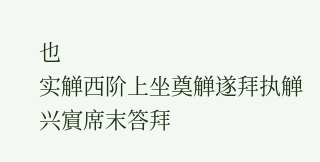也
实觯西阶上坐奠觯遂拜执觯兴賔席末答拜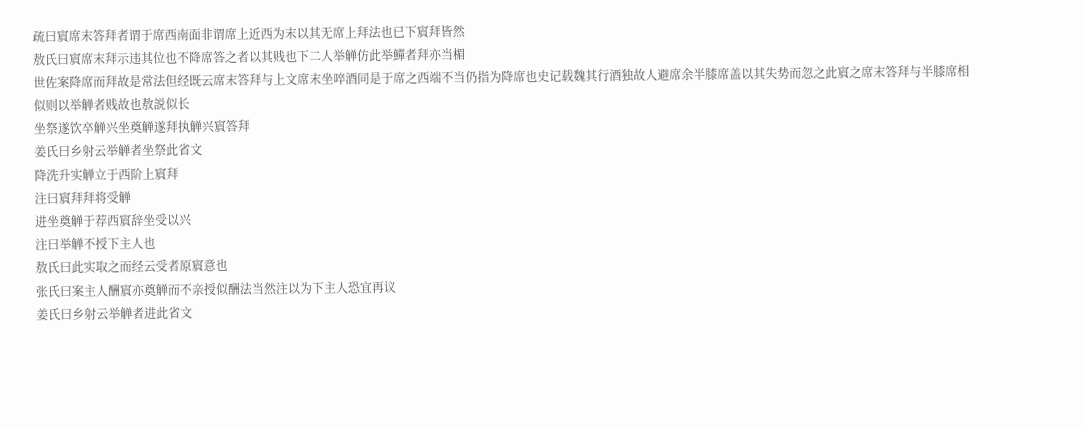疏曰賔席末答拜者谓于席西南面非谓席上近西为末以其无席上拜法也已下賔拜皆然
敖氏曰賔席末拜示违其位也不降席答之者以其贱也下二人举觯仿此举鱓者拜亦当楣
世佐案降席而拜故是常法但经既云席末答拜与上文席末坐啐酒同是于席之西端不当仍指为降席也史记载魏其行酒独故人避席余半膝席盖以其失势而忽之此賔之席末答拜与半膝席相似则以举觯者贱故也敖説似长
坐祭遂饮卒觯兴坐奠觯遂拜执觯兴賔答拜
姜氏曰乡射云举觯者坐祭此省文
降洗升实觯立于西阶上賔拜
注曰賔拜拜将受觯
进坐奠觯于荐西賔辞坐受以兴
注曰举觯不授下主人也
敖氏曰此实取之而经云受者原賔意也
张氏曰案主人酬賔亦奠觯而不亲授似酬法当然注以为下主人恐宜再议
姜氏曰乡射云举觯者进此省文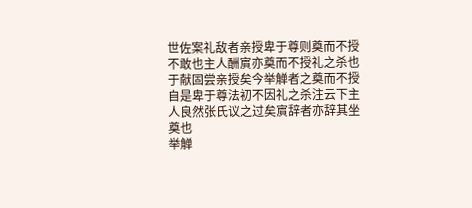世佐案礼敌者亲授卑于尊则奠而不授不敢也主人酬賔亦奠而不授礼之杀也于献固尝亲授矣今举觯者之奠而不授自是卑于尊法初不因礼之杀注云下主人良然张氏议之过矣賔辞者亦辞其坐奠也
举觯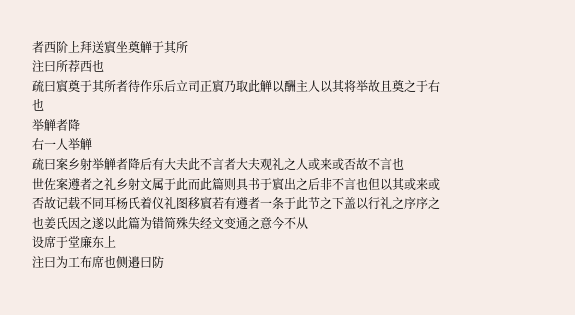者西阶上拜送賔坐奠觯于其所
注曰所荐西也
疏曰賔奠于其所者待作乐后立司正賔乃取此觯以酬主人以其将举故且奠之于右也
举觯者降
右一人举觯
疏曰案乡射举觯者降后有大夫此不言者大夫观礼之人或来或否故不言也
世佐案遵者之礼乡射文属于此而此篇则具书于賔出之后非不言也但以其或来或否故记载不同耳杨氏着仪礼图移賔若有遵者一条于此节之下盖以行礼之序序之也姜氏因之遂以此篇为错简殊失经文变通之意今不从
设席于堂廉东上
注曰为工布席也侧邉曰防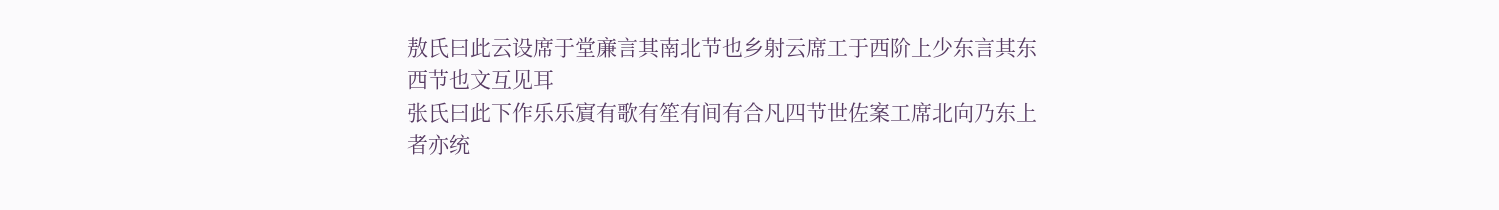敖氏曰此云设席于堂亷言其南北节也乡射云席工于西阶上少东言其东西节也文互见耳
张氏曰此下作乐乐賔有歌有笙有间有合凡四节世佐案工席北向乃东上者亦统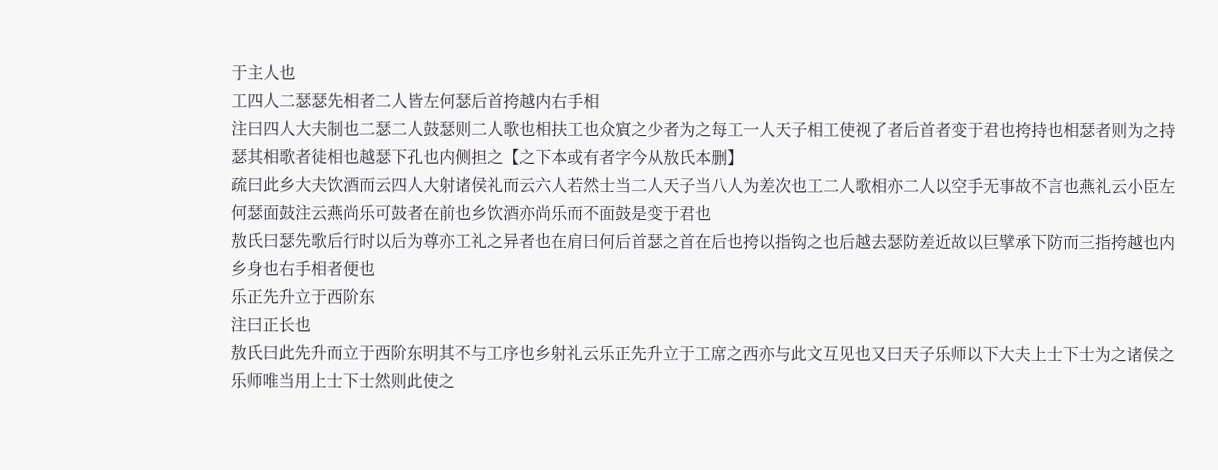于主人也
工四人二瑟瑟先相者二人皆左何瑟后首挎越内右手相
注曰四人大夫制也二瑟二人鼓瑟则二人歌也相扶工也众賔之少者为之每工一人天子相工使视了者后首者变于君也挎持也相瑟者则为之持瑟其相歌者徒相也越瑟下孔也内侧担之【之下本或有者字今从敖氏本删】
疏曰此乡大夫饮酒而云四人大射诸侯礼而云六人若然士当二人天子当八人为差次也工二人歌相亦二人以空手无事故不言也燕礼云小臣左何瑟面鼓注云燕尚乐可鼓者在前也乡饮酒亦尚乐而不面鼓是变于君也
敖氏曰瑟先歌后行时以后为尊亦工礼之异者也在肩曰何后首瑟之首在后也挎以指钩之也后越去瑟防差近故以巨擘承下防而三指挎越也内乡身也右手相者便也
乐正先升立于西阶东
注曰正长也
敖氏曰此先升而立于西阶东明其不与工序也乡射礼云乐正先升立于工席之西亦与此文互见也又曰天子乐师以下大夫上士下士为之诸侯之乐师唯当用上士下士然则此使之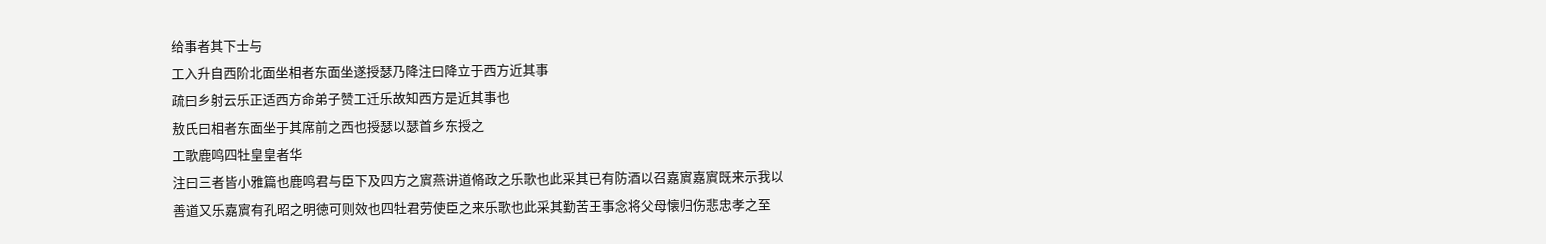给事者其下士与
工入升自西阶北面坐相者东面坐遂授瑟乃降注曰降立于西方近其事
疏曰乡射云乐正适西方命弟子赞工迁乐故知西方是近其事也
敖氏曰相者东面坐于其席前之西也授瑟以瑟首乡东授之
工歌鹿鸣四牡皇皇者华
注曰三者皆小雅篇也鹿鸣君与臣下及四方之賔燕讲道脩政之乐歌也此采其已有防酒以召嘉賔嘉賔既来示我以善道又乐嘉賔有孔昭之明徳可则效也四牡君劳使臣之来乐歌也此采其勤苦王事念将父母懐归伤悲忠孝之至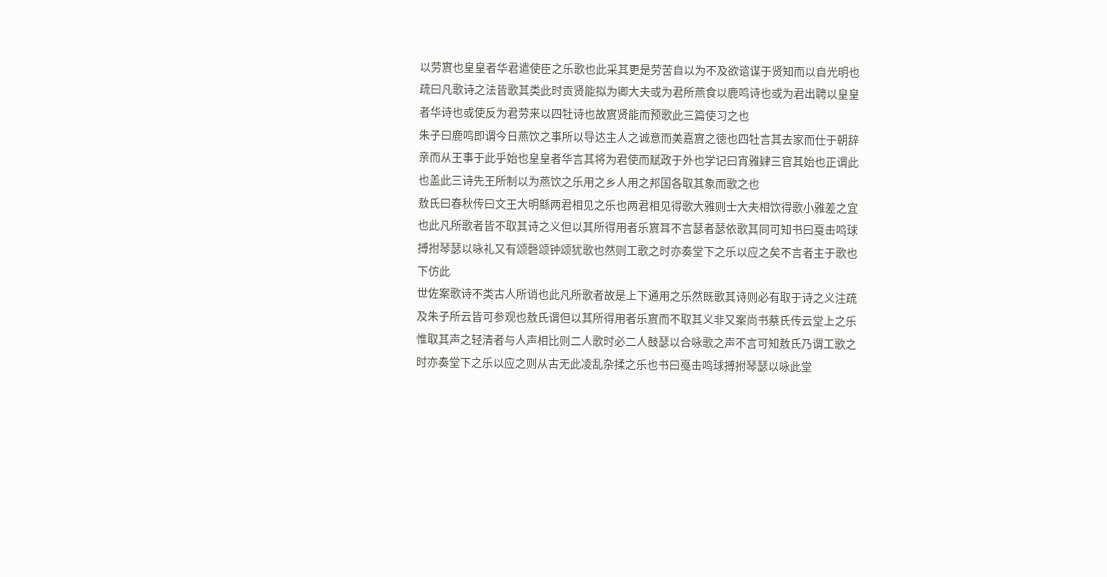以劳賔也皇皇者华君遣使臣之乐歌也此采其更是劳苦自以为不及欲谘谋于贤知而以自光明也
疏曰凡歌诗之法皆歌其类此时贡贤能拟为卿大夫或为君所燕食以鹿鸣诗也或为君出聘以皇皇者华诗也或使反为君劳来以四牡诗也故賔贤能而预歌此三篇使习之也
朱子曰鹿鸣即谓今日燕饮之事所以导达主人之诚意而美嘉賔之徳也四牡言其去家而仕于朝辞亲而从王事于此乎始也皇皇者华言其将为君使而赋政于外也学记曰宵雅肄三官其始也正谓此也盖此三诗先王所制以为燕饮之乐用之乡人用之邦国各取其象而歌之也
敖氏曰春秋传曰文王大明緜两君相见之乐也两君相见得歌大雅则士大夫相饮得歌小雅差之宜也此凡所歌者皆不取其诗之义但以其所得用者乐賔耳不言瑟者瑟依歌其同可知书曰戛击鸣球搏拊琴瑟以咏礼又有颂磬颂钟颂犹歌也然则工歌之时亦奏堂下之乐以应之矣不言者主于歌也下仿此
世佐案歌诗不类古人所诮也此凡所歌者故是上下通用之乐然既歌其诗则必有取于诗之义注疏及朱子所云皆可参观也敖氏谓但以其所得用者乐賔而不取其义非又案尚书蔡氏传云堂上之乐惟取其声之轻清者与人声相比则二人歌时必二人鼓瑟以合咏歌之声不言可知敖氏乃谓工歌之时亦奏堂下之乐以应之则从古无此凌乱杂揉之乐也书曰戞击鸣球搏拊琴瑟以咏此堂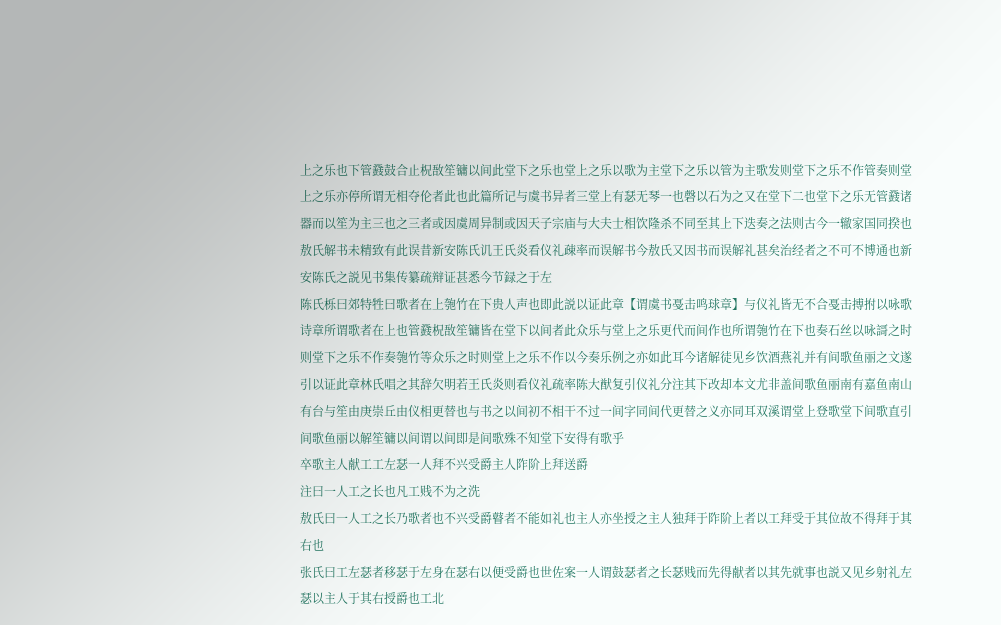上之乐也下管鼗鼓合止柷敔笙镛以间此堂下之乐也堂上之乐以歌为主堂下之乐以管为主歌发则堂下之乐不作管奏则堂上之乐亦停所谓无相夺伦者此也此篇所记与虞书异者三堂上有瑟无琴一也磬以石为之又在堂下二也堂下之乐无管鼗诸器而以笙为主三也之三者或因虞周异制或因天子宗庙与大夫士相饮隆杀不同至其上下迭奏之法则古今一辙家国同揆也敖氏解书未精致有此误昔新安陈氏讥王氏炎看仪礼疎率而误解书今敖氏又因书而误解礼甚矣治经者之不可不博通也新安陈氏之説见书集传纂疏辩证甚悉今节録之于左
陈氏栎曰郊特牲曰歌者在上匏竹在下贵人声也即此説以证此章【谓虞书戞击鸣球章】与仪礼皆无不合戞击搏拊以咏歌诗章所谓歌者在上也管鼗柷敔笙镛皆在堂下以间者此众乐与堂上之乐更代而间作也所谓匏竹在下也奏石丝以咏謌之时则堂下之乐不作奏匏竹等众乐之时则堂上之乐不作以今奏乐例之亦如此耳今诸解徒见乡饮酒燕礼并有间歌鱼丽之文遂引以证此章林氏唱之其辞欠明若王氏炎则看仪礼疏率陈大猷复引仪礼分注其下改却本文尤非盖间歌鱼丽南有嘉鱼南山有台与笙由庚崇丘由仪相更替也与书之以间初不相干不过一间字同间代更替之义亦同耳双溪谓堂上登歌堂下间歌直引间歌鱼丽以解笙镛以间谓以间即是间歌殊不知堂下安得有歌乎
卒歌主人献工工左瑟一人拜不兴受爵主人阼阶上拜送爵
注曰一人工之长也凡工贱不为之洗
敖氏曰一人工之长乃歌者也不兴受爵瞽者不能如礼也主人亦坐授之主人独拜于阼阶上者以工拜受于其位故不得拜于其右也
张氏曰工左瑟者移瑟于左身在瑟右以便受爵也世佐案一人谓鼓瑟者之长瑟贱而先得献者以其先就事也説又见乡射礼左瑟以主人于其右授爵也工北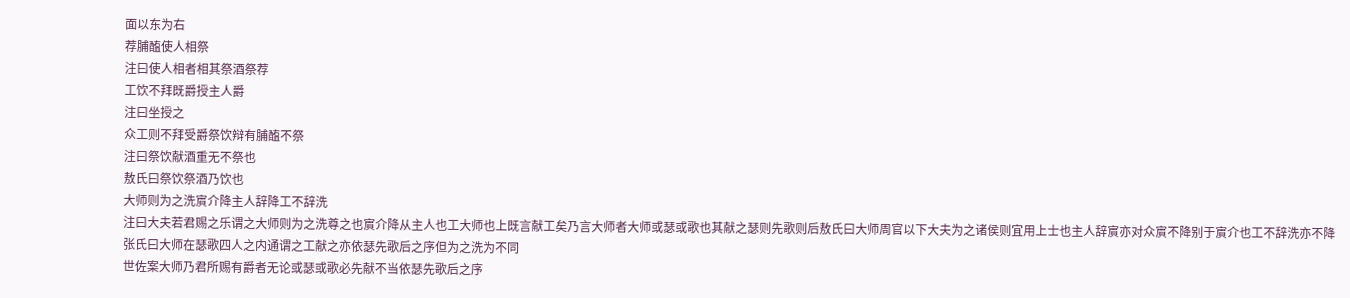面以东为右
荐脯醢使人相祭
注曰使人相者相其祭酒祭荐
工饮不拜既爵授主人爵
注曰坐授之
众工则不拜受爵祭饮辩有脯醢不祭
注曰祭饮献酒重无不祭也
敖氏曰祭饮祭酒乃饮也
大师则为之洗賔介降主人辞降工不辞洗
注曰大夫若君赐之乐谓之大师则为之洗尊之也賔介降从主人也工大师也上既言献工矣乃言大师者大师或瑟或歌也其献之瑟则先歌则后敖氏曰大师周官以下大夫为之诸侯则宜用上士也主人辞賔亦对众賔不降别于賔介也工不辞洗亦不降
张氏曰大师在瑟歌四人之内通谓之工献之亦依瑟先歌后之序但为之洗为不同
世佐案大师乃君所赐有爵者无论或瑟或歌必先献不当依瑟先歌后之序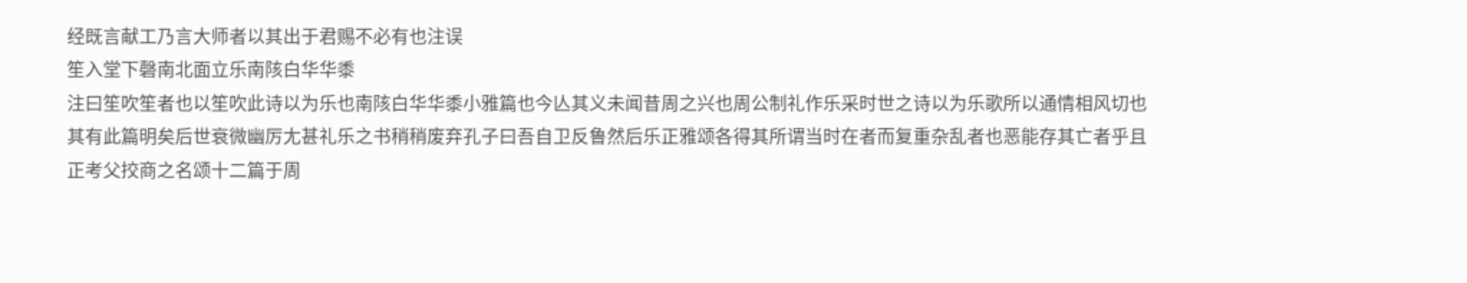经既言献工乃言大师者以其出于君赐不必有也注误
笙入堂下磬南北面立乐南陔白华华黍
注曰笙吹笙者也以笙吹此诗以为乐也南陔白华华黍小雅篇也今亾其义未闻昔周之兴也周公制礼作乐采时世之诗以为乐歌所以通情相风切也其有此篇明矣后世衰微幽厉尢甚礼乐之书稍稍废弃孔子曰吾自卫反鲁然后乐正雅颂各得其所谓当时在者而复重杂乱者也恶能存其亡者乎且正考父挍商之名颂十二篇于周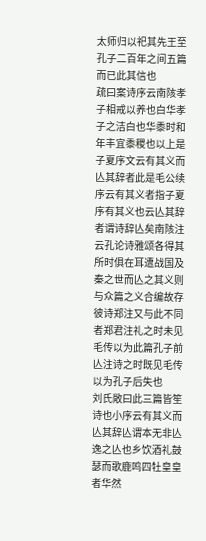太师归以祀其先王至孔子二百年之间五篇而已此其信也
疏曰案诗序云南陔孝子相戒以养也白华孝子之洁白也华黍时和年丰宜黍稷也以上是子夏序文云有其义而亾其辞者此是毛公续序云有其义者指子夏序有其义也云亾其辞者谓诗辞亾矣南陔注云孔论诗雅颂各得其所时俱在耳遭战国及秦之世而亾之其义则与众篇之义合编故存彼诗郑注又与此不同者郑君注礼之时未见毛传以为此篇孔子前亾注诗之时既见毛传以为孔子后失也
刘氏敞曰此三篇皆笙诗也小序云有其义而亾其辞亾谓本无非亾逸之亾也乡饮酒礼鼓瑟而歌鹿鸣四牡皇皇者华然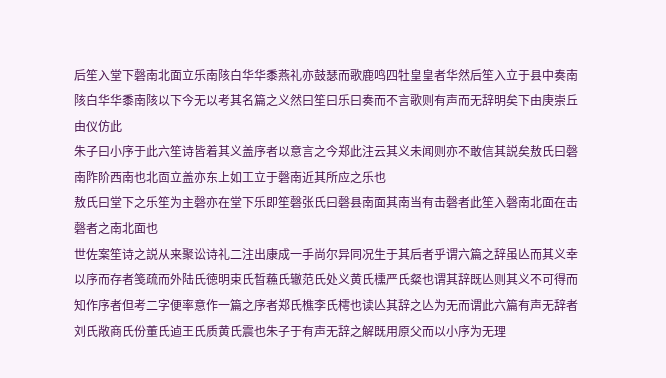后笙入堂下磬南北面立乐南陔白华华黍燕礼亦鼓瑟而歌鹿鸣四牡皇皇者华然后笙入立于县中奏南陔白华华黍南陔以下今无以考其名篇之义然曰笙曰乐曰奏而不言歌则有声而无辞明矣下由庚崇丘由仪仿此
朱子曰小序于此六笙诗皆着其义盖序者以意言之今郑此注云其义未闻则亦不敢信其説矣敖氏曰磬南阼阶西南也北靣立盖亦东上如工立于磬南近其所应之乐也
敖氏曰堂下之乐笙为主磬亦在堂下乐即笙磬张氏曰磬县南面其南当有击磬者此笙入磬南北面在击磬者之南北面也
世佐案笙诗之説从来聚讼诗礼二注出康成一手尚尔异同况生于其后者乎谓六篇之辞虽亾而其义幸以序而存者笺疏而外陆氏徳明束氏晳蘓氏辙范氏处义黄氏櫄严氏粲也谓其辞既亾则其义不可得而知作序者但考二字便率意作一篇之序者郑氏樵李氏樗也读亾其辞之亾为无而谓此六篇有声无辞者刘氏敞商氏份董氏逌王氏质黄氏震也朱子于有声无辞之解既用原父而以小序为无理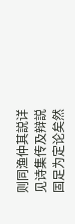则同渔仲其説详见诗集传及辩説固足为定论矣然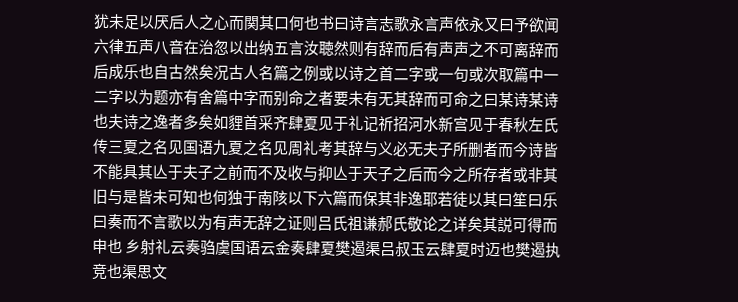犹未足以厌后人之心而関其口何也书曰诗言志歌永言声依永又曰予欲闻六律五声八音在治忽以出纳五言汝聴然则有辞而后有声声之不可离辞而后成乐也自古然矣况古人名篇之例或以诗之首二字或一句或次取篇中一二字以为题亦有舍篇中字而别命之者要未有无其辞而可命之曰某诗某诗也夫诗之逸者多矣如貍首采齐肆夏见于礼记祈招河水新宫见于春秋左氏传三夏之名见国语九夏之名见周礼考其辞与义必无夫子所删者而今诗皆不能具其亾于夫子之前而不及收与抑亾于天子之后而今之所存者或非其旧与是皆未可知也何独于南陔以下六篇而保其非逸耶若徒以其曰笙曰乐曰奏而不言歌以为有声无辞之证则吕氏祖谦郝氏敬论之详矣其説可得而申也 乡射礼云奏驺虞国语云金奏肆夏樊遏渠吕叔玉云肆夏时迈也樊遏执竞也渠思文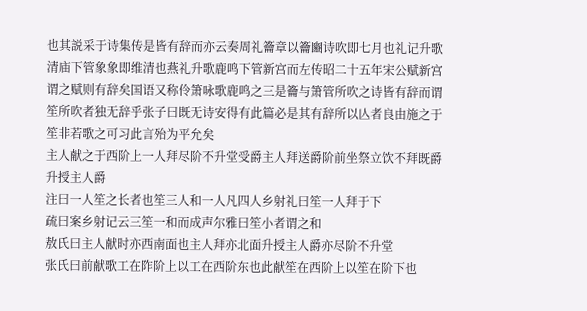也其説采于诗集传是皆有辞而亦云奏周礼籥章以籥豳诗吹即七月也礼记升歌清庙下管象象即维清也燕礼升歌鹿鸣下管新宫而左传昭二十五年宋公赋新宫谓之赋则有辞矣国语又称伶箫咏歌鹿鸣之三是籥与箫管所吹之诗皆有辞而谓笙所吹者独无辞乎张子曰既无诗安得有此篇必是其有辞所以亾者良由施之于笙非若歌之可习此言殆为平允矣
主人献之于西阶上一人拜尽阶不升堂受爵主人拜送爵阶前坐祭立饮不拜既爵升授主人爵
注曰一人笙之长者也笙三人和一人凡四人乡射礼曰笙一人拜于下
疏曰案乡射记云三笙一和而成声尔雅曰笙小者谓之和
敖氏曰主人献时亦西南面也主人拜亦北面升授主人爵亦尽阶不升堂
张氏曰前献歌工在阼阶上以工在西阶东也此献笙在西阶上以笙在阶下也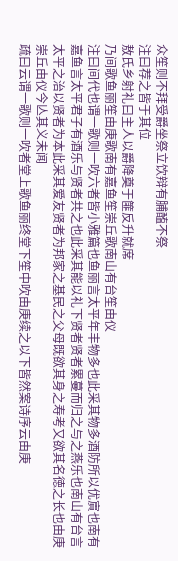众笙则不拜受爵坐祭立饮辩有脯醢不祭
注曰荐之皆于其位
敖氏乡射礼曰主人以爵降奠于篚反升就席
乃间歌鱼丽笙由庚歌南有嘉鱼笙崇丘歌南山有台笙由仪
注曰间代也谓一歌则一吹六者皆小雅篇也鱼丽言太平年丰物多也此采其物多酒防所以优賔也南有嘉鱼言太平君子有酒乐与贤者共之也此采其能以礼下贤者贤者累蔓而归之与之燕乐也南山有台言太平之治以贤者为本此采其爱友贤者为邦家之基民之父母既欲其身之寿考又欲其名徳之长也由庚崇丘由仪今亾其义未闻
疏曰云谓一歌则一吹者堂上歌鱼丽终堂下笙中吹由庚续之以下皆然案诗序云由庚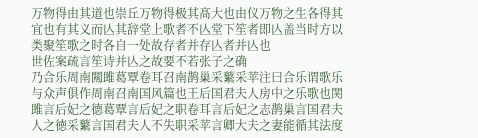万物得由其道也崇丘万物得极其髙大也由仪万物之生各得其宜也有其义而亾其辞堂上歌者不亾堂下笙者即亾盖当时方以类聚笙歌之时各自一处故存者并存亾者并亾也
世佐案疏言笙诗并亾之故要不若张子之确
乃合乐周南闗雎葛覃卷耳召南鹊巢采蘩采苹注曰合乐谓歌乐与众声俱作周南召南国风篇也王后国君夫人房中之乐歌也関雎言后妃之德葛覃言后妃之职卷耳言后妃之志鹊巢言国君夫人之徳采蘩言国君夫人不失职采苹言卿大夫之妻能循其法度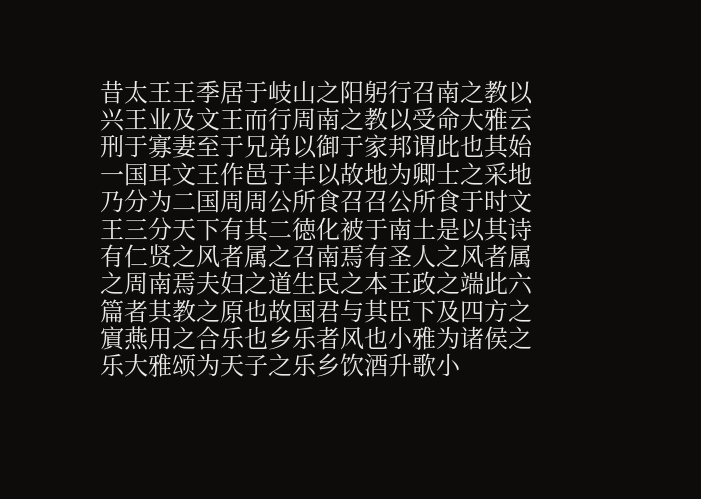昔太王王季居于岐山之阳躬行召南之教以兴王业及文王而行周南之教以受命大雅云刑于寡妻至于兄弟以御于家邦谓此也其始一国耳文王作邑于丰以故地为卿士之采地乃分为二国周周公所食召召公所食于时文王三分天下有其二徳化被于南土是以其诗有仁贤之风者属之召南焉有圣人之风者属之周南焉夫妇之道生民之本王政之端此六篇者其教之原也故国君与其臣下及四方之賔燕用之合乐也乡乐者风也小雅为诸侯之乐大雅颂为天子之乐乡饮酒升歌小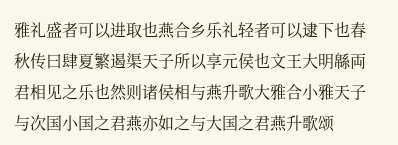雅礼盛者可以进取也燕合乡乐礼轻者可以逮下也春秋传曰肆夏繁遏渠天子所以享元侯也文王大明緜両君相见之乐也然则诸侯相与燕升歌大雅合小雅天子与次国小国之君燕亦如之与大国之君燕升歌颂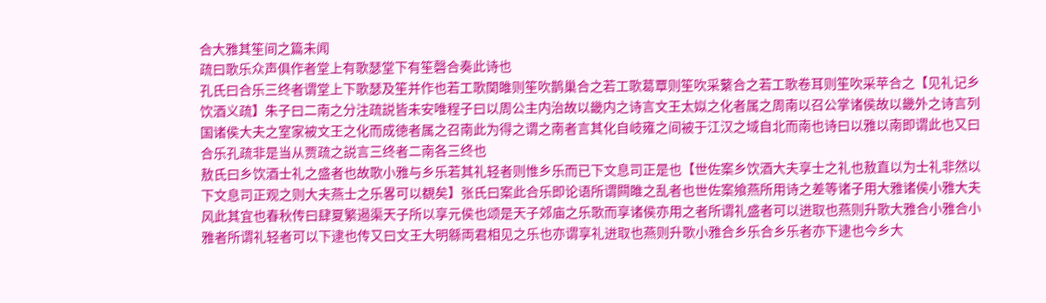合大雅其笙间之篇未闻
疏曰歌乐众声俱作者堂上有歌瑟堂下有笙磬合奏此诗也
孔氏曰合乐三终者谓堂上下歌瑟及笙并作也若工歌関雎则笙吹鹊巢合之若工歌葛覃则笙吹采蘩合之若工歌卷耳则笙吹采苹合之【见礼记乡饮酒义疏】朱子曰二南之分注疏説皆未安唯程子曰以周公主内治故以畿内之诗言文王太姒之化者属之周南以召公掌诸侯故以畿外之诗言列国诸侯大夫之室家被文王之化而成徳者属之召南此为得之谓之南者言其化自岐雍之间被于江汉之域自北而南也诗曰以雅以南即谓此也又曰合乐孔疏非是当从贾疏之説言三终者二南各三终也
敖氏曰乡饮酒士礼之盛者也故歌小雅与乡乐若其礼轻者则惟乡乐而已下文息司正是也【世佐案乡饮酒大夫享士之礼也敖直以为士礼非然以下文息司正观之则大夫燕士之乐畧可以覩矣】张氏曰案此合乐即论语所谓闗雎之乱者也世佐案飨燕所用诗之差等诸子用大雅诸侯小雅大夫风此其宜也春秋传曰肆夏繁遏渠天子所以享元侯也颂是天子郊庙之乐歌而享诸侯亦用之者所谓礼盛者可以进取也燕则升歌大雅合小雅合小雅者所谓礼轻者可以下逮也传又曰文王大明緜両君相见之乐也亦谓享礼进取也燕则升歌小雅合乡乐合乡乐者亦下逮也今乡大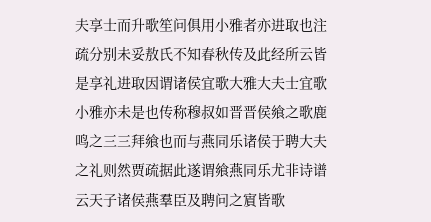夫享士而升歌笙问俱用小雅者亦进取也注疏分别未妥敖氏不知春秋传及此经所云皆是享礼进取因谓诸侯宜歌大雅大夫士宜歌小雅亦未是也传称穆叔如晋晋侯飨之歌鹿鸣之三三拜飨也而与燕同乐诸侯于聘大夫之礼则然贾疏据此遂谓飨燕同乐尤非诗谱云天子诸侯燕羣臣及聘问之賔皆歌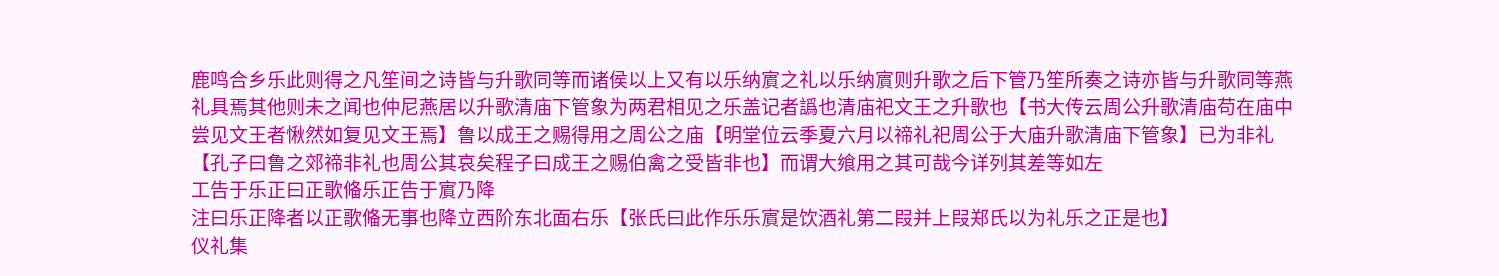鹿鸣合乡乐此则得之凡笙间之诗皆与升歌同等而诸侯以上又有以乐纳賔之礼以乐纳賔则升歌之后下管乃笙所奏之诗亦皆与升歌同等燕礼具焉其他则未之闻也仲尼燕居以升歌清庙下管象为两君相见之乐盖记者譌也清庙祀文王之升歌也【书大传云周公升歌清庙苟在庙中尝见文王者愀然如复见文王焉】鲁以成王之赐得用之周公之庙【明堂位云季夏六月以禘礼祀周公于大庙升歌清庙下管象】已为非礼【孔子曰鲁之郊禘非礼也周公其哀矣程子曰成王之赐伯禽之受皆非也】而谓大飨用之其可哉今详列其差等如左
工告于乐正曰正歌偹乐正告于賔乃降
注曰乐正降者以正歌偹无事也降立西阶东北面右乐【张氏曰此作乐乐賔是饮酒礼第二叚并上叚郑氏以为礼乐之正是也】
仪礼集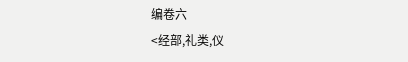编卷六
<经部,礼类,仪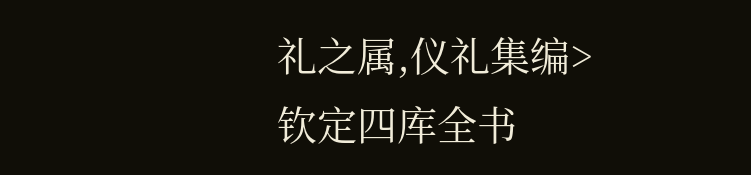礼之属,仪礼集编>
钦定四库全书